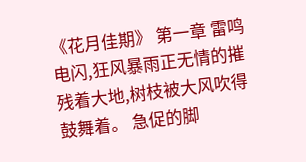《花月佳期》 第一章 雷鸣电闪,狂风暴雨正无情的摧残着大地,树枝被大风吹得鼓舞着。 急促的脚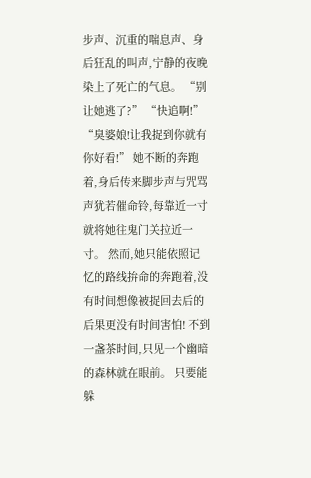步声、沉重的喘息声、身后狂乱的叫声,宁静的夜晚染上了死亡的气息。 “别让她逃了?” “快追啊!” “臭婆娘!让我捉到你就有你好看!” 她不断的奔跑着,身后传来脚步声与咒骂声犹若催命铃,每靠近一寸就将她往鬼门关拉近一寸。 然而,她只能依照记忆的路线拚命的奔跑着,没有时间想像被捉回去后的后果更没有时间害怕! 不到一盏茶时间,只见一个幽暗的森林就在眼前。 只要能躲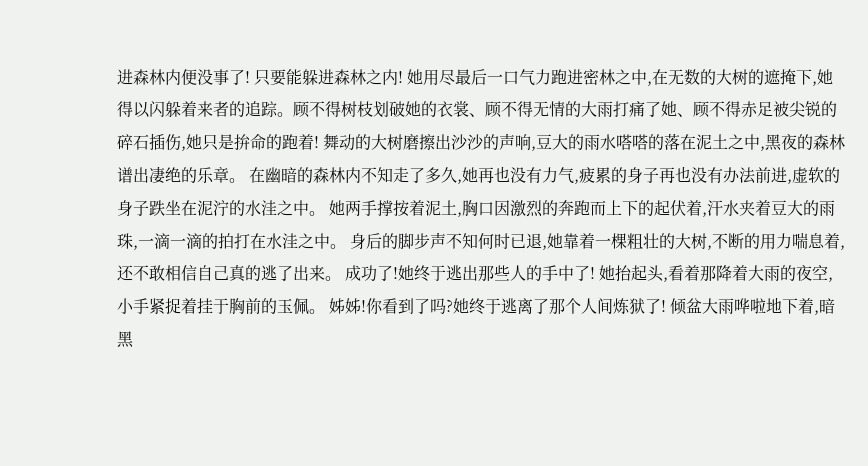进森林内便没事了! 只要能躲进森林之内! 她用尽最后一口气力跑进密林之中,在无数的大树的遮掩下,她得以闪躲着来者的追踪。顾不得树枝划破她的衣裳、顾不得无情的大雨打痛了她、顾不得赤足被尖锐的碎石插伤,她只是拚命的跑着! 舞动的大树磨擦出沙沙的声响,豆大的雨水嗒嗒的落在泥土之中,黑夜的森林谱出凄绝的乐章。 在幽暗的森林内不知走了多久,她再也没有力气,疲累的身子再也没有办法前进,虚软的身子跌坐在泥泞的水洼之中。 她两手撑按着泥土,胸口因激烈的奔跑而上下的起伏着,汗水夹着豆大的雨珠,一滴一滴的拍打在水洼之中。 身后的脚步声不知何时已退,她靠着一棵粗壮的大树,不断的用力喘息着,还不敢相信自己真的逃了出来。 成功了!她终于逃出那些人的手中了! 她抬起头,看着那降着大雨的夜空,小手紧捉着挂于胸前的玉佩。 姊姊!你看到了吗?她终于逃离了那个人间炼狱了! 倾盆大雨哗啦地下着,暗黑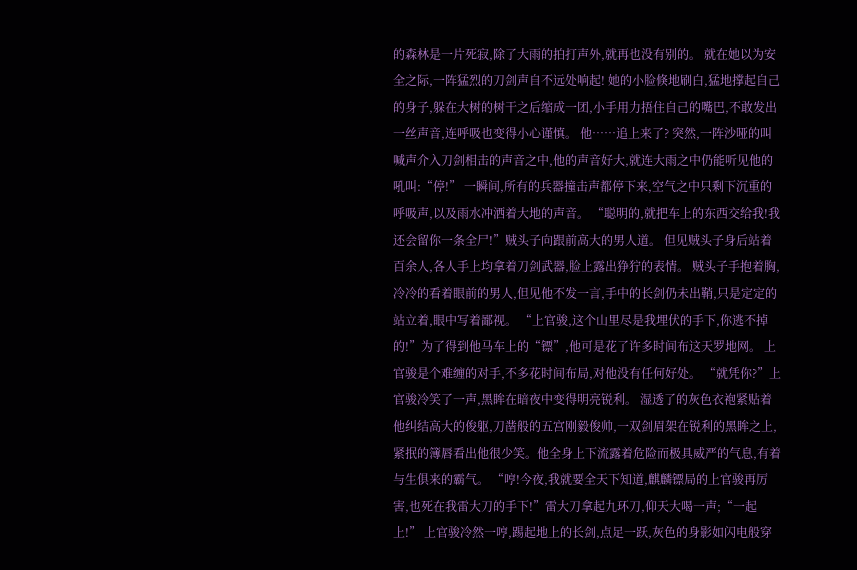的森林是一片死寂,除了大雨的拍打声外,就再也没有别的。 就在她以为安全之际,一阵猛烈的刀剑声自不远处响起! 她的小脸倏地刷白,猛地撑起自己的身子,躲在大树的树干之后缩成一团,小手用力捂住自己的嘴巴,不敢发出一丝声音,连呼吸也变得小心谨慎。 他……追上来了? 突然,一阵沙哑的叫喊声介入刀剑相击的声音之中,他的声音好大,就连大雨之中仍能听见他的吼叫:“停!” 一瞬间,所有的兵器撞击声都停下来,空气之中只剩下沉重的呼吸声,以及雨水冲洒着大地的声音。 “聪明的,就把车上的东西交给我!我还会留你一条全尸!”贼头子向跟前高大的男人道。 但见贼头子身后站着百余人,各人手上均拿着刀剑武器,脸上露出狰狞的表情。 贼头子手抱着胸,冷冷的看着眼前的男人,但见他不发一言,手中的长剑仍未出鞘,只是定定的站立着,眼中写着鄙视。 “上官骏,这个山里尽是我埋伏的手下,你逃不掉的!”为了得到他马车上的“镖”,他可是花了许多时间布这天罗地网。 上官骏是个难缠的对手,不多花时间布局,对他没有任何好处。 “就凭你?”上官骏冷笑了一声,黑眸在暗夜中变得明亮锐利。 湿透了的灰色衣袍紧贴着他纠结高大的俊躯,刀凿般的五宫刚毅俊帅,一双剑眉架在锐利的黑眸之上,紧抿的簿唇看出他很少笑。他全身上下流露着危险而极具威严的气息,有着与生俱来的霸气。 “哼!今夜,我就要全天下知道,麒麟镖局的上官骏再厉害,也死在我雷大刀的手下!”雷大刀拿起九环刀,仰天大喝一声;“一起上!” 上官骏冷然一哼,踢起地上的长剑,点足一跃,灰色的身影如闪电般穿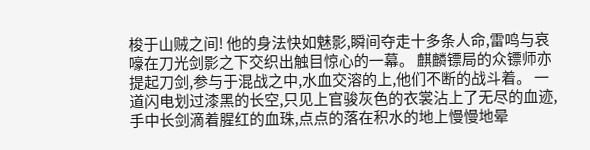梭于山贼之间! 他的身法快如魅影,瞬间夺走十多条人命,雷鸣与哀嚎在刀光剑影之下交织出触目惊心的一幕。 麒麟镖局的众镖师亦提起刀剑,参与于混战之中,水血交溶的上,他们不断的战斗着。 一道闪电划过漆黑的长空,只见上官骏灰色的衣裳沾上了无尽的血迹,手中长剑滴着腥红的血珠,点点的落在积水的地上慢慢地晕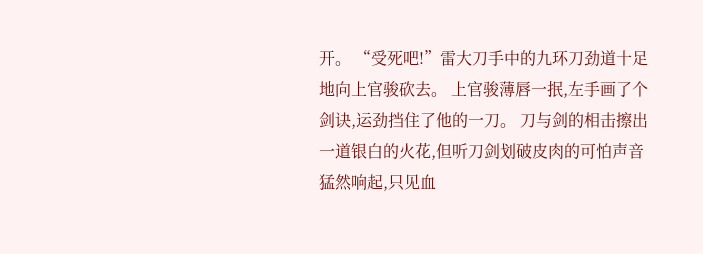开。 “受死吧!”雷大刀手中的九环刀劲道十足地向上官骏砍去。 上官骏薄唇一抿,左手画了个剑诀,运劲挡住了他的一刀。 刀与剑的相击擦出一道银白的火花,但听刀剑划破皮肉的可怕声音猛然响起,只见血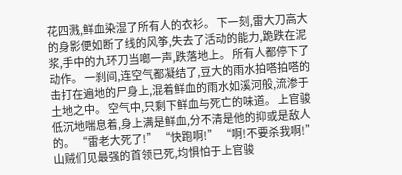花四溅,鲜血染湿了所有人的衣衫。 下一刻,雷大刀高大的身影便如断了线的风筝,失去了活动的能力,跪跌在泥浆,手中的九环刀当啷一声,跌落地上。 所有人都停下了动作。 一刹间,连空气都凝结了,豆大的雨水拍嗒拍嗒的击打在遍地的尸身上,混着鲜血的雨水如溪河般,流渗于土地之中。 空气中,只剩下鲜血与死亡的味道。 上官骏低沉地喘息着,身上满是鲜血,分不清是他的抑或是敌人的。 “雷老大死了!” “快跑啊!” “啊!不要杀我啊!” 山贼们见最强的首领已死,均惧怕于上官骏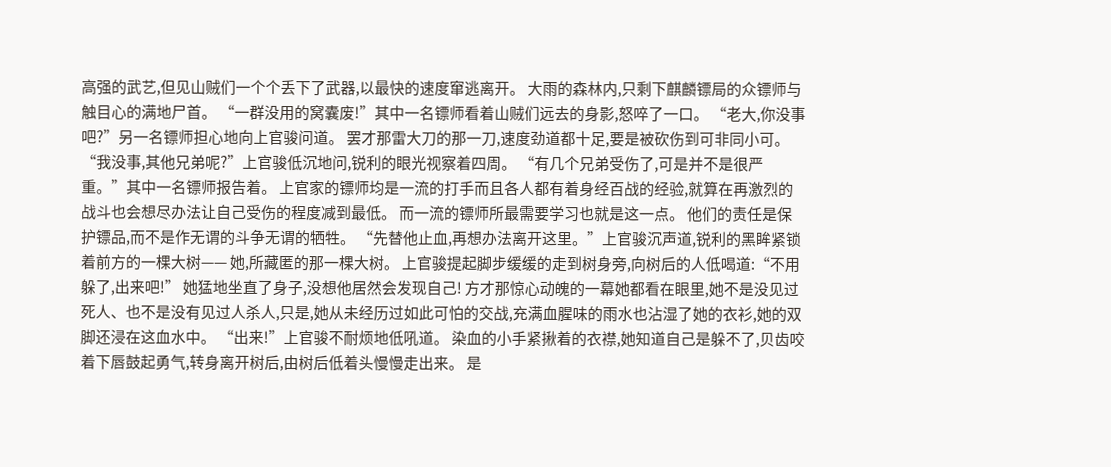高强的武艺,但见山贼们一个个丢下了武器,以最快的速度窜逃离开。 大雨的森林内,只剩下麒麟镖局的众镖师与触目心的满地尸首。 “一群没用的窝囊废!”其中一名镖师看着山贼们远去的身影,怒啐了一口。 “老大,你没事吧?”另一名镖师担心地向上官骏问道。 罢才那雷大刀的那一刀,速度劲道都十足,要是被砍伤到可非同小可。 “我没事,其他兄弟呢?”上官骏低沉地问,锐利的眼光视察着四周。 “有几个兄弟受伤了,可是并不是很严重。”其中一名镖师报告着。 上官家的镖师均是一流的打手而且各人都有着身经百战的经验,就算在再激烈的战斗也会想尽办法让自己受伤的程度减到最低。 而一流的镖师所最需要学习也就是这一点。 他们的责任是保护镖品,而不是作无谓的斗争无谓的牺牲。 “先替他止血,再想办法离开这里。”上官骏沉声道,锐利的黑眸紧锁着前方的一棵大树—— 她,所藏匿的那一棵大树。 上官骏提起脚步缓缓的走到树身旁,向树后的人低喝道:“不用躲了,出来吧!” 她猛地坐直了身子,没想他居然会发现自己! 方才那惊心动魄的一幕她都看在眼里,她不是没见过死人、也不是没有见过人杀人,只是,她从未经历过如此可怕的交战,充满血腥味的雨水也沾湿了她的衣衫,她的双脚还浸在这血水中。 “出来!”上官骏不耐烦地低吼道。 染血的小手紧揪着的衣襟,她知道自己是躲不了,贝齿咬着下唇鼓起勇气,转身离开树后,由树后低着头慢慢走出来。 是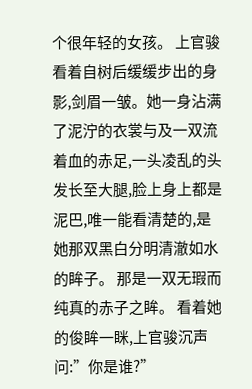个很年轻的女孩。 上官骏看着自树后缓缓步出的身影,剑眉一皱。她一身沾满了泥泞的衣裳与及一双流着血的赤足,一头凌乱的头发长至大腿,脸上身上都是泥巴,唯一能看清楚的,是她那双黑白分明清澈如水的眸子。 那是一双无瑕而纯真的赤子之眸。 看着她的俊眸一眯,上官骏沉声问:”你是谁?”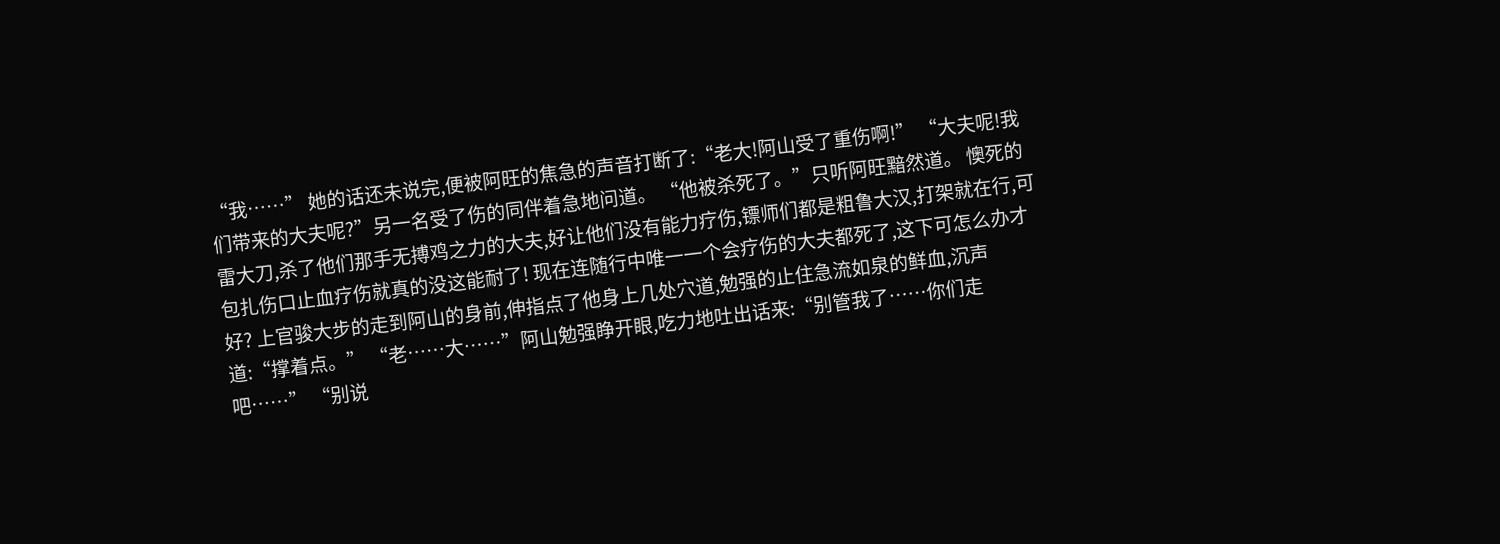“我……” 她的话还未说完,便被阿旺的焦急的声音打断了:“老大!阿山受了重伤啊!” “大夫呢!我们带来的大夫呢?”另一名受了伤的同伴着急地问道。 “他被杀死了。”只听阿旺黯然道。 懊死的雷大刀,杀了他们那手无搏鸡之力的大夫,好让他们没有能力疗伤,镖师们都是粗鲁大汉,打架就在行,可包扎伤口止血疗伤就真的没这能耐了! 现在连随行中唯一一个会疗伤的大夫都死了,这下可怎么办才好? 上官骏大步的走到阿山的身前,伸指点了他身上几处穴道,勉强的止住急流如泉的鲜血,沉声道:“撑着点。” “老……大……”阿山勉强睁开眼,吃力地吐出话来:“别管我了……你们走吧……” “别说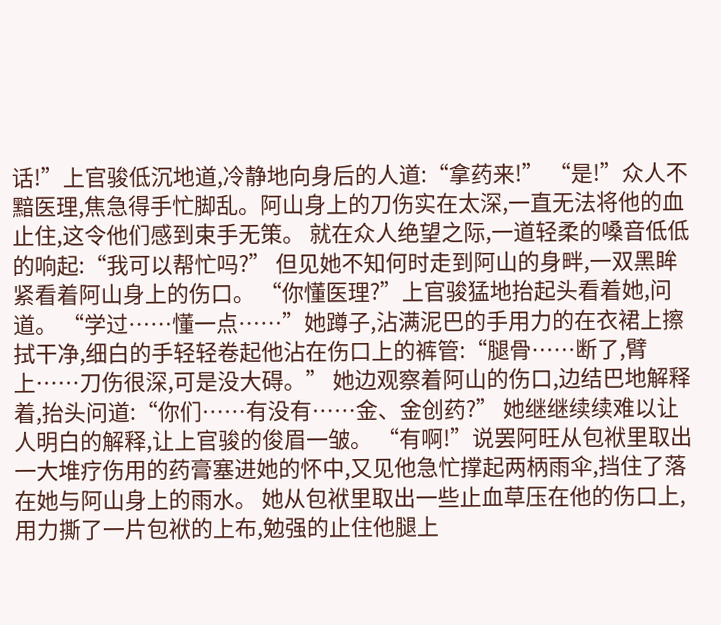话!”上官骏低沉地道,冷静地向身后的人道:“拿药来!” “是!”众人不黯医理,焦急得手忙脚乱。阿山身上的刀伤实在太深,一直无法将他的血止住,这令他们感到束手无策。 就在众人绝望之际,一道轻柔的嗓音低低的响起:“我可以帮忙吗?” 但见她不知何时走到阿山的身畔,一双黑眸紧看着阿山身上的伤口。 “你懂医理?”上官骏猛地抬起头看着她,问道。 “学过……懂一点……”她蹲子,沾满泥巴的手用力的在衣裙上擦拭干净,细白的手轻轻卷起他沾在伤口上的裤管:“腿骨……断了,臂上……刀伤很深,可是没大碍。” 她边观察着阿山的伤口,边结巴地解释着,抬头问道:“你们……有没有……金、金创药?” 她继继续续难以让人明白的解释,让上官骏的俊眉一皱。 “有啊!”说罢阿旺从包袱里取出一大堆疗伤用的药膏塞进她的怀中,又见他急忙撑起两柄雨伞,挡住了落在她与阿山身上的雨水。 她从包袱里取出一些止血草压在他的伤口上,用力撕了一片包袱的上布,勉强的止住他腿上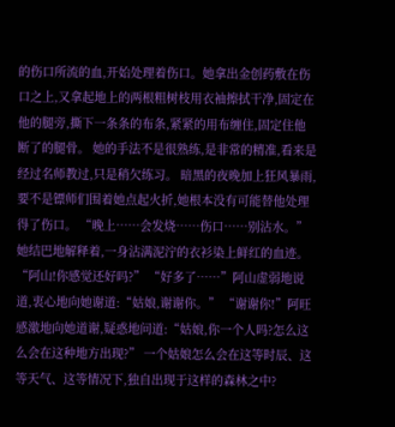的伤口所流的血,开始处理着伤口。她拿出金创药敷在伤口之上,又拿起地上的两根粗树枝用衣袖擦拭干净,固定在他的腿旁,撕下一条条的布条,紧紧的用布缠住,固定住他断了的腿骨。 她的手法不是很熟练,是非常的精准,看来是经过名师教过,只是稍欠练习。 暗黑的夜晚加上狂风暴雨,要不是镖师们围着她点起火折,她根本没有可能替他处理得了伤口。 “晚上……会发烧……伤口……别沾水。”她结巴地解释着,一身沾满泥泞的衣衫染上鲜红的血迹。 “阿山!你感觉还好吗?” “好多了……”阿山虚弱地说道,衷心地向她谢道:“姑娘,谢谢你。” “谢谢你!”阿旺感激地向她道谢,疑惑地问道:“姑娘,你一个人吗?怎么这么会在这种地方出现?” 一个姑娘怎么会在这等时辰、这等天气、这等情况下,独自出现于这样的森林之中?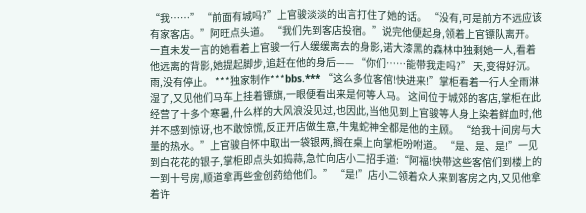“我……” “前面有城吗?”上官骏淡淡的出言打住了她的话。 “没有,可是前方不远应该有家客店。”阿旺点头道。 “我们先到客店投宿。”说完他便起身,领着上官镖队离开。 一直未发一言的她看着上官骏一行人缓缓离去的身影,诺大漆黑的森林中独剩她一人,看着他远离的背影,她提起脚步,追赶在他的身后—— “你们……能带我走吗?” 天,变得好沉。雨,没有停止。 ***独家制作***bbs.*** “这么多位客倌!快进来!”掌柜看着一行人全雨淋湿了,又见他们马车上挂着镖旗,一眼便看出来是何等人马。 这间位于城郊的客店,掌柜在此经营了十多个寒暑,什么样的大风浪没见过,也因此,当他见到上官骏等人身上染着鲜血时,他并不感到惊讶,也不敢惊慌,反正开店做生意,牛鬼蛇神全都是他的主顾。 “给我十间房与大量的热水。”上官骏自怀中取出一袋银两,搁在桌上向掌柜吩咐道。 “是、是、是!”一见到白花花的银子,掌柜即点头如捣蒜,急忙向店小二招手道:“阿福!快带这些客倌们到楼上的一到十号房,顺道拿再些金创药给他们。” “是!”店小二领着众人来到客房之内,又见他拿着许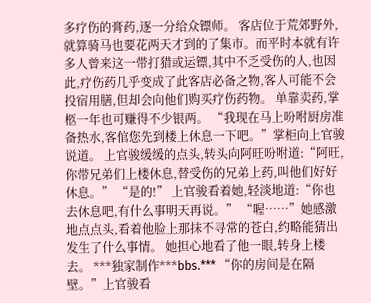多疗伤的膏药,逐一分给众镖师。 客店位于荒郊野外,就算骑马也要花两天才到的了集市。而平时本就有许多人曾来这一带打猎或运镖,其中不乏受伤的人,也因此,疗伤药几乎变成了此客店必备之物,客人可能不会投宿用膳,但却会向他们购买疗伤药物。 单靠卖药,掌柩一年也可赚得不少银两。 “我现在马上吩咐厨房准备热水,客倌您先到楼上休息一下吧。”掌柜向上官骏说道。 上官骏缓缓的点头,转头向阿旺吩咐道:“阿旺,你带兄弟们上楼休息,替受伤的兄弟上药,叫他们好好休息。” “是的!” 上官骏看着她,轻淡地道:“你也去休息吧,有什么事明天再说。” “喔……”她感激地点点头,看着他脸上那抹不寻常的苍白,约略能猜出发生了什么事情。 她担心地看了他一眼,转身上楼去。 ***独家制作***bbs.*** “你的房间是在隔壁。”上官骏看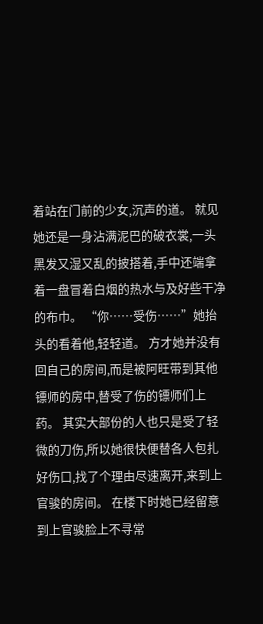着站在门前的少女,沉声的道。 就见她还是一身沾满泥巴的破衣裳,一头黑发又湿又乱的披搭着,手中还端拿着一盘冒着白烟的热水与及好些干净的布巾。 “你……受伤……”她抬头的看着他,轻轻道。 方才她并没有回自己的房间,而是被阿旺带到其他镖师的房中,替受了伤的镖师们上药。 其实大部份的人也只是受了轻微的刀伤,所以她很快便替各人包扎好伤口,找了个理由尽速离开,来到上官骏的房间。 在楼下时她已经留意到上官骏脸上不寻常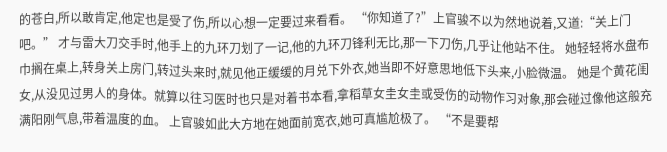的苍白,所以敢肯定,他定也是受了伤,所以心想一定要过来看看。 “你知道了?”上官骏不以为然地说着,又道:“关上门吧。” 才与雷大刀交手时,他手上的九环刀划了一记,他的九环刀锋利无比,那一下刀伤,几乎让他站不住。 她轻轻将水盘布巾搁在桌上,转身关上房门,转过头来时,就见他正缓缓的月兑下外衣,她当即不好意思地低下头来,小脸微温。 她是个黄花闺女,从没见过男人的身体。就算以往习医时也只是对着书本看,拿稻草女圭女圭或受伤的动物作习对象,那会碰过像他这般充满阳刚气息,带着温度的血。 上官骏如此大方地在她面前宽衣,她可真尴尬极了。 “不是要帮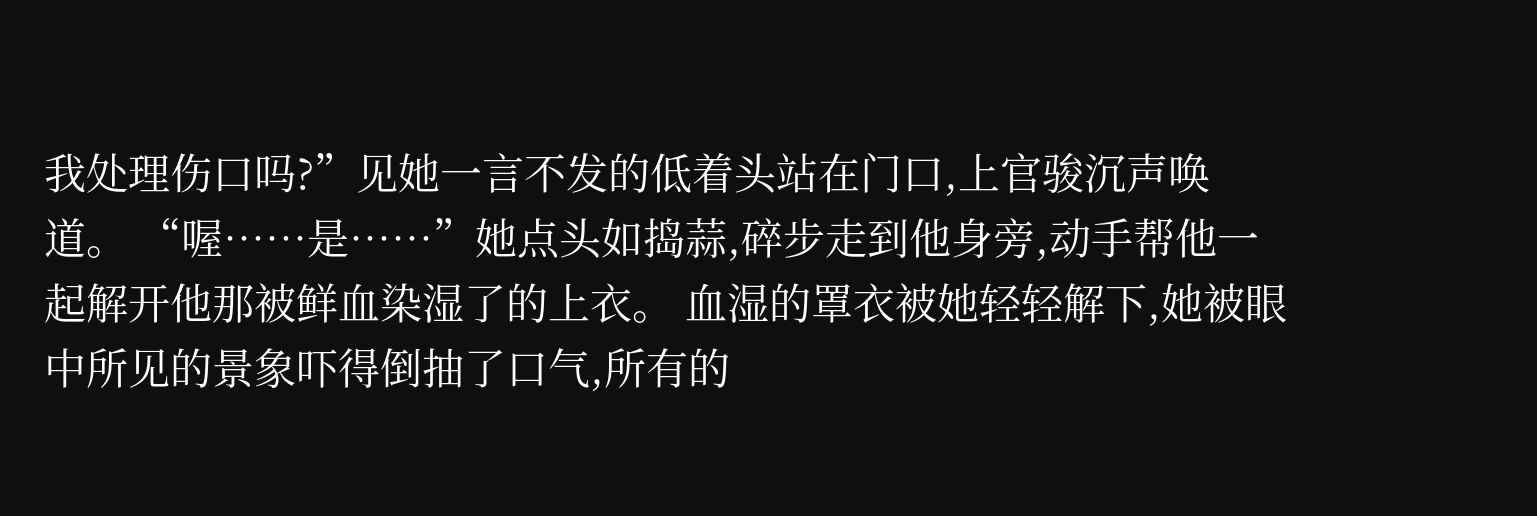我处理伤口吗?”见她一言不发的低着头站在门口,上官骏沉声唤道。 “喔……是……”她点头如捣蒜,碎步走到他身旁,动手帮他一起解开他那被鲜血染湿了的上衣。 血湿的罩衣被她轻轻解下,她被眼中所见的景象吓得倒抽了口气,所有的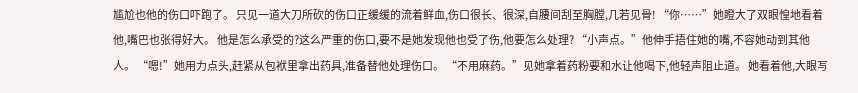尴尬也他的伤口吓跑了。 只见一道大刀所砍的伤口正缓缓的流着鲜血,伤口很长、很深,自腰间刮至胸膛,几若见骨! “你……”她瞪大了双眼惶地看着他,嘴巴也张得好大。 他是怎么承受的?这么严重的伤口,要不是她发现他也受了伤,他要怎么处理? “小声点。”他伸手捂住她的嘴,不容她动到其他人。 “嗯!”她用力点头,赶紧从包袱里拿出药具,准备替他处理伤口。 “不用麻药。”见她拿着药粉要和水让他喝下,他轻声阻止道。 她看着他,大眼写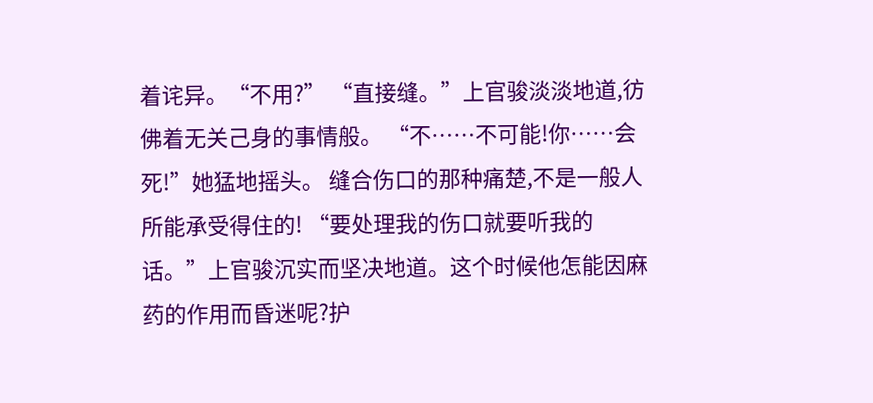着诧异。“不用?” “直接缝。”上官骏淡淡地道,彷佛着无关己身的事情般。 “不……不可能!你……会死!”她猛地摇头。 缝合伤口的那种痛楚,不是一般人所能承受得住的! “要处理我的伤口就要听我的话。”上官骏沉实而坚决地道。这个时候他怎能因麻药的作用而昏迷呢?护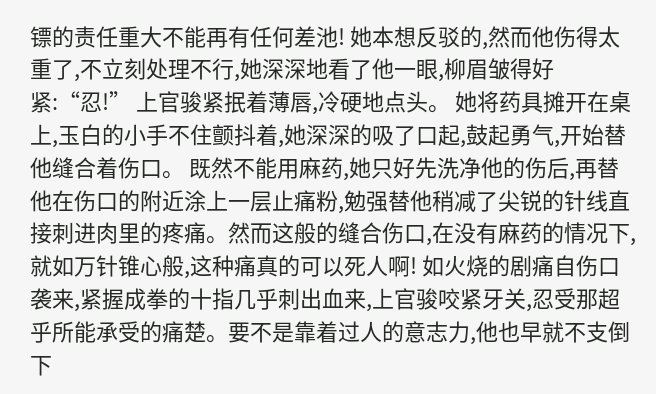镖的责任重大不能再有任何差池! 她本想反驳的,然而他伤得太重了,不立刻处理不行,她深深地看了他一眼,柳眉皱得好紧:“忍!” 上官骏紧抿着薄唇,冷硬地点头。 她将药具摊开在桌上,玉白的小手不住颤抖着,她深深的吸了口起,鼓起勇气,开始替他缝合着伤口。 既然不能用麻药,她只好先洗净他的伤后,再替他在伤口的附近涂上一层止痛粉,勉强替他稍减了尖锐的针线直接刺进肉里的疼痛。然而这般的缝合伤口,在没有麻药的情况下,就如万针锥心般,这种痛真的可以死人啊! 如火烧的剧痛自伤口袭来,紧握成拳的十指几乎刺出血来,上官骏咬紧牙关,忍受那超乎所能承受的痛楚。要不是靠着过人的意志力,他也早就不支倒下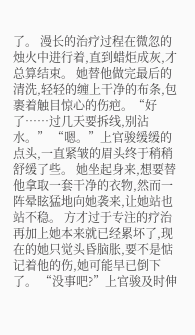了。 漫长的治疗过程在微忽的烛火中进行着,直到蜡炬成灰,才总算结束。 她替他做完最后的清洗,轻轻的缠上干净的布条,包裹着触目惊心的伤疤。“好了……过几天要拆线,别沾水。” “嗯。”上官骏缓缓的点头,一直紧皱的眉头终于稍稍舒缓了些。 她坐起身来,想要替他拿取一套干净的衣物,然而一阵晕眩猛地向她袭来,让她站也站不稳。 方才过于专注的疗治再加上她本来就已经累坏了,现在的她只觉头昏脑胀,要不是惦记着他的伤,她可能早已倒下了。 “没事吧?”上官骏及时伸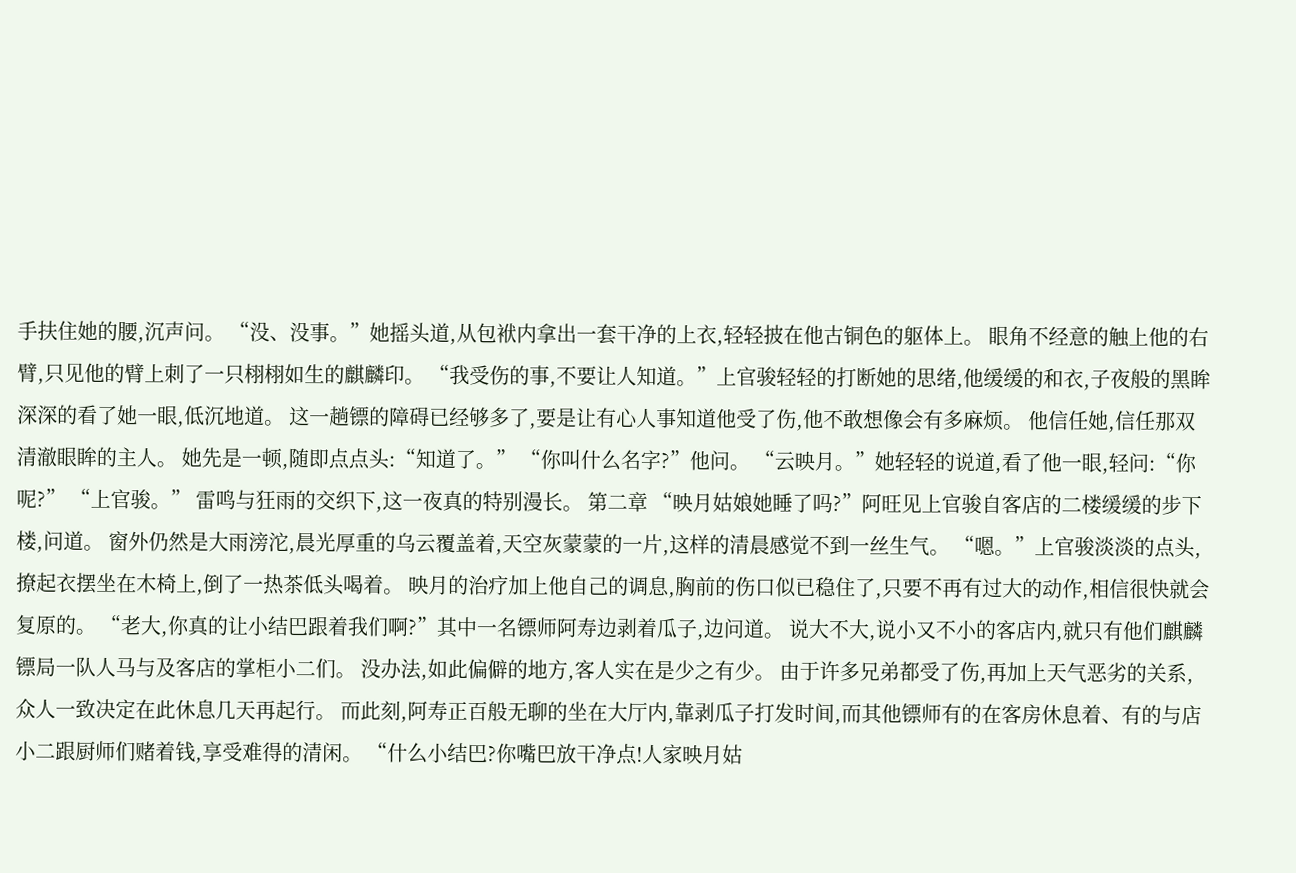手扶住她的腰,沉声问。 “没、没事。”她摇头道,从包袱内拿出一套干净的上衣,轻轻披在他古铜色的躯体上。 眼角不经意的触上他的右臂,只见他的臂上刺了一只栩栩如生的麒麟印。 “我受伤的事,不要让人知道。”上官骏轻轻的打断她的思绪,他缓缓的和衣,子夜般的黑眸深深的看了她一眼,低沉地道。 这一趟镖的障碍已经够多了,要是让有心人事知道他受了伤,他不敢想像会有多麻烦。 他信任她,信任那双清澈眼眸的主人。 她先是一顿,随即点点头:“知道了。” “你叫什么名字?”他问。 “云映月。”她轻轻的说道,看了他一眼,轻问:“你呢?” “上官骏。” 雷鸣与狂雨的交织下,这一夜真的特别漫长。 第二章 “映月姑娘她睡了吗?”阿旺见上官骏自客店的二楼缓缓的步下楼,问道。 窗外仍然是大雨滂沱,晨光厚重的乌云覆盖着,天空灰蒙蒙的一片,这样的清晨感觉不到一丝生气。 “嗯。”上官骏淡淡的点头,撩起衣摆坐在木椅上,倒了一热茶低头喝着。 映月的治疗加上他自己的调息,胸前的伤口似已稳住了,只要不再有过大的动作,相信很快就会复原的。 “老大,你真的让小结巴跟着我们啊?”其中一名镖师阿寿边剥着瓜子,边问道。 说大不大,说小又不小的客店内,就只有他们麒麟镖局一队人马与及客店的掌柜小二们。 没办法,如此偏僻的地方,客人实在是少之有少。 由于许多兄弟都受了伤,再加上天气恶劣的关系,众人一致决定在此休息几天再起行。 而此刻,阿寿正百般无聊的坐在大厅内,靠剥瓜子打发时间,而其他镖师有的在客房休息着、有的与店小二跟厨师们赌着钱,享受难得的清闲。 “什么小结巴?你嘴巴放干净点!人家映月姑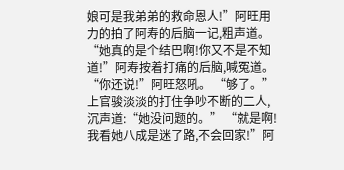娘可是我弟弟的救命恩人!”阿旺用力的拍了阿寿的后脑一记,粗声道。 “她真的是个结巴啊!你又不是不知道!”阿寿按着打痛的后脑,喊冤道。 “你还说!”阿旺怒吼。 “够了。”上官骏淡淡的打住争吵不断的二人,沉声道:“她没问题的。” “就是啊!我看她八成是迷了路,不会回家!”阿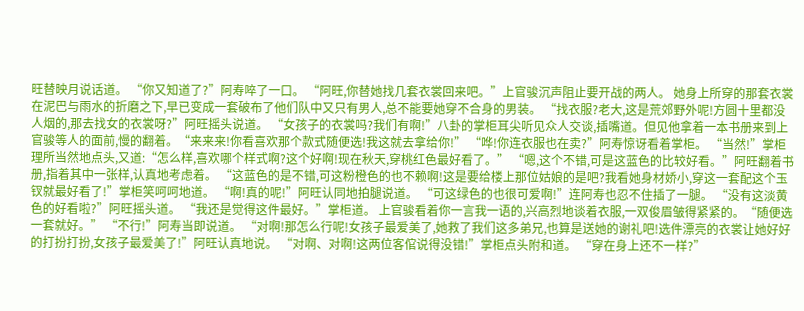旺替映月说话道。 “你又知道了?”阿寿啐了一口。 “阿旺,你替她找几套衣裳回来吧。”上官骏沉声阻止要开战的两人。 她身上所穿的那套衣裳在泥巴与雨水的折磨之下,早已变成一套破布了他们队中又只有男人,总不能要她穿不合身的男装。 “找衣服?老大,这是荒郊野外呢!方圆十里都没人烟的,那去找女的衣裳呀?”阿旺摇头说道。 “女孩子的衣裳吗?我们有啊!”八卦的掌柜耳尖听见众人交谈,插嘴道。但见他拿着一本书册来到上官骏等人的面前,慢的翻着。“来来来!你看喜欢那个款式随便选!我这就去拿给你!” “哗!你连衣服也在卖?”阿寿惊讶看着掌柜。 “当然!”掌柜理所当然地点头,又道:“怎么样,喜欢哪个样式啊?这个好啊!现在秋天,穿桃红色最好看了。” “嗯,这个不错,可是这蓝色的比较好看。”阿旺翻着书册,指着其中一张样,认真地考虑着。 “这蓝色的是不错,可这粉橙色的也不赖啊!这是要给楼上那位姑娘的是吧?我看她身材娇小,穿这一套配这个玉钗就最好看了!”掌柜笑呵呵地道。 “啊!真的呢!”阿旺认同地拍腿说道。 “可这绿色的也很可爱啊!”连阿寿也忍不住插了一腿。 “没有这淡黄色的好看啦?”阿旺摇头道。 “我还是觉得这件最好。”掌柜道。 上官骏看着你一言我一语的,兴高烈地谈着衣服,一双俊眉皱得紧紧的。“随便选一套就好。” “不行!”阿寿当即说道。 “对啊!那怎么行呢!女孩子最爱美了,她救了我们这多弟兄,也算是送她的谢礼吧!选件漂亮的衣裳让她好好的打扮打扮,女孩子最爱美了!”阿旺认真地说。 “对啊、对啊!这两位客倌说得没错!”掌柜点头附和道。 “穿在身上还不一样?”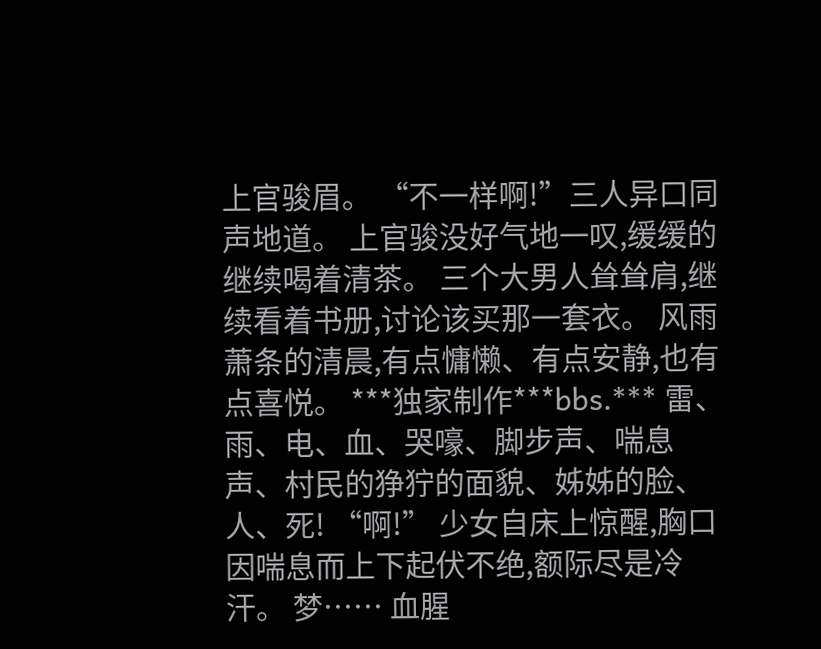上官骏眉。 “不一样啊!”三人异口同声地道。 上官骏没好气地一叹,缓缓的继续喝着清茶。 三个大男人耸耸肩,继续看着书册,讨论该买那一套衣。 风雨萧条的清晨,有点慵懒、有点安静,也有点喜悦。 ***独家制作***bbs.*** 雷、雨、电、血、哭嚎、脚步声、喘息声、村民的狰狞的面貌、姊姊的脸、人、死! “啊!” 少女自床上惊醒,胸口因喘息而上下起伏不绝,额际尽是冷汗。 梦…… 血腥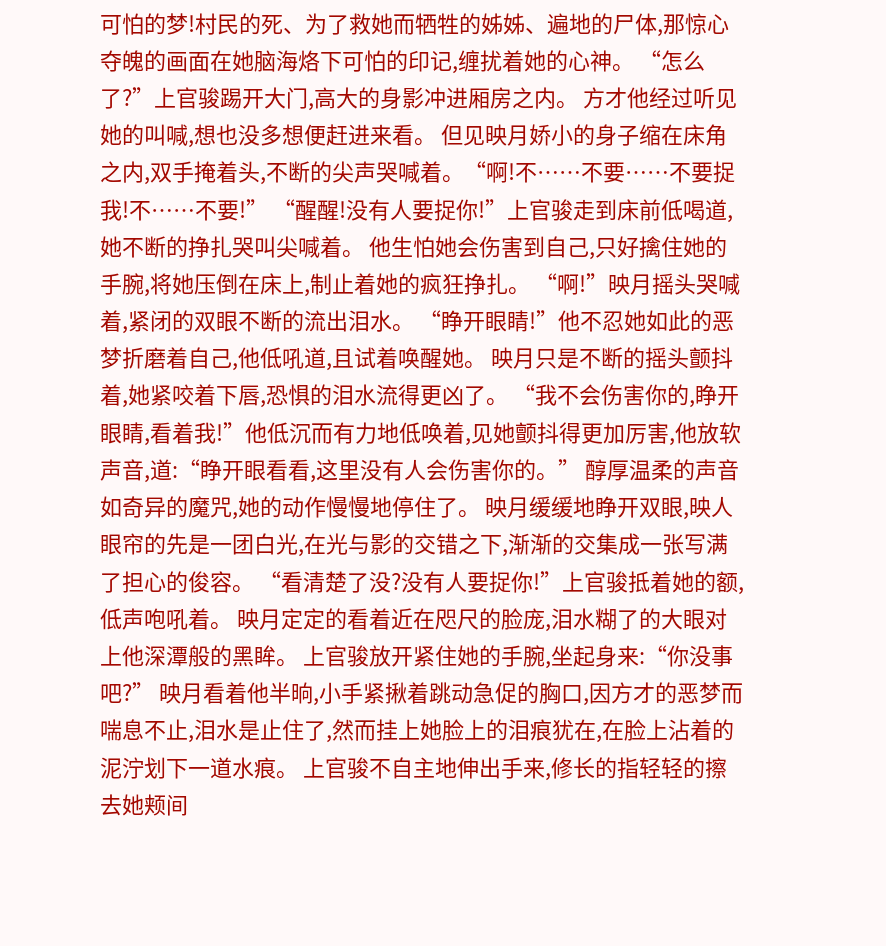可怕的梦!村民的死、为了救她而牺牲的姊姊、遍地的尸体,那惊心夺魄的画面在她脑海烙下可怕的印记,缠扰着她的心神。 “怎么了?”上官骏踢开大门,高大的身影冲进厢房之内。 方才他经过听见她的叫喊,想也没多想便赶进来看。 但见映月娇小的身子缩在床角之内,双手掩着头,不断的尖声哭喊着。“啊!不……不要……不要捉我!不……不要!” “醒醒!没有人要捉你!”上官骏走到床前低喝道,她不断的挣扎哭叫尖喊着。 他生怕她会伤害到自己,只好擒住她的手腕,将她压倒在床上,制止着她的疯狂挣扎。 “啊!”映月摇头哭喊着,紧闭的双眼不断的流出泪水。 “睁开眼睛!”他不忍她如此的恶梦折磨着自己,他低吼道,且试着唤醒她。 映月只是不断的摇头颤抖着,她紧咬着下唇,恐惧的泪水流得更凶了。 “我不会伤害你的,睁开眼睛,看着我!”他低沉而有力地低唤着,见她颤抖得更加厉害,他放软声音,道:“睁开眼看看,这里没有人会伤害你的。” 醇厚温柔的声音如奇异的魔咒,她的动作慢慢地停住了。 映月缓缓地睁开双眼,映人眼帘的先是一团白光,在光与影的交错之下,渐渐的交集成一张写满了担心的俊容。 “看清楚了没?没有人要捉你!”上官骏抵着她的额,低声咆吼着。 映月定定的看着近在咫尺的脸庞,泪水糊了的大眼对上他深潭般的黑眸。 上官骏放开紧住她的手腕,坐起身来:“你没事吧?” 映月看着他半晌,小手紧揪着跳动急促的胸口,因方才的恶梦而喘息不止,泪水是止住了,然而挂上她脸上的泪痕犹在,在脸上沾着的泥泞划下一道水痕。 上官骏不自主地伸出手来,修长的指轻轻的擦去她颊间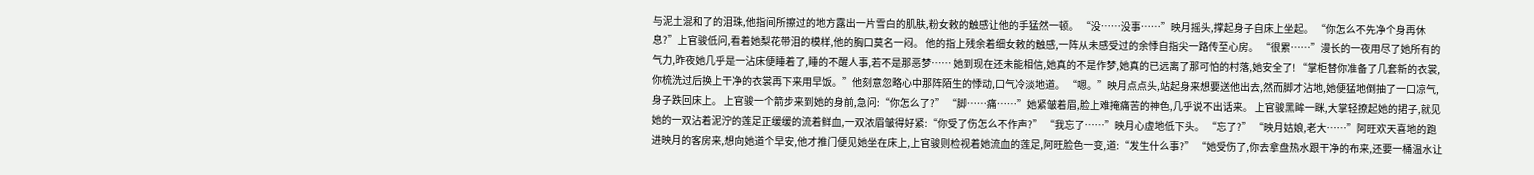与泥土混和了的泪珠,他指间所擦过的地方露出一片雪白的肌肤,粉女敕的触感让他的手猛然一顿。 “没……没事……”映月摇头,撑起身子自床上坐起。 “你怎么不先净个身再休息?”上官骏低问,看着她梨花带泪的模样,他的胸口莫名一闷。 他的指上残余着细女敕的触感,一阵从未感受过的余悸自指尖一路传至心房。 “很累……”漫长的一夜用尽了她所有的气力,昨夜她几乎是一沾床便睡着了,睡的不醒人事,若不是那恶梦…… 她到现在还未能相信,她真的不是作梦,她真的已远离了那可怕的村落,她安全了! “掌柜替你准备了几套新的衣裳,你梳洗过后换上干净的衣裳再下来用早饭。”他刻意忽略心中那阵陌生的悸动,口气冷淡地道。 “嗯。”映月点点头,站起身来想要送他出去,然而脚才沾地,她便猛地倒抽了一口凉气,身子跌回床上。 上官骏一个箭步来到她的身前,急问:“你怎么了?” “脚……痛……”她紧皱着眉,脸上难掩痛苦的神色,几乎说不出话来。 上官骏黑眸一眯,大掌轻撩起她的捃子,就见她的一双沾着泥泞的莲足正缓缓的流着鲜血,一双浓眉皱得好紧:“你受了伤怎么不作声?” “我忘了……”映月心虚地低下头。 “忘了?” “映月姑娘,老大……”阿旺欢天喜地的跑进映月的客房来,想向她道个早安,他才推门便见她坐在床上,上官骏则检视着她流血的莲足,阿旺脸色一变,道:“发生什么事?” “她受伤了,你去拿盘热水跟干净的布来,还要一桶温水让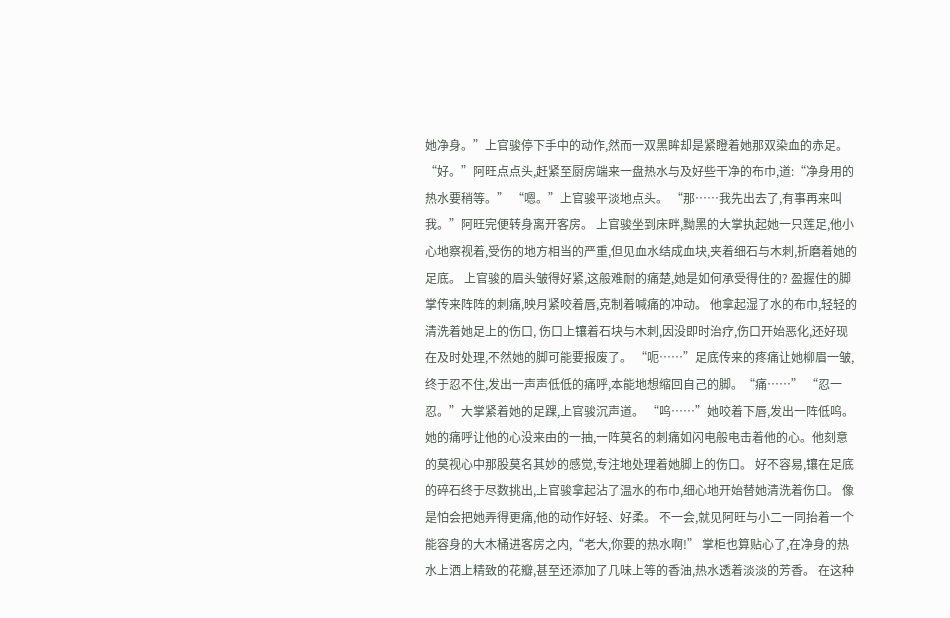她净身。”上官骏停下手中的动作,然而一双黑眸却是紧瞪着她那双染血的赤足。 “好。”阿旺点点头,赶紧至厨房端来一盘热水与及好些干净的布巾,道:“净身用的热水要稍等。” “嗯。”上官骏平淡地点头。 “那……我先出去了,有事再来叫我。”阿旺完便转身离开客房。 上官骏坐到床畔,黝黑的大掌执起她一只莲足,他小心地察视着,受伤的地方相当的严重,但见血水结成血块,夹着细石与木刺,折磨着她的足底。 上官骏的眉头皱得好紧,这般难耐的痛楚,她是如何承受得住的? 盈握住的脚掌传来阵阵的刺痛,映月紧咬着唇,克制着喊痛的冲动。 他拿起湿了水的布巾,轻轻的清洗着她足上的伤口, 伤口上镶着石块与木刺,因没即时治疗,伤口开始恶化,还好现在及时处理,不然她的脚可能要报废了。 “呃……”足底传来的疼痛让她柳眉一皱,终于忍不住,发出一声声低低的痛呼,本能地想缩回自己的脚。“痛……” “忍一忍。”大掌紧着她的足踝,上官骏沉声道。 “呜……”她咬着下唇,发出一阵低呜。 她的痛呼让他的心没来由的一抽,一阵莫名的刺痛如闪电般电击着他的心。他刻意的莫视心中那股莫名其妙的感觉,专注地处理着她脚上的伤口。 好不容易,镶在足底的碎石终于尽数挑出,上官骏拿起沾了温水的布巾,细心地开始替她清洗着伤口。 像是怕会把她弄得更痛,他的动作好轻、好柔。 不一会,就见阿旺与小二一同抬着一个能容身的大木桶进客房之内,“老大,你要的热水啊!” 掌柜也算贴心了,在净身的热水上洒上精致的花瓣,甚至还添加了几味上等的香油,热水透着淡淡的芳香。 在这种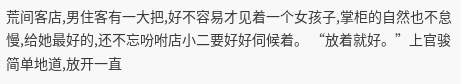荒间客店,男住客有一大把,好不容易才见着一个女孩子,掌柜的自然也不怠慢,给她最好的,还不忘吩咐店小二要好好伺候着。 “放着就好。”上官骏简单地道,放开一直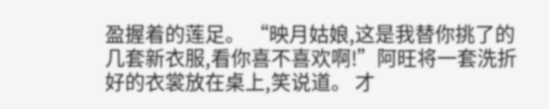盈握着的莲足。 “映月姑娘,这是我替你挑了的几套新衣服,看你喜不喜欢啊!”阿旺将一套洗折好的衣裳放在桌上,笑说道。 才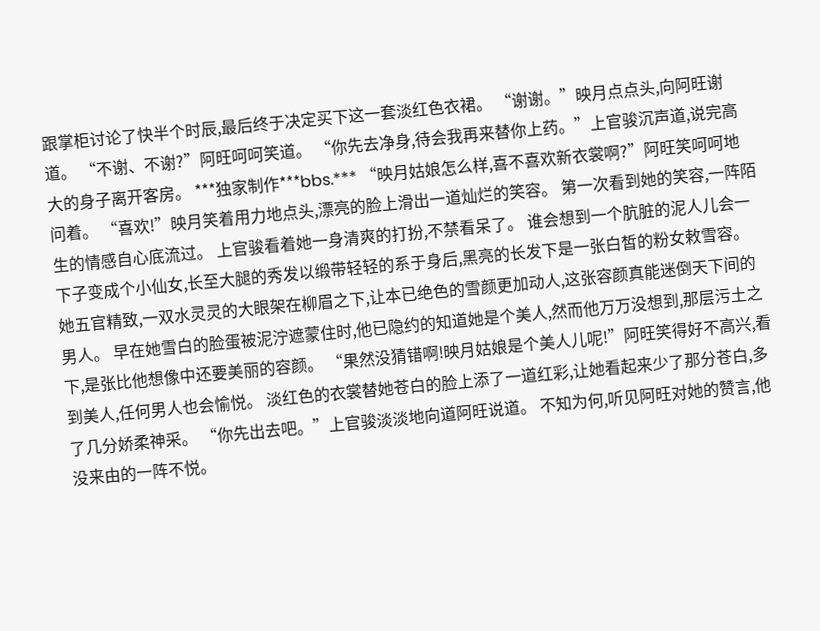跟掌柜讨论了快半个时辰,最后终于决定买下这一套淡红色衣裙。 “谢谢。”映月点点头,向阿旺谢道。 “不谢、不谢?”阿旺呵呵笑道。 “你先去净身,待会我再来替你上药。”上官骏沉声道,说完高大的身子离开客房。 ***独家制作***bbs.*** “映月姑娘怎么样,喜不喜欢新衣裳啊?”阿旺笑呵呵地问着。 “喜欢!”映月笑着用力地点头,漂亮的脸上滑出一道灿烂的笑容。 第一次看到她的笑容,一阵陌生的情感自心底流过。 上官骏看着她一身清爽的打扮,不禁看呆了。 谁会想到一个肮脏的泥人儿会一下子变成个小仙女,长至大腿的秀发以缎带轻轻的系于身后,黑亮的长发下是一张白皙的粉女敕雪容。 她五官精致,一双水灵灵的大眼架在柳眉之下,让本已绝色的雪颜更加动人,这张容颜真能迷倒天下间的男人。 早在她雪白的脸蛋被泥泞遮蒙住时,他已隐约的知道她是个美人,然而他万万没想到,那层污土之下,是张比他想像中还要美丽的容颜。 “果然没猜错啊!映月姑娘是个美人儿呢!”阿旺笑得好不高兴,看到美人,任何男人也会愉悦。 淡红色的衣裳替她苍白的脸上添了一道红彩,让她看起来少了那分苍白,多了几分娇柔神采。 “你先出去吧。”上官骏淡淡地向道阿旺说道。 不知为何,听见阿旺对她的赞言,他没来由的一阵不悦。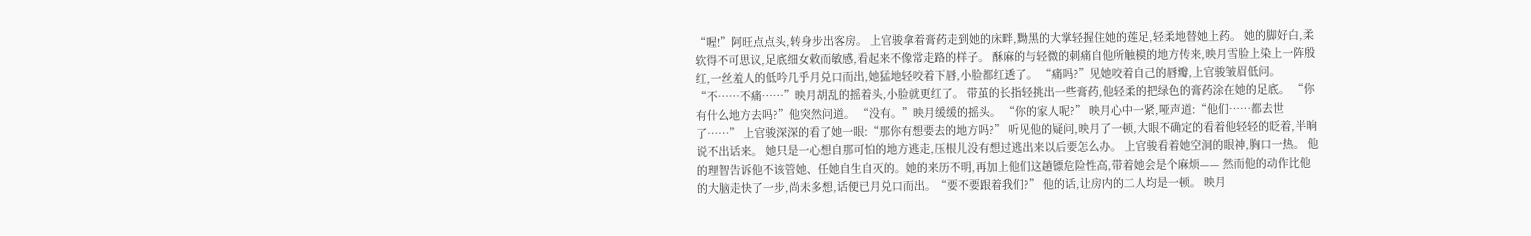“喔!”阿旺点点头,转身步出客房。 上官骏拿着膏药走到她的床畔,黝黑的大掌轻握住她的莲足,轻柔地替她上药。 她的脚好白,柔软得不可思议,足底细女敕而敏感,看起来不像常走路的样子。 酥麻的与轻微的刺痛自他所触模的地方传来,映月雪脸上染上一阵殷红,一丝羞人的低吟几乎月兑口而出,她猛地轻咬着下唇,小脸都红透了。 “痛吗?”见她咬着自己的唇瓣,上官骏皱眉低问。 “不……不痛……”映月胡乱的摇着头,小脸就更红了。 带茧的长指轻挑出一些膏药,他轻柔的把绿色的膏药涂在她的足底。 “你有什么地方去吗?”他突然问道。 “没有。”映月缓缓的摇头。 “你的家人呢?” 映月心中一紧,哑声道:“他们……都去世了……” 上官骏深深的看了她一眼:“那你有想要去的地方吗?” 听见他的疑问,映月了一顿,大眼不确定的看着他轻轻的眨着,半晌说不出话来。 她只是一心想自那可怕的地方逃走,压根儿没有想过逃出来以后要怎么办。 上官骏看着她空洞的眼神,胸口一热。 他的理智告诉他不该管她、任她自生自灭的。她的来历不明,再加上他们这趟镖危险性高,带着她会是个麻烦—— 然而他的动作比他的大脑走快了一步,尚未多想,话便已月兑口而出。“要不要跟着我们?” 他的话,让房内的二人均是一顿。 映月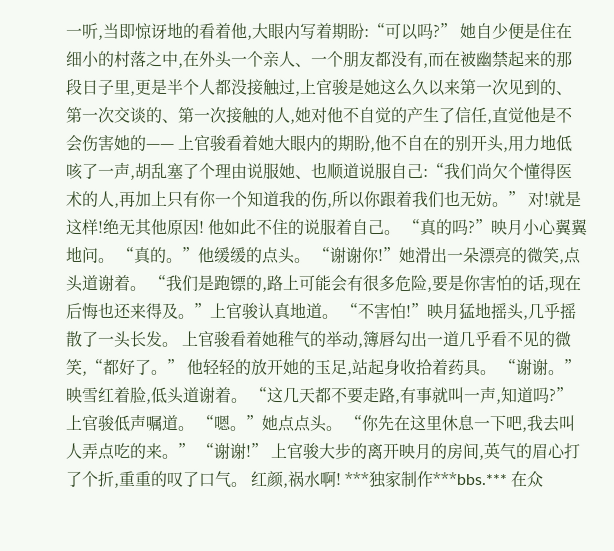一听,当即惊讶地的看着他,大眼内写着期盼:“可以吗?” 她自少便是住在细小的村落之中,在外头一个亲人、一个朋友都没有,而在被幽禁起来的那段日子里,更是半个人都没接触过,上官骏是她这么久以来第一次见到的、第一次交谈的、第一次接触的人,她对他不自觉的产生了信任,直觉他是不会伤害她的—— 上官骏看着她大眼内的期盼,他不自在的别开头,用力地低咳了一声,胡乱塞了个理由说服她、也顺道说服自己:“我们尚欠个懂得医术的人,再加上只有你一个知道我的伤,所以你跟着我们也无妨。” 对!就是这样!绝无其他原因! 他如此不住的说服着自己。 “真的吗?”映月小心翼翼地问。 “真的。”他缓缓的点头。 “谢谢你!”她滑出一朵漂亮的微笑,点头道谢着。 “我们是跑镖的,路上可能会有很多危险,要是你害怕的话,现在后悔也还来得及。”上官骏认真地道。 “不害怕!”映月猛地摇头,几乎摇散了一头长发。 上官骏看着她稚气的举动,簿唇勾出一道几乎看不见的微笑,“都好了。” 他轻轻的放开她的玉足,站起身收拾着药具。 “谢谢。”映雪红着脸,低头道谢着。 “这几天都不要走路,有事就叫一声,知道吗?”上官骏低声嘱道。 “嗯。”她点点头。 “你先在这里休息一下吧,我去叫人弄点吃的来。” “谢谢!” 上官骏大步的离开映月的房间,英气的眉心打了个折,重重的叹了口气。 红颜,祸水啊! ***独家制作***bbs.*** 在众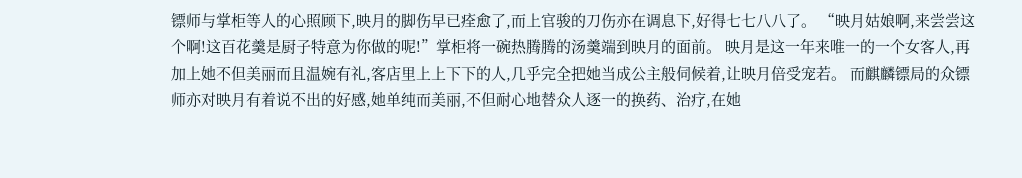镖师与掌柜等人的心照顾下,映月的脚伤早已痊愈了,而上官骏的刀伤亦在调息下,好得七七八八了。 “映月姑娘啊,来尝尝这个啊!这百花羹是厨子特意为你做的呢!”掌柜将一碗热腾腾的汤羹端到映月的面前。 映月是这一年来唯一的一个女客人,再加上她不但美丽而且温婉有礼,客店里上上下下的人,几乎完全把她当成公主般伺候着,让映月倍受宠若。 而麒麟镖局的众镖师亦对映月有着说不出的好感,她单纯而美丽,不但耐心地替众人逐一的换药、治疗,在她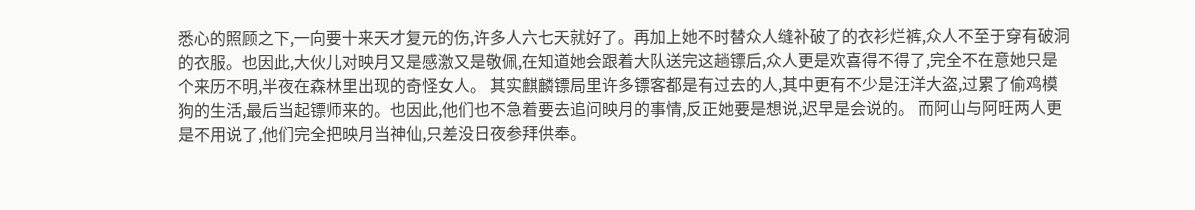悉心的照顾之下,一向要十来天才复元的伤,许多人六七天就好了。再加上她不时替众人缝补破了的衣衫烂裤,众人不至于穿有破洞的衣服。也因此,大伙儿对映月又是感激又是敬佩,在知道她会跟着大队送完这趟镖后,众人更是欢喜得不得了,完全不在意她只是个来历不明,半夜在森林里出现的奇怪女人。 其实麒麟镖局里许多镖客都是有过去的人,其中更有不少是汪洋大盗,过累了偷鸡模狗的生活,最后当起镖师来的。也因此,他们也不急着要去追问映月的事情,反正她要是想说,迟早是会说的。 而阿山与阿旺两人更是不用说了,他们完全把映月当神仙,只差没日夜参拜供奉。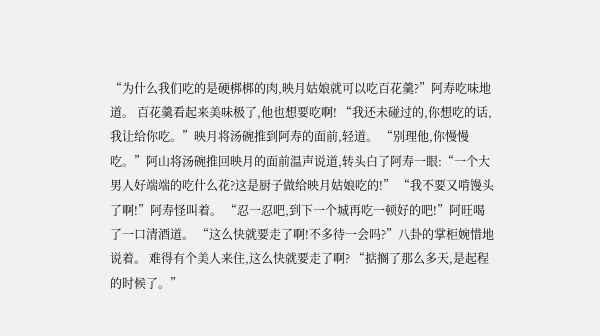“为什么我们吃的是硬梆梆的肉,映月姑娘就可以吃百花羹?”阿寿吃味地道。 百花羹看起来美味极了,他也想要吃啊! “我还未碰过的,你想吃的话,我让给你吃。”映月将汤碗推到阿寿的面前,轻道。 “别理他,你慢慢吃。”阿山将汤碗推回映月的面前温声说道,转头白了阿寿一眼:“一个大男人好端端的吃什么花?这是厨子做给映月姑娘吃的!” “我不要又啃馒头了啊!”阿寿怪叫着。 “忍一忍吧,到下一个城再吃一顿好的吧!”阿旺喝了一口清酒道。 “这么快就要走了啊!不多待一会吗?”八卦的掌柜婉惜地说着。 难得有个美人来住,这么快就要走了啊? “掂搁了那么多天,是起程的时候了。”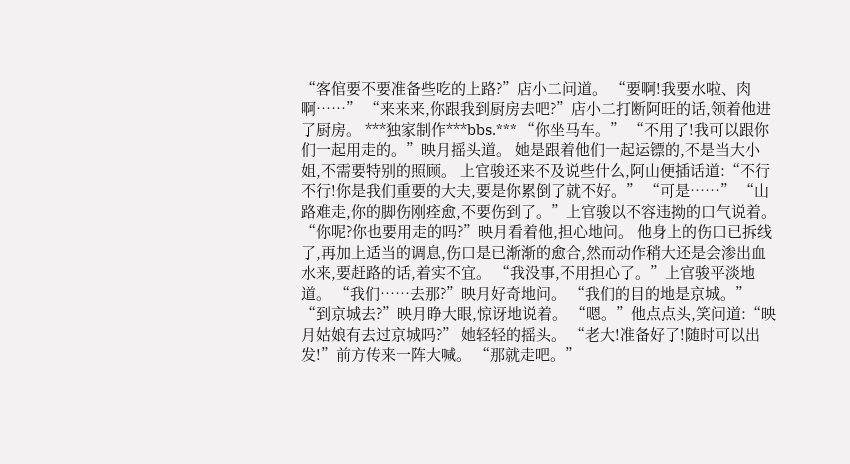“客倌要不要准备些吃的上路?”店小二问道。 “要啊!我要水啦、肉啊……” “来来来,你跟我到厨房去吧?”店小二打断阿旺的话,领着他进了厨房。 ***独家制作***bbs.*** “你坐马车。” “不用了!我可以跟你们一起用走的。”映月摇头道。 她是跟着他们一起运镖的,不是当大小姐,不需要特别的照顾。 上官骏还来不及说些什么,阿山便插话道:“不行不行!你是我们重要的大夫,要是你累倒了就不好。” “可是……” “山路难走,你的脚伤刚痊愈,不要伤到了。”上官骏以不容违拗的口气说着。 “你呢?你也要用走的吗?”映月看着他,担心地问。 他身上的伤口已拆线了,再加上适当的调息,伤口是已渐渐的愈合,然而动作稍大还是会渗出血水来,要赶路的话,着实不宜。 “我没事,不用担心了。”上官骏平淡地道。 “我们……去那?”映月好奇地问。 “我们的目的地是京城。” “到京城去?”映月睁大眼,惊讶地说着。 “嗯。”他点点头,笑问道:“映月姑娘有去过京城吗?” 她轻轻的摇头。 “老大!准备好了!随时可以出发!”前方传来一阵大喊。 “那就走吧。”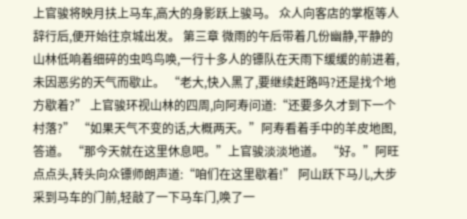上官骏将映月扶上马车,高大的身影跃上骏马。 众人向客店的掌枢等人辞行后,便开始往京城出发。 第三章 微雨的午后带着几份幽静,平静的山林低响着细碎的虫鸣鸟唤,一行十多人的镖队在天雨下缓缓的前进着,未因恶劣的天气而歇止。 “老大,快入黑了,要继续赶路吗?还是找个地方歇着?” 上官骏环视山林的四周,向阿寿问道:“还要多久才到下一个村落?” “如果天气不变的话,大概两天。”阿寿看着手中的羊皮地图,答道。 “那今天就在这里休息吧。”上官骏淡淡地道。 “好。”阿旺点点头,转头向众镖师朗声道:“咱们在这里歇着!” 阿山跃下马儿,大步采到马车的门前,轻敲了一下马车门,唤了一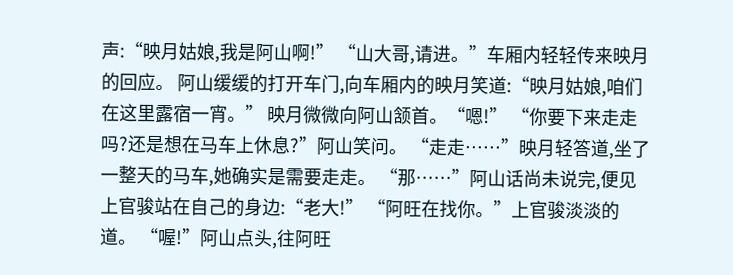声:“映月姑娘,我是阿山啊!” “山大哥,请进。”车厢内轻轻传来映月的回应。 阿山缓缓的打开车门,向车厢内的映月笑道:“映月姑娘,咱们在这里露宿一宵。” 映月微微向阿山颔首。“嗯!” “你要下来走走吗?还是想在马车上休息?”阿山笑问。 “走走……”映月轻答道,坐了一整天的马车,她确实是需要走走。 “那……”阿山话尚未说完,便见上官骏站在自己的身边:“老大!” “阿旺在找你。”上官骏淡淡的道。 “喔!”阿山点头,往阿旺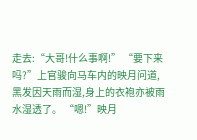走去:“大哥!什么事啊!” “要下来吗?”上官骏向马车内的映月问道,黑发因天雨而湿,身上的衣袍亦被雨水湿透了。 “嗯!”映月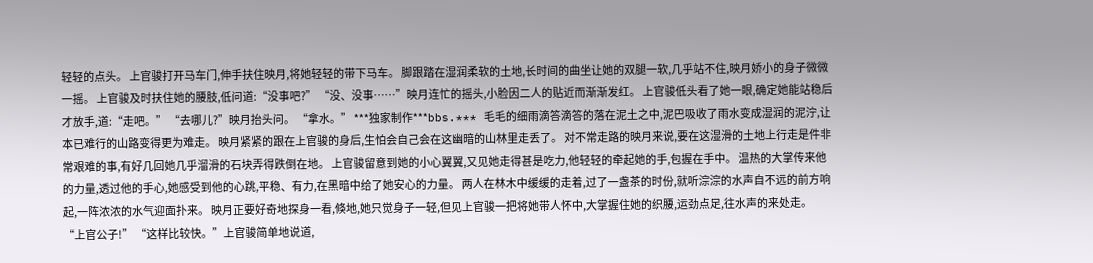轻轻的点头。 上官骏打开马车门,伸手扶住映月,将她轻轻的带下马车。 脚跟踏在湿润柔软的土地,长时间的曲坐让她的双腿一软,几乎站不住,映月娇小的身子微微一摇。 上官骏及时扶住她的腰肢,低问道:“没事吧?” “没、没事……”映月连忙的摇头,小脸因二人的贴近而渐渐发红。 上官骏低头看了她一眼,确定她能站稳后才放手,道:“走吧。” “去哪儿?”映月抬头问。 “拿水。” ***独家制作***bbs.*** 毛毛的细雨滴答滴答的落在泥土之中,泥巴吸收了雨水变成湿润的泥泞,让本已难行的山路变得更为难走。 映月紧紧的跟在上官骏的身后,生怕会自己会在这幽暗的山林里走丢了。 对不常走路的映月来说,要在这湿滑的土地上行走是件非常艰难的事,有好几回她几乎溜滑的石块弄得跌倒在地。 上官骏留意到她的小心翼翼,又见她走得甚是吃力,他轻轻的牵起她的手,包握在手中。 温热的大掌传来他的力量,透过他的手心,她感受到他的心跳,平稳、有力,在黑暗中给了她安心的力量。 两人在林木中缓缓的走着,过了一盏茶的时份,就听淙淙的水声自不远的前方响起,一阵浓浓的水气迎面扑来。 映月正要好奇地探身一看,倏地,她只觉身子一轻,但见上官骏一把将她带人怀中,大掌握住她的织腰,运劲点足,往水声的来处走。 “上官公子!” “这样比较快。”上官骏简单地说道,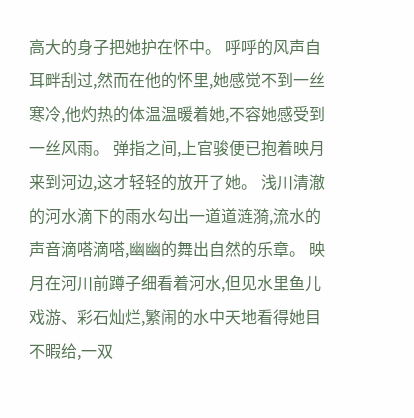高大的身子把她护在怀中。 呼呼的风声自耳畔刮过,然而在他的怀里,她感觉不到一丝寒冷,他灼热的体温温暖着她,不容她感受到一丝风雨。 弹指之间,上官骏便已抱着映月来到河边,这才轻轻的放开了她。 浅川清澈的河水滴下的雨水勾出一道道涟漪,流水的声音滴嗒滴嗒,幽幽的舞出自然的乐章。 映月在河川前蹲子细看着河水,但见水里鱼儿戏游、彩石灿烂,繁闹的水中天地看得她目不暇给,一双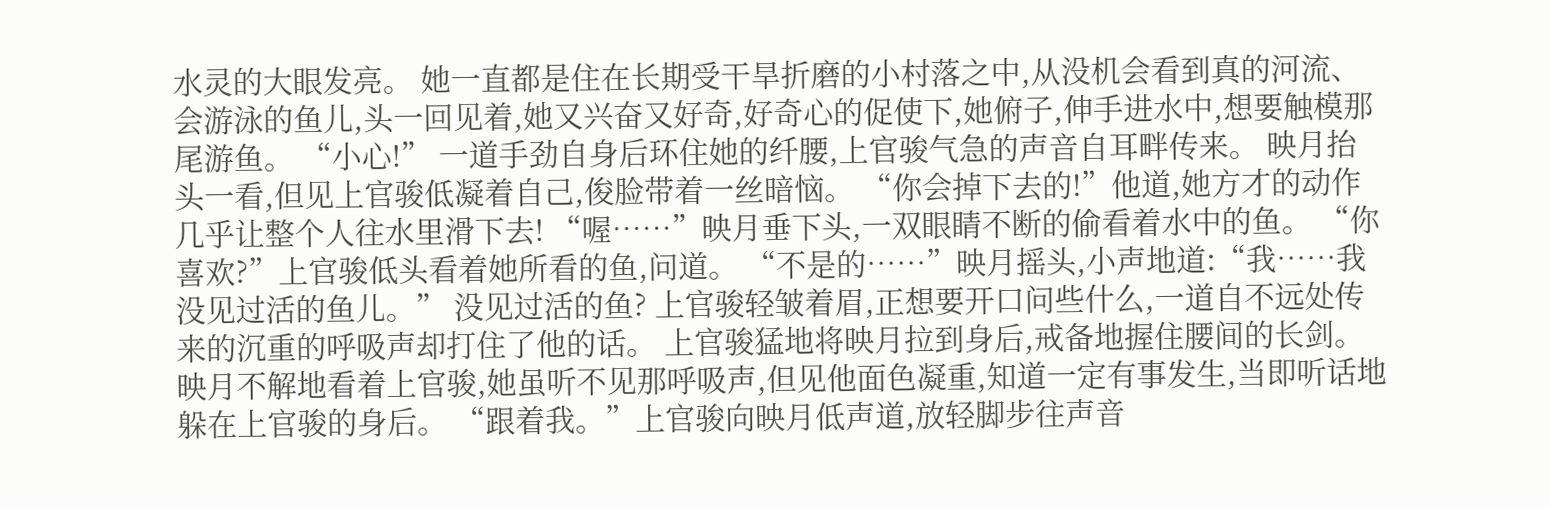水灵的大眼发亮。 她一直都是住在长期受干旱折磨的小村落之中,从没机会看到真的河流、会游泳的鱼儿,头一回见着,她又兴奋又好奇,好奇心的促使下,她俯子,伸手进水中,想要触模那尾游鱼。 “小心!” 一道手劲自身后环住她的纤腰,上官骏气急的声音自耳畔传来。 映月抬头一看,但见上官骏低凝着自己,俊脸带着一丝暗恼。 “你会掉下去的!”他道,她方才的动作几乎让整个人往水里滑下去! “喔……”映月垂下头,一双眼睛不断的偷看着水中的鱼。 “你喜欢?”上官骏低头看着她所看的鱼,问道。 “不是的……”映月摇头,小声地道:“我……我没见过活的鱼儿。” 没见过活的鱼? 上官骏轻皱着眉,正想要开口问些什么,一道自不远处传来的沉重的呼吸声却打住了他的话。 上官骏猛地将映月拉到身后,戒备地握住腰间的长剑。 映月不解地看着上官骏,她虽听不见那呼吸声,但见他面色凝重,知道一定有事发生,当即听话地躲在上官骏的身后。 “跟着我。”上官骏向映月低声道,放轻脚步往声音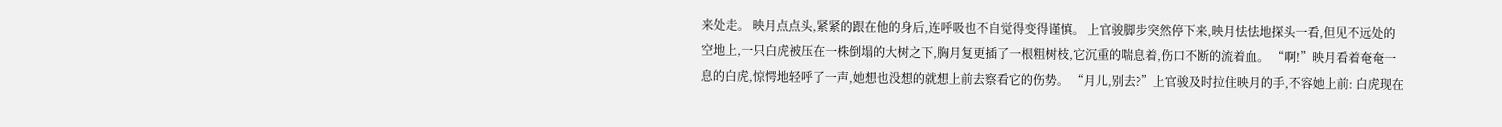来处走。 映月点点头,紧紧的跟在他的身后,连呼吸也不自觉得变得谨慎。 上官骏脚步突然停下来,映月怯怯地探头一看,但见不远处的空地上,一只白虎被压在一株倒塌的大树之下,胸月复更插了一根粗树枝,它沉重的喘息着,伤口不断的流着血。 “啊!”映月看着奄奄一息的白虎,惊愕地轻呼了一声,她想也没想的就想上前去察看它的伤势。 “月儿,别去?”上官骏及时拉住映月的手,不容她上前: 白虎现在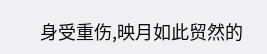身受重伤,映月如此贸然的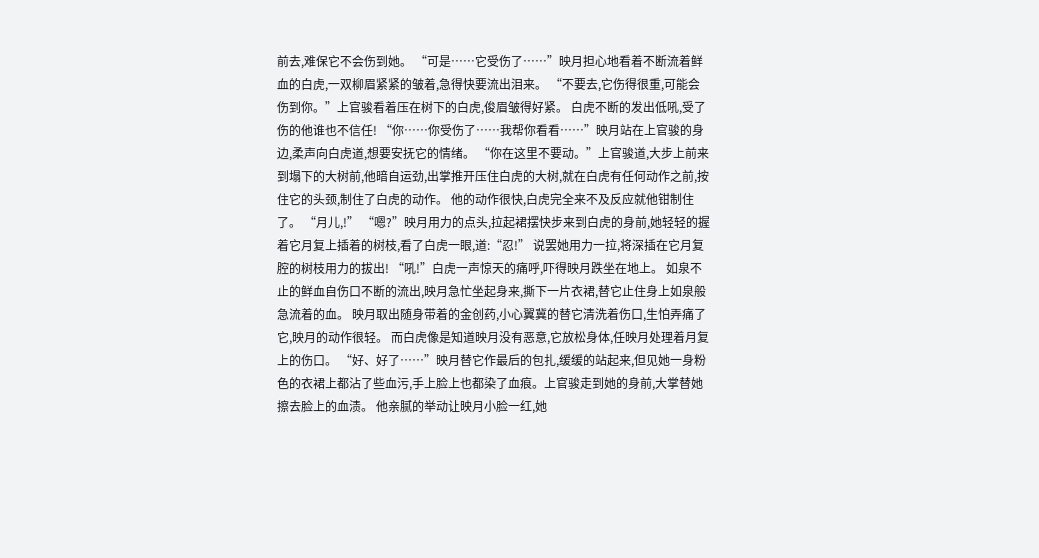前去,难保它不会伤到她。 “可是……它受伤了……”映月担心地看着不断流着鲜血的白虎,一双柳眉紧紧的皱着,急得快要流出泪来。 “不要去,它伤得很重,可能会伤到你。”上官骏看着压在树下的白虎,俊眉皱得好紧。 白虎不断的发出低吼,受了伤的他谁也不信任! “你……你受伤了……我帮你看看……”映月站在上官骏的身边,柔声向白虎道,想要安抚它的情绪。 “你在这里不要动。”上官骏道,大步上前来到塌下的大树前,他暗自运劲,出掌推开压住白虎的大树,就在白虎有任何动作之前,按住它的头颈,制住了白虎的动作。 他的动作很快,白虎完全来不及反应就他钳制住了。 “月儿,!” “嗯?”映月用力的点头,拉起裙摆快步来到白虎的身前,她轻轻的握着它月复上插着的树枝,看了白虎一眼,道:“忍!” 说罢她用力一拉,将深插在它月复腔的树枝用力的拔出! “吼!”白虎一声惊天的痛呼,吓得映月跌坐在地上。 如泉不止的鲜血自伤口不断的流出,映月急忙坐起身来,撕下一片衣裙,替它止住身上如泉般急流着的血。 映月取出随身带着的金创药,小心翼冀的替它清洗着伤口,生怕弄痛了它,映月的动作很轻。 而白虎像是知道映月没有恶意,它放松身体,任映月处理着月复上的伤口。 “好、好了……”映月替它作最后的包扎,缓缓的站起来,但见她一身粉色的衣裙上都沾了些血污,手上脸上也都染了血痕。上官骏走到她的身前,大掌替她擦去脸上的血渍。 他亲腻的举动让映月小脸一红,她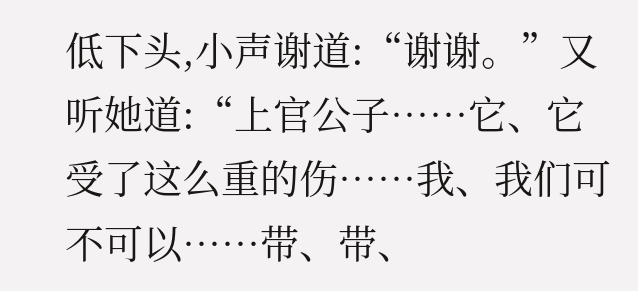低下头,小声谢道:“谢谢。”又听她道:“上官公子……它、它受了这么重的伤……我、我们可不可以……带、带、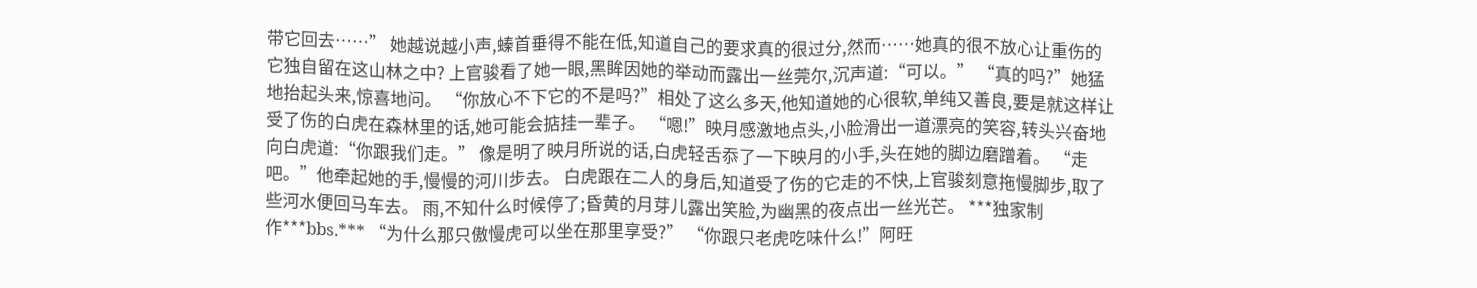带它回去……” 她越说越小声,螓首垂得不能在低,知道自己的要求真的很过分,然而……她真的很不放心让重伤的它独自留在这山林之中? 上官骏看了她一眼,黑眸因她的举动而露出一丝莞尔,沉声道:“可以。” “真的吗?”她猛地抬起头来,惊喜地问。 “你放心不下它的不是吗?”相处了这么多天,他知道她的心很软,单纯又善良,要是就这样让受了伤的白虎在森林里的话,她可能会掂挂一辈子。 “嗯!”映月感激地点头,小脸滑出一道漂亮的笑容,转头兴奋地向白虎道:“你跟我们走。” 像是明了映月所说的话,白虎轻舌忝了一下映月的小手,头在她的脚边磨蹭着。 “走吧。”他牵起她的手,慢慢的河川步去。 白虎跟在二人的身后,知道受了伤的它走的不快,上官骏刻意拖慢脚步,取了些河水便回马车去。 雨,不知什么时候停了;昏黄的月芽儿露出笑脸,为幽黑的夜点出一丝光芒。 ***独家制作***bbs.*** “为什么那只傲慢虎可以坐在那里享受?” “你跟只老虎吃味什么!”阿旺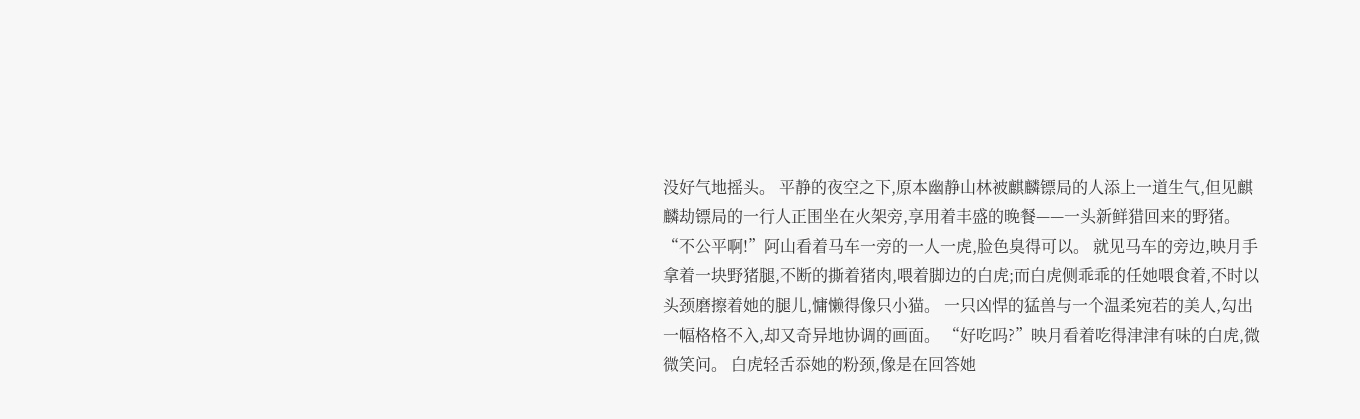没好气地摇头。 平静的夜空之下,原本幽静山林被麒麟镖局的人添上一道生气,但见麒麟劫镖局的一行人正围坐在火架旁,享用着丰盛的晚餐——一头新鲜猎回来的野猪。 “不公平啊!”阿山看着马车一旁的一人一虎,脸色臭得可以。 就见马车的旁边,映月手拿着一块野猪腿,不断的撕着猪肉,喂着脚边的白虎;而白虎侧乖乖的任她喂食着,不时以头颈磨擦着她的腿儿,慵懒得像只小猫。 一只凶悍的猛兽与一个温柔宛若的美人,勾出一幅格格不入,却又奇异地协调的画面。 “好吃吗?”映月看着吃得津津有味的白虎,微微笑问。 白虎轻舌忝她的粉颈,像是在回答她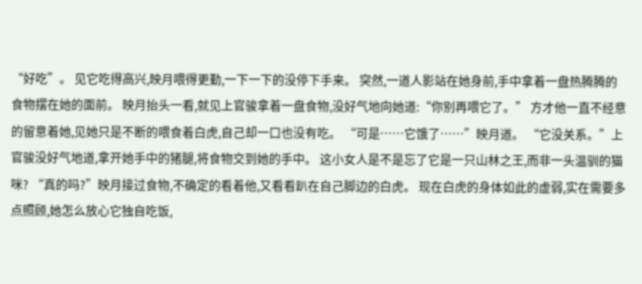“好吃”。 见它吃得高兴,映月喂得更勤,一下一下的没停下手来。 突然,一道人影站在她身前,手中拿着一盘热腾腾的食物摆在她的面前。 映月抬头一看,就见上官骏拿着一盘食物,没好气地向她道:“你别再喂它了。” 方才他一直不经意的留意着她,见她只是不断的喂食着白虎,自己却一口也没有吃。 “可是……它饿了……”映月道。 “它没关系。”上官骏没好气地道,拿开她手中的猪腿,将食物交到她的手中。 这小女人是不是忘了它是一只山林之王,而非一头温驯的猫咪? “真的吗?”映月接过食物,不确定的看着他,又看看趴在自己脚边的白虎。 现在白虎的身体如此的虚弱,实在需要多点照顾,她怎么放心它独自吃饭,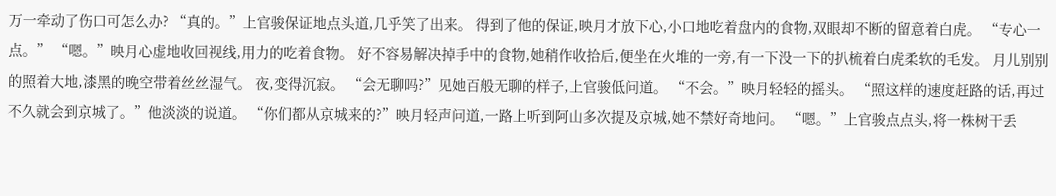万一牵动了伤口可怎么办? “真的。”上官骏保证地点头道,几乎笑了出来。 得到了他的保证,映月才放下心,小口地吃着盘内的食物,双眼却不断的留意着白虎。 “专心一点。” “嗯。”映月心虚地收回视线,用力的吃着食物。 好不容易解决掉手中的食物,她稍作收拾后,便坐在火堆的一旁,有一下没一下的扒梳着白虎柔软的毛发。 月儿别别的照着大地,漆黑的晚空带着丝丝湿气。 夜,变得沉寂。 “会无聊吗?”见她百般无聊的样子,上官骏低问道。 “不会。”映月轻轻的摇头。 “照这样的速度赶路的话,再过不久就会到京城了。”他淡淡的说道。 “你们都从京城来的?”映月轻声问道,一路上听到阿山多次提及京城,她不禁好奇地问。 “嗯。”上官骏点点头,将一株树干丢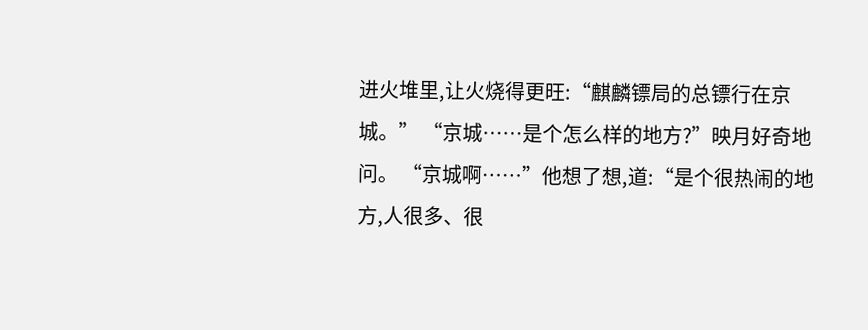进火堆里,让火烧得更旺:“麒麟镖局的总镖行在京城。” “京城……是个怎么样的地方?”映月好奇地问。 “京城啊……”他想了想,道:“是个很热闹的地方,人很多、很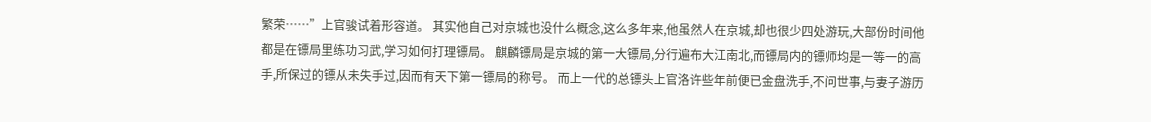繁荣……”上官骏试着形容道。 其实他自己对京城也没什么概念,这么多年来,他虽然人在京城,却也很少四处游玩,大部份时间他都是在镖局里练功习武,学习如何打理镖局。 麒麟镖局是京城的第一大镖局,分行遍布大江南北,而镖局内的镖师均是一等一的高手,所保过的镖从未失手过,因而有天下第一镖局的称号。 而上一代的总镖头上官洛许些年前便已金盘洗手,不问世事,与妻子游历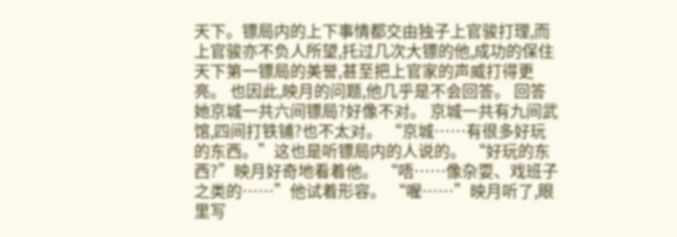天下。镖局内的上下事情都交由独子上官骏打理,而上官骏亦不负人所望,托过几次大镖的他,成功的保住天下第一镖局的美誉,甚至把上官家的声威打得更亮。 也因此,映月的问题,他几乎是不会回答。 回答她京城一共六间镖局?好像不对。 京城一共有九间武馆,四间打铁铺?也不太对。 “京城……有很多好玩的东西。”这也是听镖局内的人说的。 “好玩的东西?”映月好奇地看着他。 “唔……像杂耍、戏班子之类的……”他试着形容。 “喔……”映月听了,眼里写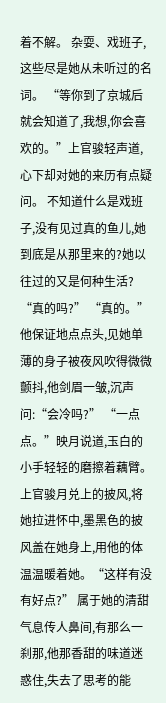着不解。 杂耍、戏班子,这些尽是她从未听过的名词。 “等你到了京城后就会知道了,我想,你会喜欢的。”上官骏轻声道,心下却对她的来历有点疑问。 不知道什么是戏班子,没有见过真的鱼儿,她到底是从那里来的?她以往过的又是何种生活? “真的吗?” “真的。”他保证地点点头,见她单薄的身子被夜风吹得微微颤抖,他剑眉一皱,沉声问:“会冷吗?” “一点点。”映月说道,玉白的小手轻轻的磨擦着藕臂。 上官骏月兑上的披风,将她拉进怀中,墨黑色的披风盖在她身上,用他的体温温暖着她。“这样有没有好点?” 属于她的清甜气息传人鼻间,有那么一刹那,他那香甜的味道迷惑住,失去了思考的能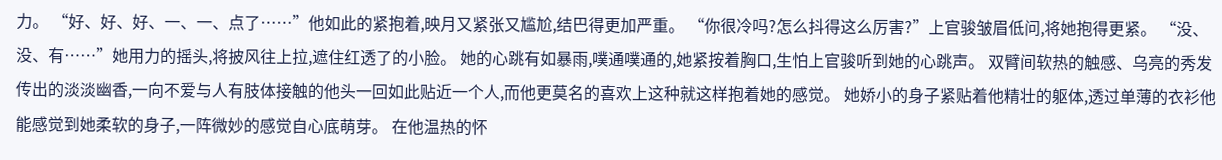力。 “好、好、好、一、一、点了……”他如此的紧抱着,映月又紧张又尴尬,结巴得更加严重。 “你很冷吗?怎么抖得这么厉害?”上官骏皱眉低问,将她抱得更紧。 “没、没、有……”她用力的摇头,将披风往上拉,遮住红透了的小脸。 她的心跳有如暴雨,噗通噗通的,她紧按着胸口,生怕上官骏听到她的心跳声。 双臂间软热的触感、乌亮的秀发传出的淡淡幽香,一向不爱与人有肢体接触的他头一回如此贴近一个人,而他更莫名的喜欢上这种就这样抱着她的感觉。 她娇小的身子紧贴着他精壮的躯体,透过单薄的衣衫他能感觉到她柔软的身子,一阵微妙的感觉自心底萌芽。 在他温热的怀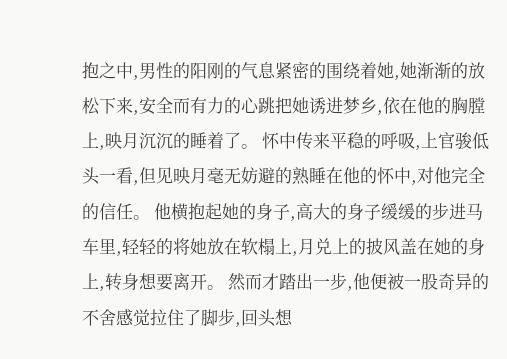抱之中,男性的阳刚的气息紧密的围绕着她,她渐渐的放松下来,安全而有力的心跳把她诱进梦乡,依在他的胸膛上,映月沉沉的睡着了。 怀中传来平稳的呼吸,上官骏低头一看,但见映月毫无妨避的熟睡在他的怀中,对他完全的信任。 他横抱起她的身子,高大的身子缓缓的步进马车里,轻轻的将她放在软榻上,月兑上的披风盖在她的身上,转身想要离开。 然而才踏出一步,他便被一股奇异的不舍感觉拉住了脚步,回头想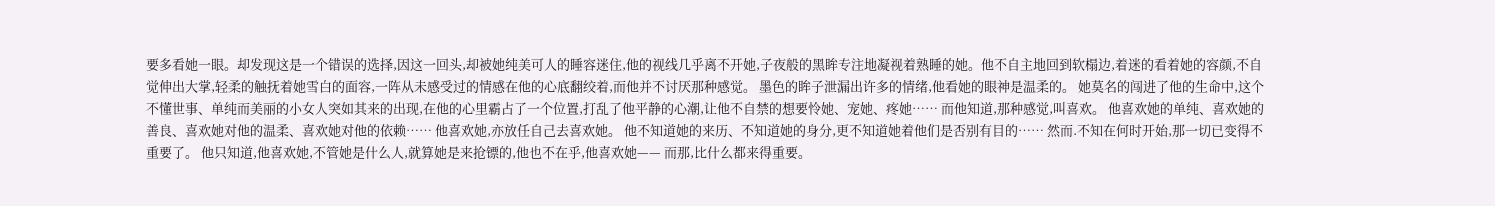要多看她一眼。却发现这是一个错误的选择,因这一回头,却被她纯美可人的睡容迷住,他的视线几乎离不开她,子夜般的黑眸专注地凝视着熟睡的她。他不自主地回到软榻边,着迷的看着她的容颜,不自觉伸出大掌,轻柔的触抚着她雪白的面容,一阵从未感受过的情感在他的心底翻绞着,而他并不讨厌那种感觉。 墨色的眸子泄漏出许多的情绪,他看她的眼神是温柔的。 她莫名的闯进了他的生命中,这个不懂世事、单纯而美丽的小女人突如其来的出现,在他的心里霸占了一个位置,打乱了他平静的心潮,让他不自禁的想要怜她、宠她、疼她…… 而他知道,那种感觉,叫喜欢。 他喜欢她的单纯、喜欢她的善良、喜欢她对他的温柔、喜欢她对他的依赖…… 他喜欢她,亦放任自己去喜欢她。 他不知道她的来历、不知道她的身分,更不知道她着他们是否别有目的…… 然而.不知在何时开始,那一切已变得不重要了。 他只知道,他喜欢她,不管她是什么人,就算她是来抢镖的,他也不在乎,他喜欢她—— 而那,比什么都来得重要。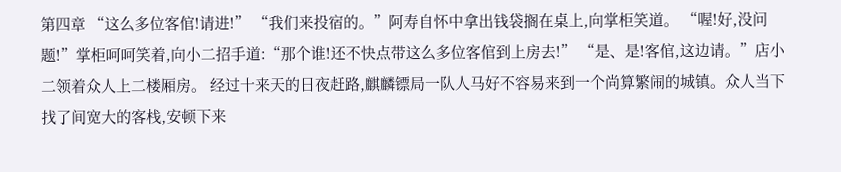第四章 “这么多位客倌!请进!” “我们来投宿的。”阿寿自怀中拿出钱袋搁在桌上,向掌柜笑道。 “喔!好,没问题!”掌柜呵呵笑着,向小二招手道:“那个谁!还不快点带这么多位客倌到上房去!” “是、是!客倌,这边请。”店小二领着众人上二楼厢房。 经过十来天的日夜赶路,麒麟镖局一队人马好不容易来到一个尚算繁闹的城镇。众人当下找了间宽大的客栈,安顿下来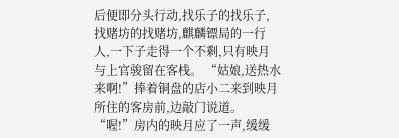后便即分头行动,找乐子的找乐子,找赌坊的找赌坊,麒麟镖局的一行人,一下子走得一个不剩,只有映月与上官骏留在客栈。 “姑娘,送热水来啊!”捧着铜盘的店小二来到映月所住的客房前,边敲门说道。 “喔!”房内的映月应了一声,缓缓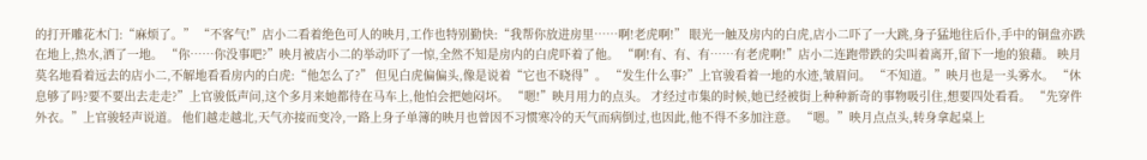的打开雕花木门:“麻烦了。” “不客气!”店小二看着绝色可人的映月,工作也特别勤快:“我帮你放进房里……啊!老虎啊!” 眼光一触及房内的白虎,店小二吓了一大跳,身子猛地往后仆,手中的铜盘亦跌在地上,热水,洒了一地。 “你……你没事吧?”映月被店小二的举动吓了一惊,全然不知是房内的白虎吓着了他。 “啊!有、有、有……有老虎啊!”店小二连跑带跌的尖叫着离开,留下一地的狼藉。 映月莫名地看着远去的店小二,不解地看看房内的白虎:“他怎么了?” 但见白虎偏偏头,像是说着“它也不晓得”。 “发生什么事?”上官骏看着一地的水迹,皱眉问。 “不知道。”映月也是一头雾水。 “休息够了吗?要不要出去走走?”上官骏低声问,这个多月来她都待在马车上,他怕会把她闷坏。 “嗯!”映月用力的点头。 才经过市集的时候,她已经被街上种种新奇的事物吸引住,想要四处看看。 “先穿件外衣。”上官骏轻声说道。 他们越走越北,天气亦接而变冷,一路上身子单簿的映月也曾因不习惯寒冷的天气而病倒过,也因此,他不得不多加注意。 “嗯。”映月点点头,转身拿起桌上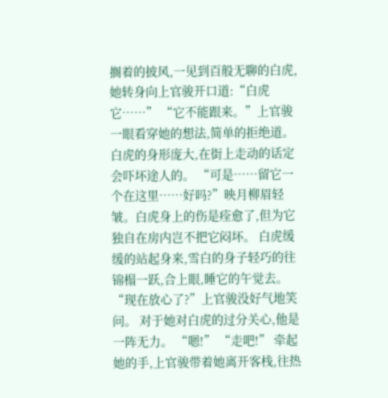搁着的披风,一见到百般无聊的白虎,她转身向上官骏开口道:“白虎它……” “它不能跟来。”上官骏一眼看穿她的想法,简单的拒绝道。 白虎的身形庞大,在街上走动的话定会吓坏途人的。 “可是……留它一个在这里……好吗?”映月柳眉轻皱。白虎身上的伤是痊愈了,但为它独自在房内岂不把它闷坏。 白虎缓缓的站起身来,雪白的身子轻巧的往锦榻一跃,合上眼,睡它的午觉去。 “现在放心了?”上官骏没好气地笑问。 对于她对白虎的过分关心,他是一阵无力。 “嗯!” “走吧!” 牵起她的手,上官骏带着她离开客栈,往热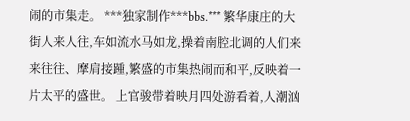闹的市集走。 ***独家制作***bbs.*** 繁华康庄的大街人来人往,车如流水马如龙,操着南腔北调的人们来来往往、摩肩接踵,繁盛的市集热闹而和平,反映着一片太平的盛世。 上官骏带着映月四处游看着,人潮汹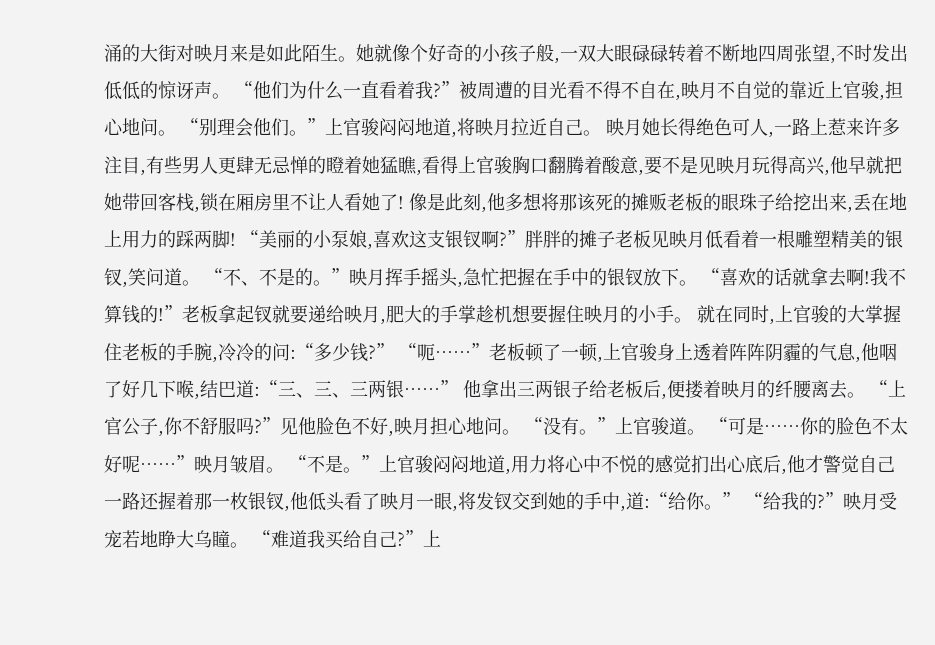涌的大街对映月来是如此陌生。她就像个好奇的小孩子般,一双大眼碌碌转着不断地四周张望,不时发出低低的惊讶声。 “他们为什么一直看着我?”被周遭的目光看不得不自在,映月不自觉的靠近上官骏,担心地问。 “别理会他们。”上官骏闷闷地道,将映月拉近自己。 映月她长得绝色可人,一路上惹来许多注目,有些男人更肆无忌惮的瞪着她猛瞧,看得上官骏胸口翻腾着酸意,要不是见映月玩得高兴,他早就把她带回客栈,锁在厢房里不让人看她了! 像是此刻,他多想将那该死的摊贩老板的眼珠子给挖出来,丢在地上用力的踩两脚! “美丽的小泵娘,喜欢这支银钗啊?”胖胖的摊子老板见映月低看着一根雕塑精美的银钗,笑问道。 “不、不是的。”映月挥手摇头,急忙把握在手中的银钗放下。 “喜欢的话就拿去啊!我不算钱的!”老板拿起钗就要递给映月,肥大的手掌趁机想要握住映月的小手。 就在同时,上官骏的大掌握住老板的手腕,冷冷的问:“多少钱?” “呃……”老板顿了一顿,上官骏身上透着阵阵阴霾的气息,他咽了好几下喉,结巴道:“三、三、三两银……” 他拿出三两银子给老板后,便搂着映月的纤腰离去。 “上官公子,你不舒服吗?”见他脸色不好,映月担心地问。 “没有。”上官骏道。 “可是……你的脸色不太好呢……”映月皱眉。 “不是。”上官骏闷闷地道,用力将心中不悦的感觉扪出心底后,他才警觉自己一路还握着那一枚银钗,他低头看了映月一眼,将发钗交到她的手中,道:“给你。” “给我的?”映月受宠若地睁大乌瞳。 “难道我买给自己?”上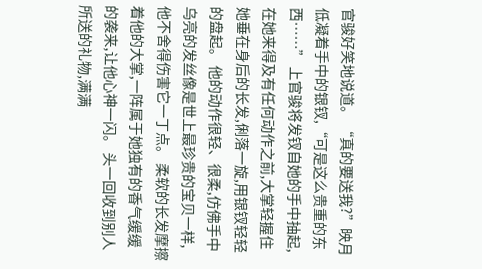官骏好笑地说道。 “真的要送我?”映月低凝着手中的银钗,“可是这么贵重的东西……” 上官骏将发钗自她的手中抽起,在她来得及有任何动作之前,大掌轻握住她垂在身后的长发,俐落一旋,用银钗轻轻的盘起。 他的动作很轻、很柔,仿佛手中乌亮的发丝像是世上最珍贵的宝贝一样,他不舍得伤害它一丁点。 柔软的长发摩擦着他的大掌,一阵属于她独有的香气缓缓的袭来,让他心神一闪。 头一回收到别人所送的礼物,满满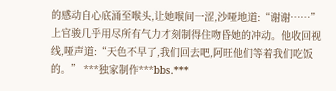的感动自心底涌至喉头,让她喉间一涩,沙哑地道:“谢谢……” 上官骏几乎用尽所有气力才刻制得住吻昏她的冲动。他收回视线,哑声道:“天色不早了,我们回去吧,阿旺他们等着我们吃饭的。” ***独家制作***bbs.***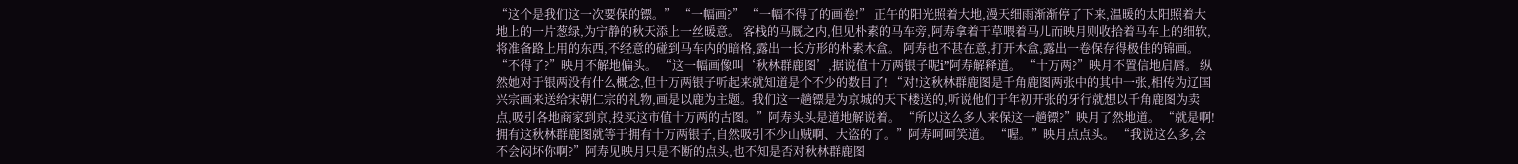“这个是我们这一次要保的镖。” “一幅画?” “一幅不得了的画卷!” 正午的阳光照着大地,漫天细雨渐渐停了下来,温暖的太阳照着大地上的一片葱绿,为宁静的秋天添上一丝暖意。 客栈的马厩之内,但见朴素的马车旁,阿寿拿着干草喂着马儿而映月则收拾着马车上的细软,将准备路上用的东西,不经意的碰到马车内的暗格,露出一长方形的朴素木盒。 阿寿也不甚在意,打开木盒,露出一卷保存得极佳的锦画。 “不得了?”映月不解地偏头。 “这一幅画像叫‘秋林群鹿图’,据说值十万两银子呢i”阿寿解释道。 “十万两?”映月不置信地启唇。 纵然她对于银两没有什么概念,但十万两银子听起来就知道是个不少的数目了! “对!这秋林群鹿图是千角鹿图两张中的其中一张,相传为辽国兴宗画来送给宋朝仁宗的礼物,画是以鹿为主题。我们这一趟镖是为京城的天下楼送的,听说他们于年初开张的牙行就想以千角鹿图为卖点,吸引各地商家到京,投买这市值十万两的古图。”阿寿头头是道地解说着。 “所以这么多人来保这一趟镖?”映月了然地道。 “就是啊!拥有这秋林群鹿图就等于拥有十万两银子,自然吸引不少山贼啊、大盗的了。”阿寿呵呵笑道。 “喔。”映月点点头。 “我说这么多,会不会闷坏你啊?”阿寿见映月只是不断的点头,也不知是否对秋林群鹿图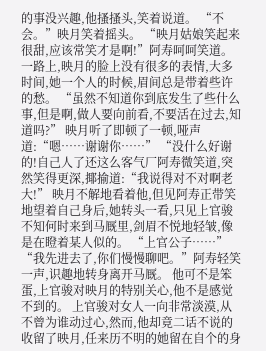的事没兴趣,他搔搔头,笑着说道。 “不会。”映月笑着摇头。 “映月姑娘笑起来很甜,应该常笑才是啊!”阿寿呵呵笑道。 一路上,映月的脸上没有很多的表情,大多时间,她一个人的时候,眉间总是带着些许的愁。 “虽然不知道你到底发生了些什么事,但是啊,做人要向前看,不要活在过去,知道吗?” 映月听了即顿了一顿,哑声道:“嗯……谢谢你……” “没什么好谢的!自己人了还这么客气厂阿寿微笑道,突然笑得更深,揶揄道:“我说得对不对啊老大!” 映月不解地看着他,但见阿寿正带笑地望着自己身后,她转头一看,只见上官骏不知何时来到马厩里,剑眉不悦地轻皱,像是在瞪着某人似的。 “上官公子……” “我先进去了,你们慢慢聊吧。”阿寿轻笑一声,识趣地转身离开马厩。 他可不是笨蛋,上官骏对映月的特别关心,他不是感觉不到的。 上官骏对女人一向非常淡漠,从不曾为谁动过心,然而,他却竟二话不说的收留了映月,任来历不明的她留在自个的身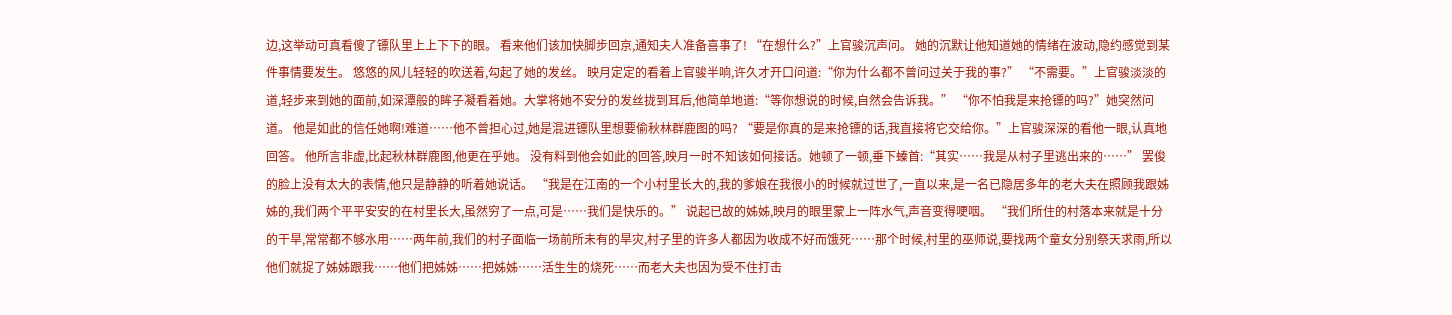边,这举动可真看傻了镖队里上上下下的眼。 看来他们该加快脚步回京,通知夫人准备喜事了! “在想什么?”上官骏沉声问。 她的沉默让他知道她的情绪在波动,隐约感觉到某件事情要发生。 悠悠的风儿轻轻的吹送着,勾起了她的发丝。 映月定定的看着上官骏半响,许久才开口问道:“你为什么都不曾问过关于我的事?” “不需要。”上官骏淡淡的道,轻步来到她的面前,如深潭般的眸子凝看着她。大掌将她不安分的发丝拢到耳后,他简单地道:“等你想说的时候,自然会告诉我。” “你不怕我是来抢镖的吗?”她突然问道。 他是如此的信任她啊!难道……他不曾担心过,她是混进镖队里想要偷秋林群鹿图的吗? “要是你真的是来抢镖的话,我直接将它交给你。”上官骏深深的看他一眼,认真地回答。 他所言非虚,比起秋林群鹿图,他更在乎她。 没有料到他会如此的回答,映月一时不知该如何接话。她顿了一顿,垂下螓首:“其实……我是从村子里逃出来的……” 罢俊的脸上没有太大的表情,他只是静静的听着她说话。 “我是在江南的一个小村里长大的,我的爹娘在我很小的时候就过世了,一直以来,是一名已隐居多年的老大夫在照顾我跟姊姊的,我们两个平平安安的在村里长大,虽然穷了一点,可是……我们是快乐的。” 说起已故的姊姊,映月的眼里蒙上一阵水气,声音变得哽咽。 “我们所住的村落本来就是十分的干旱,常常都不够水用……两年前,我们的村子面临一场前所未有的旱灾,村子里的许多人都因为收成不好而饿死……那个时候,村里的巫师说,要找两个童女分别祭天求雨,所以他们就捉了姊姊跟我……他们把姊姊……把姊姊……活生生的烧死……而老大夫也因为受不住打击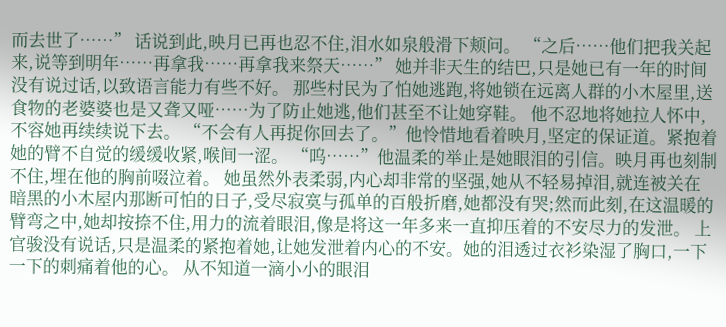而去世了……” 话说到此,映月已再也忍不住,泪水如泉般滑下颊问。 “之后……他们把我关起来,说等到明年……再拿我……再拿我来祭天……” 她并非天生的结巴,只是她已有一年的时间没有说过话,以致语言能力有些不好。 那些村民为了怕她逃跑,将她锁在远离人群的小木屋里,送食物的老婆婆也是又聋又哑……为了防止她逃,他们甚至不让她穿鞋。 他不忍地将她拉人怀中,不容她再续续说下去。 “不会有人再捉你回去了。”他怜惜地看着映月,坚定的保证道。紧抱着她的臂不自觉的缓缓收紧,喉间一涩。 “呜……”他温柔的举止是她眼泪的引信。映月再也刻制不住,埋在他的胸前啜泣着。 她虽然外表柔弱,内心却非常的坚强,她从不轻易掉泪,就连被关在暗黑的小木屋内那断可怕的日子,受尽寂寞与孤单的百般折磨,她都没有哭;然而此刻,在这温暖的臂弯之中,她却按捺不住,用力的流着眼泪,像是将这一年多来一直抑压着的不安尽力的发泄。 上官骏没有说话,只是温柔的紧抱着她,让她发泄着内心的不安。她的泪透过衣衫染湿了胸口,一下一下的刺痛着他的心。 从不知道一滴小小的眼泪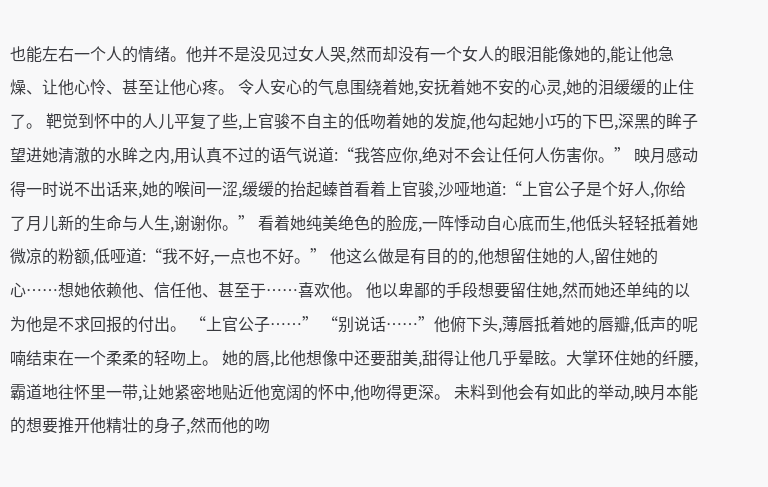也能左右一个人的情绪。他并不是没见过女人哭,然而却没有一个女人的眼泪能像她的,能让他急燥、让他心怜、甚至让他心疼。 令人安心的气息围绕着她,安抚着她不安的心灵,她的泪缓缓的止住了。 靶觉到怀中的人儿平复了些,上官骏不自主的低吻着她的发旋,他勾起她小巧的下巴,深黑的眸子望进她清澈的水眸之内,用认真不过的语气说道:“我答应你,绝对不会让任何人伤害你。” 映月感动得一时说不出话来,她的喉间一涩,缓缓的抬起螓首看着上官骏,沙哑地道:“上官公子是个好人,你给了月儿新的生命与人生,谢谢你。” 看着她纯美绝色的脸庞,一阵悸动自心底而生,他低头轻轻抵着她微凉的粉额,低哑道:“我不好,一点也不好。” 他这么做是有目的的,他想留住她的人,留住她的心……想她依赖他、信任他、甚至于……喜欢他。 他以卑鄙的手段想要留住她,然而她还单纯的以为他是不求回报的付出。 “上官公子……” “别说话……”他俯下头,薄唇抵着她的唇瓣,低声的呢喃结束在一个柔柔的轻吻上。 她的唇,比他想像中还要甜美,甜得让他几乎晕眩。大掌环住她的纤腰,霸道地往怀里一带,让她紧密地贴近他宽阔的怀中,他吻得更深。 未料到他会有如此的举动,映月本能的想要推开他精壮的身子,然而他的吻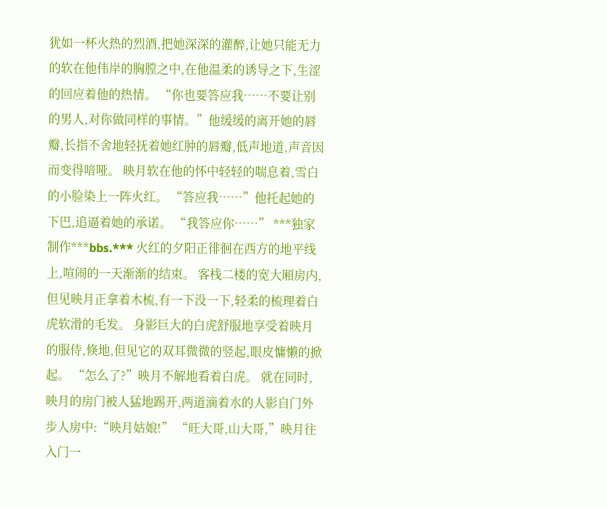犹如一杯火热的烈酒,把她深深的灌醉,让她只能无力的软在他伟岸的胸膛之中,在他温柔的诱导之下,生涩的回应着他的热情。 “你也要答应我……不要让别的男人,对你做同样的事情。”他缓缓的离开她的唇瓣,长指不舍地轻抚着她红肿的唇瓣,低声地道,声音因而变得喑哑。 映月软在他的怀中轻轻的喘息着,雪白的小脸染上一阵火红。 “答应我……”他托起她的下巴,追逼着她的承诺。 “我答应你……” ***独家制作***bbs.*** 火红的夕阳正徘徊在西方的地平线上,喧闹的一天渐渐的结束。 客栈二楼的宽大厢房内,但见映月正拿着木梳,有一下没一下,轻柔的梳理着白虎软滑的毛发。 身影巨大的白虎舒服地享受着映月的服侍,倏地,但见它的双耳微微的竖起,眼皮慵懒的掀起。 “怎么了?”映月不解地看着白虎。 就在同时,映月的房门被人猛地踢开,两道滴着水的人影自门外步人房中:“映月姑娘!” “旺大哥,山大哥,”映月往入门一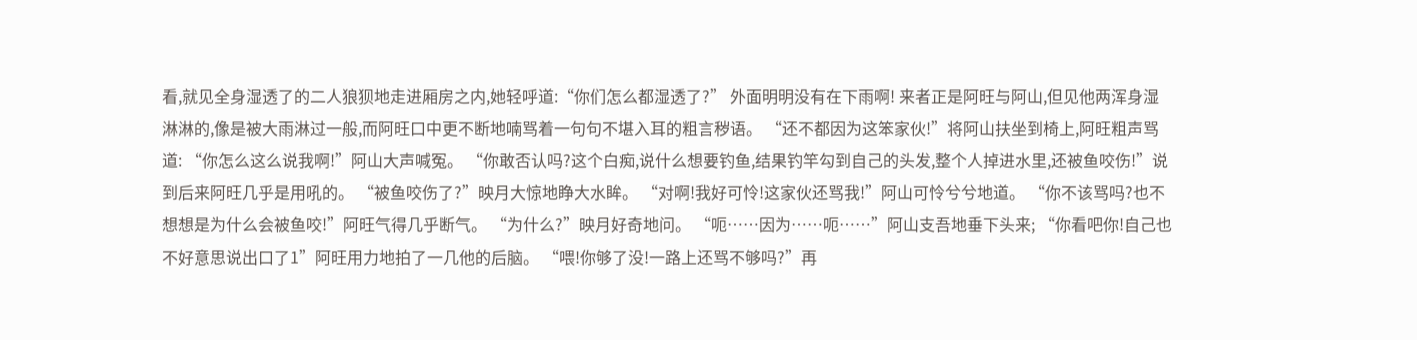看,就见全身湿透了的二人狼狈地走进厢房之内,她轻呼道:“你们怎么都湿透了?” 外面明明没有在下雨啊! 来者正是阿旺与阿山,但见他两浑身湿淋淋的,像是被大雨淋过一般,而阿旺口中更不断地喃骂着一句句不堪入耳的粗言秽语。 “还不都因为这笨家伙!”将阿山扶坐到椅上,阿旺粗声骂道: “你怎么这么说我啊!”阿山大声喊冤。 “你敢否认吗?这个白痴,说什么想要钓鱼,结果钓竿勾到自己的头发,整个人掉进水里,还被鱼咬伤!”说到后来阿旺几乎是用吼的。 “被鱼咬伤了?”映月大惊地睁大水眸。 “对啊!我好可怜!这家伙还骂我!”阿山可怜兮兮地道。 “你不该骂吗?也不想想是为什么会被鱼咬!”阿旺气得几乎断气。 “为什么?”映月好奇地问。 “呃……因为……呃……”阿山支吾地垂下头来; “你看吧你!自己也不好意思说出口了1”阿旺用力地拍了一几他的后脑。 “喂!你够了没!一路上还骂不够吗?”再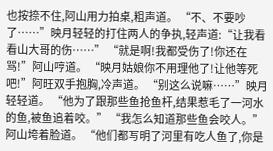也按捺不住,阿山用力拍桌,粗声道。 “不、不要吵了……”映月轻轻的打住两人的争执,轻声道:“让我看看山大哥的伤……” “就是啊!我都受伤了!你还在骂!”阿山哼道。 “映月姑娘你不用理他了!让他等死吧!”阿旺双手抱胸,冷声道。 “别这么说嘛……”映月轻轻道。 “他为了跟那些鱼抢鱼杆,结果惹毛了一河水的鱼,被鱼追着咬。” “我怎么知道那些鱼会咬人。”阿山垮着脸道。 “他们都写明了河里有吃人鱼了,你是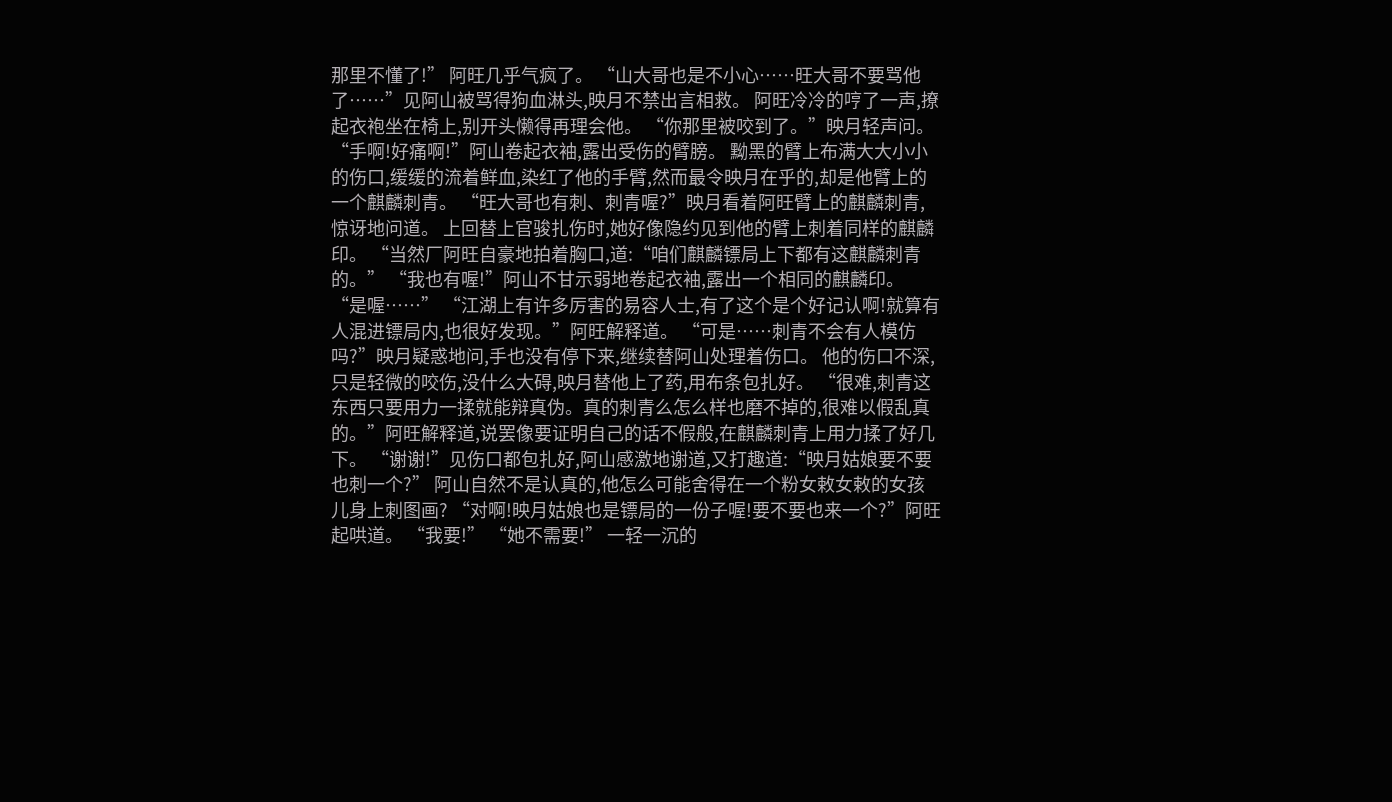那里不懂了!” 阿旺几乎气疯了。 “山大哥也是不小心……旺大哥不要骂他了……”见阿山被骂得狗血淋头,映月不禁出言相救。 阿旺冷冷的哼了一声,撩起衣袍坐在椅上,别开头懒得再理会他。 “你那里被咬到了。”映月轻声问。 “手啊!好痛啊!”阿山卷起衣袖,露出受伤的臂膀。 黝黑的臂上布满大大小小的伤口,缓缓的流着鲜血,染红了他的手臂,然而最令映月在乎的,却是他臂上的一个麒麟刺青。 “旺大哥也有刺、刺青喔?”映月看着阿旺臂上的麒麟刺青,惊讶地问道。 上回替上官骏扎伤时,她好像隐约见到他的臂上刺着同样的麒麟印。 “当然厂阿旺自豪地拍着胸口,道:“咱们麒麟镖局上下都有这麒麟刺青的。” “我也有喔!”阿山不甘示弱地卷起衣袖,露出一个相同的麒麟印。 “是喔……” “江湖上有许多厉害的易容人士,有了这个是个好记认啊!就算有人混进镖局内,也很好发现。”阿旺解释道。 “可是……刺青不会有人模仿吗?”映月疑惑地问,手也没有停下来,继续替阿山处理着伤口。 他的伤口不深,只是轻微的咬伤,没什么大碍,映月替他上了药,用布条包扎好。 “很难,刺青这东西只要用力一揉就能辩真伪。真的刺青么怎么样也磨不掉的,很难以假乱真的。”阿旺解释道,说罢像要证明自己的话不假般,在麒麟刺青上用力揉了好几下。 “谢谢!”见伤口都包扎好,阿山感激地谢道,又打趣道:“映月姑娘要不要也刺一个?” 阿山自然不是认真的,他怎么可能舍得在一个粉女敕女敕的女孩儿身上刺图画? “对啊!映月姑娘也是镖局的一份子喔!要不要也来一个?”阿旺起哄道。 “我要!” “她不需要!” 一轻一沉的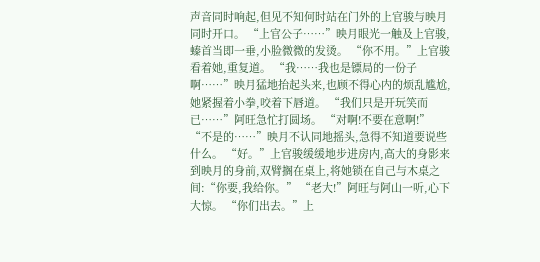声音同时响起,但见不知何时站在门外的上官骏与映月同时开口。 “上官公子……”映月眼光一触及上官骏,螓首当即一垂,小脸微微的发烫。 “你不用。”上官骏看着她,重复道。 “我……我也是镖局的一份子啊……”映月猛地抬起头来,也顾不得心内的烦乱尴尬,她紧握着小拳,咬着下唇道。 “我们只是开玩笑而已……”阿旺急忙打圆场。 “对啊!不要在意啊!” “不是的……”映月不认同地摇头,急得不知道要说些什么。 “好。”上官骏缓缓地步进房内,高大的身影来到映月的身前,双臂搁在桌上,将她锁在自己与木桌之间:“你要,我给你。” “老大!”阿旺与阿山一听,心下大惊。 “你们出去。”上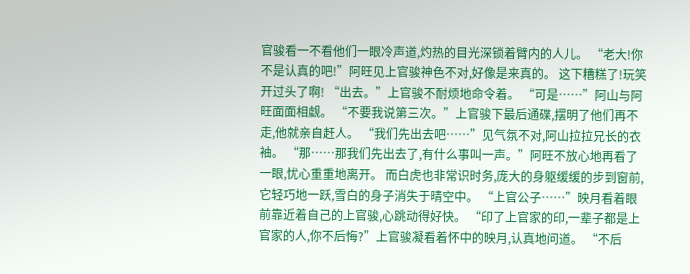官骏看一不看他们一眼冷声道,灼热的目光深锁着臂内的人儿。 “老大!你不是认真的吧!”阿旺见上官骏神色不对,好像是来真的。 这下糟糕了!玩笑开过头了啊! “出去。”上官骏不耐烦地命令着。 “可是……”阿山与阿旺面面相觑。 “不要我说第三次。”上官骏下最后通碟,摆明了他们再不走,他就亲自赶人。 “我们先出去吧……”见气氛不对,阿山拉拉兄长的衣袖。 “那……那我们先出去了,有什么事叫一声。”阿旺不放心地再看了一眼,忧心重重地离开。 而白虎也非常识时务,庞大的身躯缓缓的步到窗前,它轻巧地一跃,雪白的身子消失于晴空中。 “上官公子……”映月看着眼前靠近着自己的上官骏,心跳动得好快。 “印了上官家的印,一辈子都是上官家的人,你不后悔?”上官骏凝看着怀中的映月,认真地问道。 “不后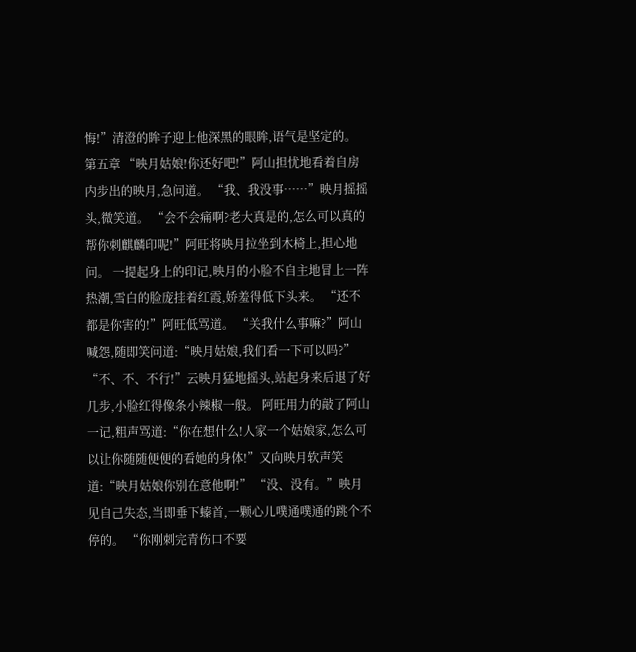悔!”清澄的眸子迎上他深黑的眼眸,语气是坚定的。 第五章 “映月姑娘!你还好吧!”阿山担忧地看着自房内步出的映月,急问道。 “我、我没事……”映月摇摇头,微笑道。 “会不会痛啊?老大真是的,怎么可以真的帮你刺麒麟印呢!”阿旺将映月拉坐到木椅上,担心地问。 一提起身上的印记,映月的小脸不自主地冒上一阵热潮,雪白的脸庞挂着红霞,娇羞得低下头来。 “还不都是你害的!”阿旺低骂道。 “关我什么事嘛?”阿山喊怨,随即笑问道:“映月姑娘,我们看一下可以吗?” “不、不、不行!”云映月猛地摇头,站起身来后退了好几步,小脸红得像条小辣椒一般。 阿旺用力的敲了阿山一记,粗声骂道:“你在想什么!人家一个姑娘家,怎么可以让你随随便便的看她的身体!”又向映月软声笑道:“映月姑娘你别在意他啊!” “没、没有。”映月见自己失态,当即垂下螓首,一颗心儿噗通噗通的跳个不停的。 “你刚刺完青伤口不要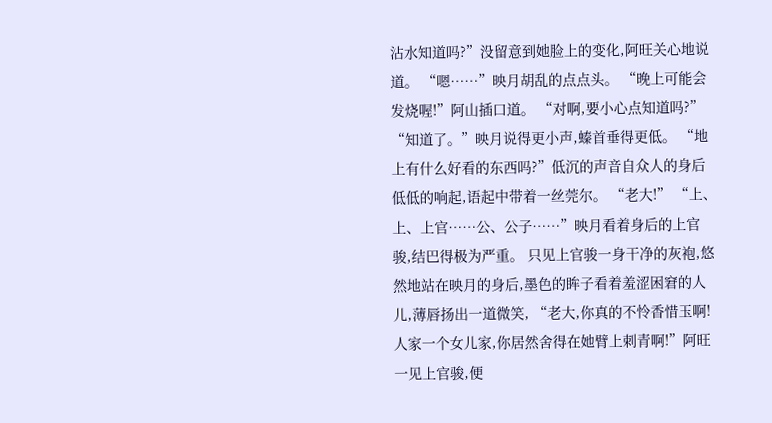沾水知道吗?”没留意到她脸上的变化,阿旺关心地说道。 “嗯……”映月胡乱的点点头。 “晚上可能会发烧喔!”阿山插口道。 “对啊,要小心点知道吗?” “知道了。”映月说得更小声,螓首垂得更低。 “地上有什么好看的东西吗?”低沉的声音自众人的身后低低的响起,语起中带着一丝莞尔。 “老大!” “上、上、上官……公、公子……”映月看着身后的上官骏,结巴得极为严重。 只见上官骏一身干净的灰袍,悠然地站在映月的身后,墨色的眸子看着羞涩困窘的人儿,薄唇扬出一道微笑, “老大,你真的不怜香惜玉啊!人家一个女儿家,你居然舍得在她臂上刺青啊!”阿旺一见上官骏,便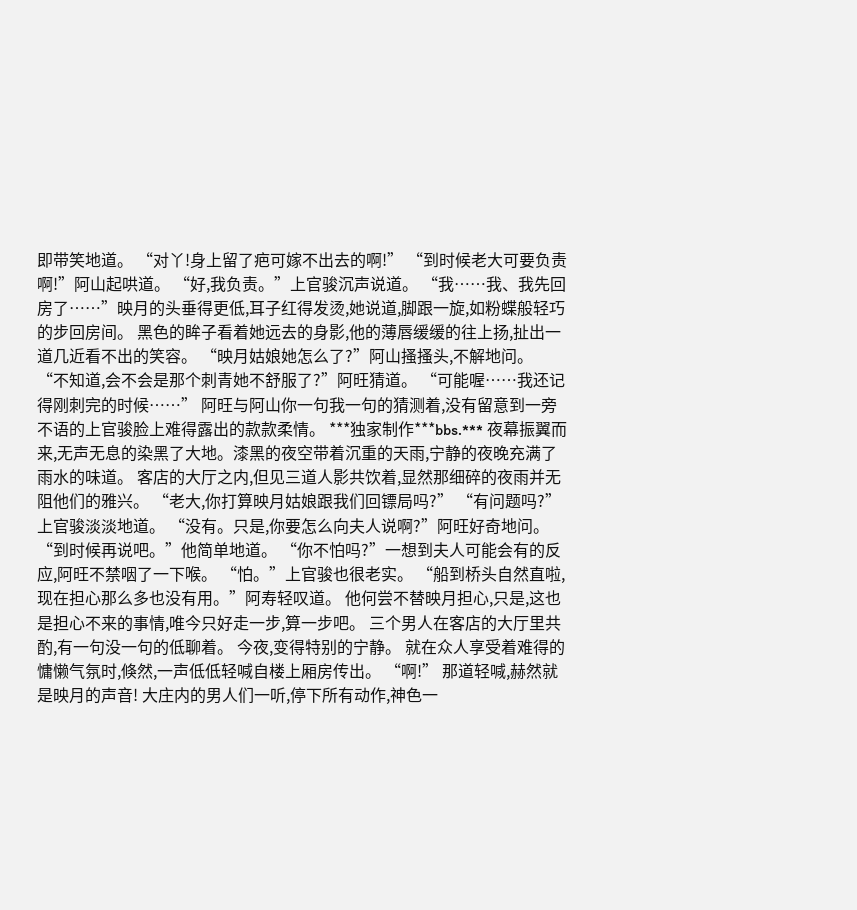即带笑地道。 “对丫!身上留了疤可嫁不出去的啊!” “到时候老大可要负责啊!”阿山起哄道。 “好,我负责。”上官骏沉声说道。 “我……我、我先回房了……”映月的头垂得更低,耳子红得发烫,她说道,脚跟一旋,如粉蝶般轻巧的步回房间。 黑色的眸子看着她远去的身影,他的薄唇缓缓的往上扬,扯出一道几近看不出的笑容。 “映月姑娘她怎么了?”阿山搔搔头,不解地问。 “不知道,会不会是那个刺青她不舒服了?”阿旺猜道。 “可能喔……我还记得刚刺完的时候……” 阿旺与阿山你一句我一句的猜测着,没有留意到一旁不语的上官骏脸上难得露出的款款柔情。 ***独家制作***bbs.*** 夜幕振翼而来,无声无息的染黑了大地。漆黑的夜空带着沉重的天雨,宁静的夜晚充满了雨水的味道。 客店的大厅之内,但见三道人影共饮着,显然那细碎的夜雨并无阻他们的雅兴。 “老大,你打算映月姑娘跟我们回镖局吗?” “有问题吗?”上官骏淡淡地道。 “没有。只是,你要怎么向夫人说啊?”阿旺好奇地问。 “到时候再说吧。”他简单地道。 “你不怕吗?”一想到夫人可能会有的反应,阿旺不禁咽了一下喉。 “怕。”上官骏也很老实。 “船到桥头自然直啦,现在担心那么多也没有用。”阿寿轻叹道。 他何尝不替映月担心,只是,这也是担心不来的事情,唯今只好走一步,算一步吧。 三个男人在客店的大厅里共酌,有一句没一句的低聊着。 今夜,变得特别的宁静。 就在众人享受着难得的慵懒气氛时,倏然,一声低低轻喊自楼上厢房传出。 “啊!” 那道轻喊,赫然就是映月的声音! 大庄内的男人们一听,停下所有动作,神色一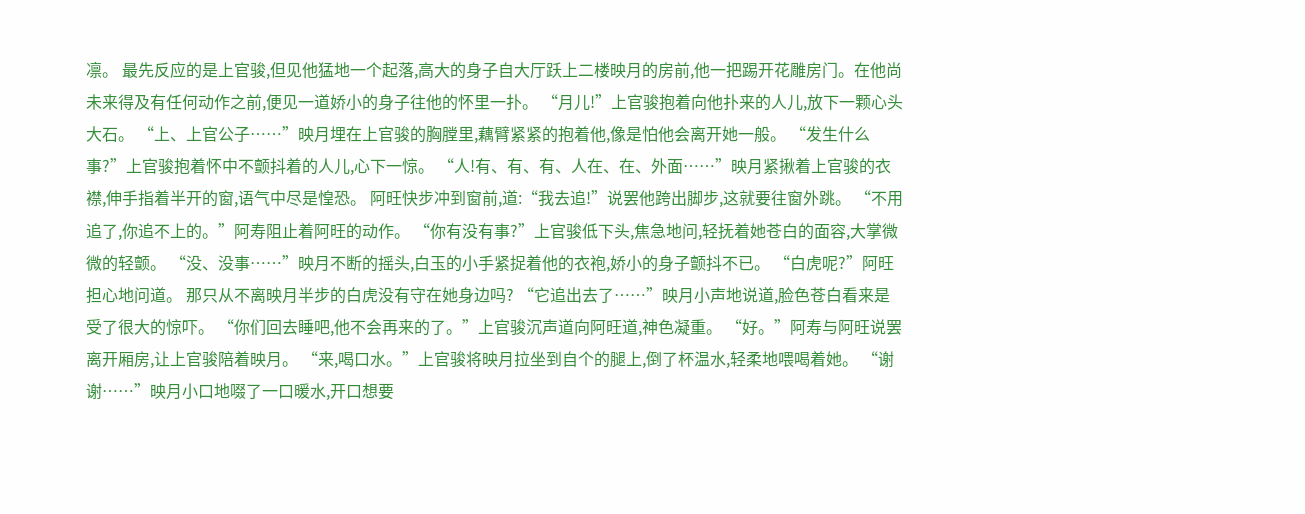凛。 最先反应的是上官骏,但见他猛地一个起落,高大的身子自大厅跃上二楼映月的房前,他一把踢开花雕房门。在他尚未来得及有任何动作之前,便见一道娇小的身子往他的怀里一扑。 “月儿!”上官骏抱着向他扑来的人儿,放下一颗心头大石。 “上、上官公子……”映月埋在上官骏的胸膛里,藕臂紧紧的抱着他,像是怕他会离开她一般。 “发生什么事?”上官骏抱着怀中不颤抖着的人儿,心下一惊。 “人!有、有、有、人在、在、外面……”映月紧揪着上官骏的衣襟,伸手指着半开的窗,语气中尽是惶恐。 阿旺快步冲到窗前,道:“我去追!”说罢他跨出脚步,这就要往窗外跳。 “不用追了,你追不上的。”阿寿阻止着阿旺的动作。 “你有没有事?”上官骏低下头,焦急地问,轻抚着她苍白的面容,大掌微微的轻颤。 “没、没事……”映月不断的摇头,白玉的小手紧捉着他的衣袍,娇小的身子颤抖不已。 “白虎呢?”阿旺担心地问道。 那只从不离映月半步的白虎没有守在她身边吗? “它追出去了……”映月小声地说道,脸色苍白看来是受了很大的惊吓。 “你们回去睡吧,他不会再来的了。”上官骏沉声道向阿旺道,神色凝重。 “好。”阿寿与阿旺说罢离开厢房,让上官骏陪着映月。 “来,喝口水。”上官骏将映月拉坐到自个的腿上,倒了杯温水,轻柔地喂喝着她。 “谢谢……”映月小口地啜了一口暖水,开口想要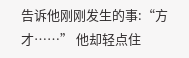告诉他刚刚发生的事:“方才……” 他却轻点住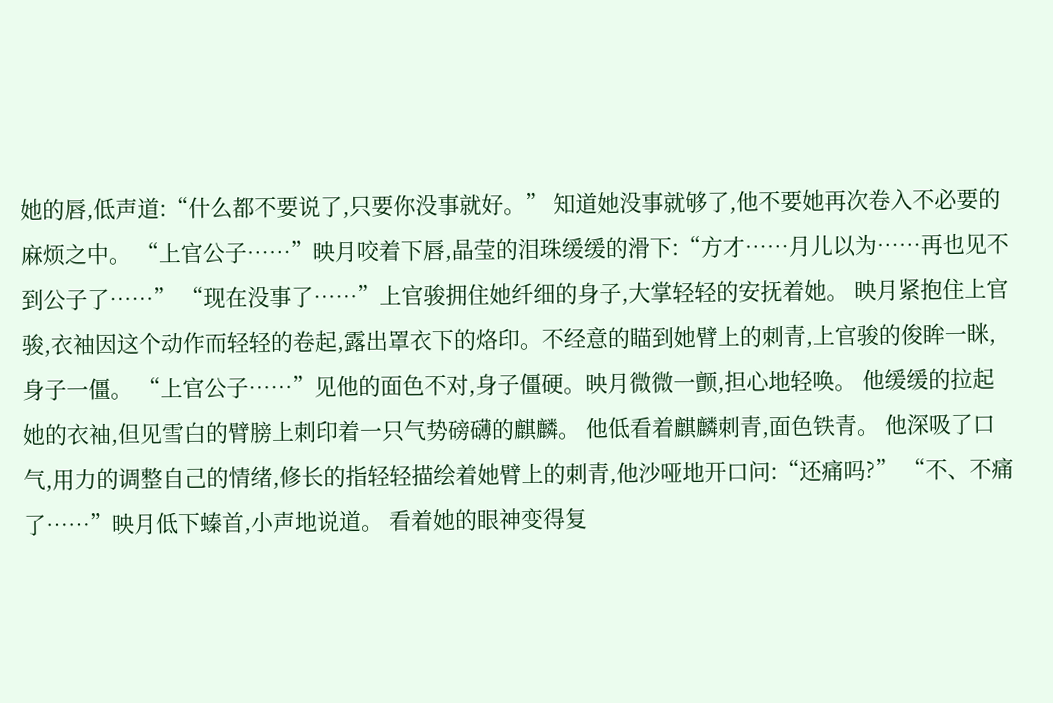她的唇,低声道:“什么都不要说了,只要你没事就好。” 知道她没事就够了,他不要她再次卷入不必要的麻烦之中。 “上官公子……”映月咬着下唇,晶莹的泪珠缓缓的滑下:“方才……月儿以为……再也见不到公子了……” “现在没事了……”上官骏拥住她纤细的身子,大掌轻轻的安抚着她。 映月紧抱住上官骏,衣袖因这个动作而轻轻的卷起,露出罩衣下的烙印。不经意的瞄到她臂上的刺青,上官骏的俊眸一眯,身子一僵。 “上官公子……”见他的面色不对,身子僵硬。映月微微一颤,担心地轻唤。 他缓缓的拉起她的衣袖,但见雪白的臂膀上刺印着一只气势磅礴的麒麟。 他低看着麒麟刺青,面色铁青。 他深吸了口气,用力的调整自己的情绪,修长的指轻轻描绘着她臂上的刺青,他沙哑地开口问:“还痛吗?” “不、不痛了……”映月低下螓首,小声地说道。 看着她的眼神变得复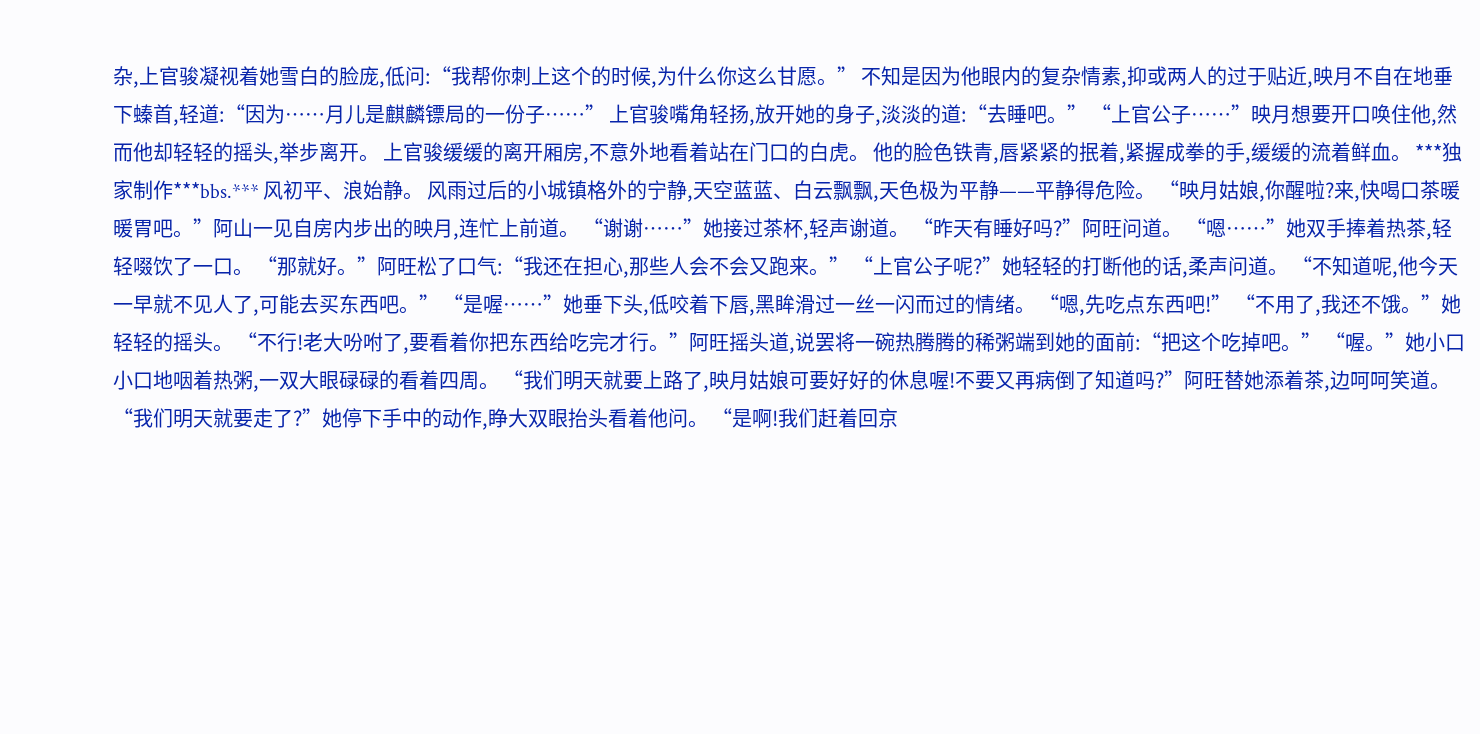杂,上官骏凝视着她雪白的脸庞,低问:“我帮你刺上这个的时候,为什么你这么甘愿。” 不知是因为他眼内的复杂情素,抑或两人的过于贴近,映月不自在地垂下螓首,轻道:“因为……月儿是麒麟镖局的一份子……” 上官骏嘴角轻扬,放开她的身子,淡淡的道:“去睡吧。” “上官公子……”映月想要开口唤住他,然而他却轻轻的摇头,举步离开。 上官骏缓缓的离开厢房,不意外地看着站在门口的白虎。 他的脸色铁青,唇紧紧的抿着,紧握成拳的手,缓缓的流着鲜血。 ***独家制作***bbs.*** 风初平、浪始静。 风雨过后的小城镇格外的宁静,天空蓝蓝、白云飘飘,天色极为平静——平静得危险。 “映月姑娘,你醒啦?来,快喝口茶暖暖胃吧。”阿山一见自房内步出的映月,连忙上前道。 “谢谢……”她接过茶杯,轻声谢道。 “昨天有睡好吗?”阿旺问道。 “嗯……”她双手捧着热茶,轻轻啜饮了一口。 “那就好。”阿旺松了口气:“我还在担心,那些人会不会又跑来。” “上官公子呢?”她轻轻的打断他的话,柔声问道。 “不知道呢,他今天一早就不见人了,可能去买东西吧。” “是喔……”她垂下头,低咬着下唇,黑眸滑过一丝一闪而过的情绪。 “嗯,先吃点东西吧!” “不用了,我还不饿。”她轻轻的摇头。 “不行!老大吩咐了,要看着你把东西给吃完才行。”阿旺摇头道,说罢将一碗热腾腾的稀粥端到她的面前:“把这个吃掉吧。” “喔。”她小口小口地咽着热粥,一双大眼碌碌的看着四周。 “我们明天就要上路了,映月姑娘可要好好的休息喔!不要又再病倒了知道吗?”阿旺替她添着茶,边呵呵笑道。 “我们明天就要走了?”她停下手中的动作,睁大双眼抬头看着他问。 “是啊!我们赶着回京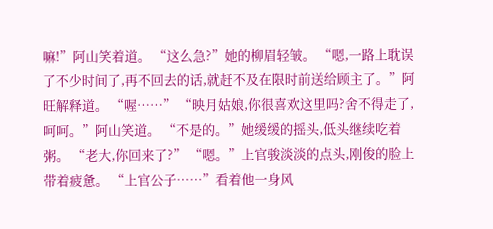嘛!”阿山笑着道。 “这么急?”她的柳眉轻皱。 “嗯,一路上耽误了不少时间了,再不回去的话,就赶不及在限时前送给顾主了。”阿旺解释道。 “喔……” “映月姑娘,你很喜欢这里吗?舍不得走了,呵呵。”阿山笑道。 “不是的。”她缓缓的摇头,低头继续吃着粥。 “老大,你回来了?” “嗯。”上官骏淡淡的点头,刚俊的脸上带着疲惫。 “上官公子……”看着他一身风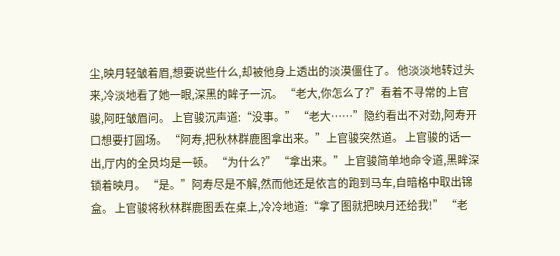尘,映月轻皱着眉,想要说些什么,却被他身上透出的淡漠僵住了。 他淡淡地转过头来,冷淡地看了她一眼,深黑的眸子一沉。 “老大,你怎么了?”看着不寻常的上官骏,阿旺皱眉问。 上官骏沉声道:“没事。” “老大……”隐约看出不对劲,阿寿开口想要打圆场。 “阿寿,把秋林群鹿图拿出来。”上官骏突然道。 上官骏的话一出,厅内的全员均是一顿。 “为什么?” “拿出来。”上官骏简单地命令道,黑眸深锁着映月。 “是。”阿寿尽是不解,然而他还是依言的跑到马车,自暗格中取出锦盒。 上官骏将秋林群鹿图丢在桌上,冷冷地道:“拿了图就把映月还给我!” “老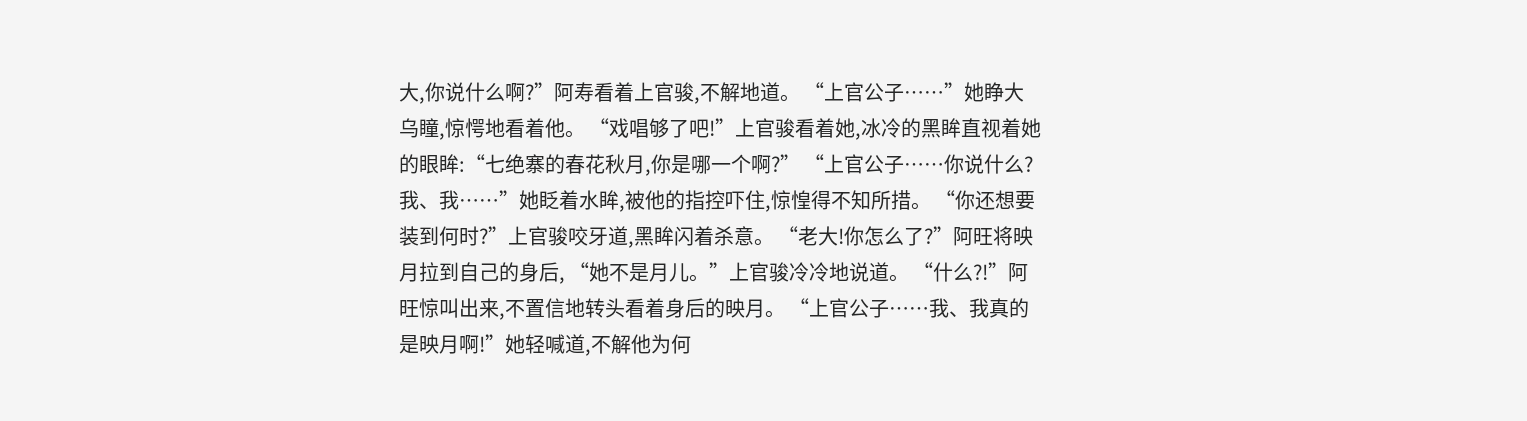大,你说什么啊?”阿寿看着上官骏,不解地道。 “上官公子……”她睁大乌瞳,惊愕地看着他。 “戏唱够了吧!”上官骏看着她,冰冷的黑眸直视着她的眼眸:“七绝寨的春花秋月,你是哪一个啊?” “上官公子……你说什么?我、我……”她眨着水眸,被他的指控吓住,惊惶得不知所措。 “你还想要装到何时?”上官骏咬牙道,黑眸闪着杀意。 “老大!你怎么了?”阿旺将映月拉到自己的身后, “她不是月儿。”上官骏冷冷地说道。 “什么?!”阿旺惊叫出来,不置信地转头看着身后的映月。 “上官公子……我、我真的是映月啊!”她轻喊道,不解他为何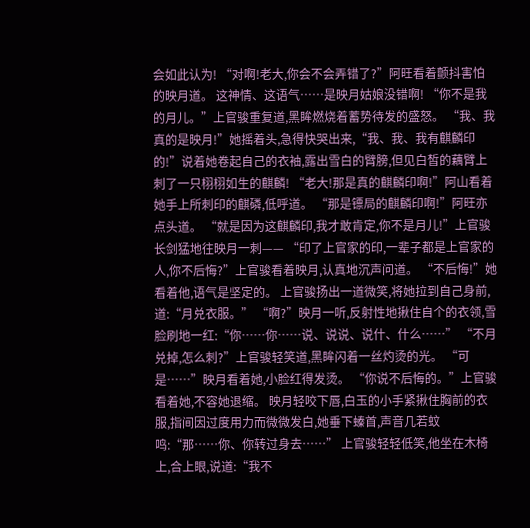会如此认为! “对啊!老大,你会不会弄错了?”阿旺看着颤抖害怕的映月道。 这神情、这语气……是映月姑娘没错啊! “你不是我的月儿。”上官骏重复道,黑眸燃烧着蓄势待发的盛怒。 “我、我真的是映月!”她摇着头,急得快哭出来,“我、我、我有麒麟印的!”说着她卷起自己的衣袖,露出雪白的臂膀,但见白皙的藕臂上刺了一只栩栩如生的麒麟! “老大!那是真的麒麟印啊!”阿山看着她手上所刺印的麒磷,低呼道。 “那是镖局的麒麟印啊!”阿旺亦点头道。 “就是因为这麒麟印,我才敢肯定,你不是月儿!”上官骏长剑猛地往映月一刺—— “印了上官家的印,一辈子都是上官家的人,你不后悔?”上官骏看着映月,认真地沉声问道。 “不后悔!”她看着他,语气是坚定的。 上官骏扬出一道微笑,将她拉到自己身前,道:“月兑衣服。” “啊?”映月一听,反射性地揪住自个的衣领,雪脸刷地一红:“你……你……说、说说、说什、什么……” “不月兑掉,怎么刺?”上官骏轻笑道,黑眸闪着一丝灼烫的光。 “可是……”映月看着她,小脸红得发烫。 “你说不后悔的。”上官骏看着她,不容她退缩。 映月轻咬下唇,白玉的小手紧揪住胸前的衣服,指间因过度用力而微微发白,她垂下螓首,声音几若蚊鸣:“那……你、你转过身去……” 上官骏轻轻低笑,他坐在木椅上,合上眼,说道:“我不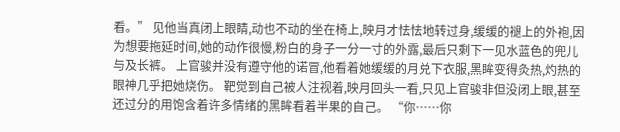看。” 见他当真闭上眼睛,动也不动的坐在椅上,映月才怯怯地转过身,缓缓的褪上的外袍,因为想要拖延时间,她的动作很慢,粉白的身子一分一寸的外露,最后只剩下一见水蓝色的兜儿与及长裤。 上官骏并没有遵守他的诺冒,他看着她缓缓的月兑下衣服,黑眸变得灸热,灼热的眼神几乎把她烧伤。 靶觉到自己被人注视着,映月回头一看,只见上官骏非但没闭上眼,甚至还过分的用饱含着许多情绪的黑眸看着半果的自己。 “你……你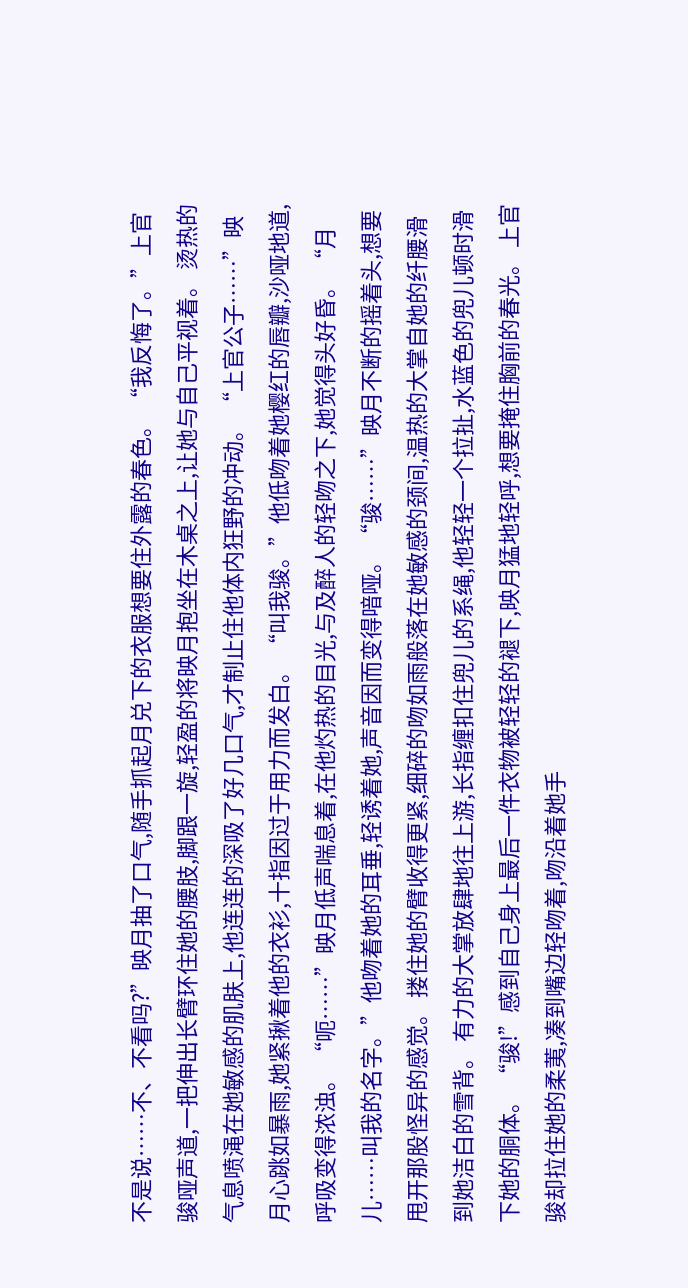不是说……不、不看吗?”映月抽了口气,随手抓起月兑下的衣服想要住外露的春色。 “我反悔了。”上官骏哑声道,一把伸出长臂环住她的腰肢,脚跟一旋,轻盈的将映月抱坐在木桌之上,让她与自己平视着。 烫热的气息喷渑在她敏感的肌肤上,他连连的深吸了好几口气,才制止住他体内狂野的冲动。 “上官公子……”映月心跳如暴雨,她紧揪着他的衣衫,十指因过于用力而发白。 “叫我骏。”他低吻着她樱红的唇瓣,沙哑地道,呼吸变得浓浊。 “呃……”映月低声喘息着,在他灼热的目光,与及醉人的轻吻之下,她觉得头好昏。 “月儿……叫我的名字。”他吻着她的耳垂,轻诱着她,声音因而变得喑哑。 “骏……”映月不断的摇着头,想要甩开那股怪异的感觉。 搂住她的臂收得更紧,细碎的吻如雨般落在她敏感的颈间,温热的大掌自她的纤腰滑到她洁白的雪背。 有力的大掌放肆地往上游,长指缠扣住兜儿的系绳,他轻轻一个拉扯,水蓝色的兜儿顿时滑下她的胴体。 “骏!”感到自己身上最后一件衣物被轻轻的褪下,映月猛地轻呼,想要掩住胸前的春光。 上官骏却拉住她的柔荑,凑到嘴边轻吻着,吻沿着她手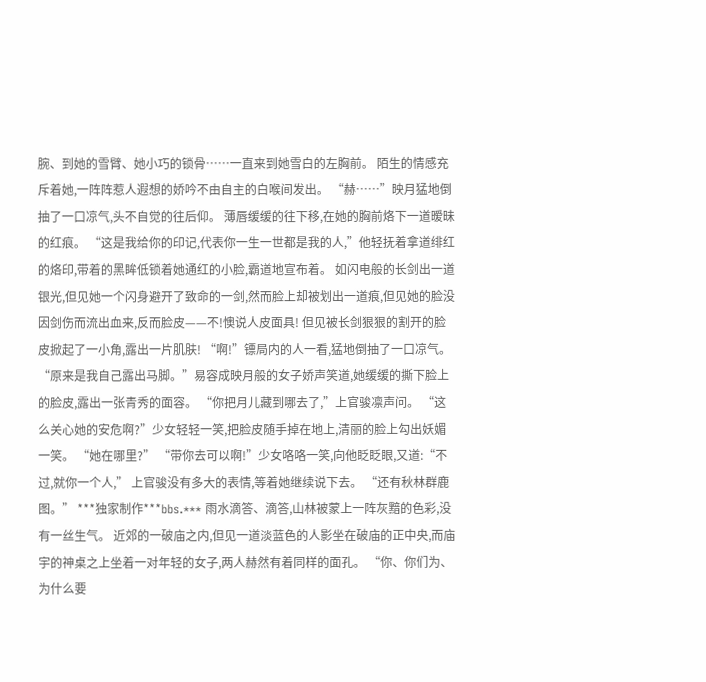腕、到她的雪臂、她小巧的锁骨……一直来到她雪白的左胸前。 陌生的情感充斥着她,一阵阵惹人遐想的娇吟不由自主的白喉间发出。 “赫……”映月猛地倒抽了一口凉气,头不自觉的往后仰。 薄唇缓缓的往下移,在她的胸前烙下一道暧昧的红痕。 “这是我给你的印记,代表你一生一世都是我的人,”他轻抚着拿道绯红的烙印,带着的黑眸低锁着她通红的小脸,霸道地宣布着。 如闪电般的长剑出一道银光,但见她一个闪身避开了致命的一剑,然而脸上却被划出一道痕,但见她的脸没因剑伤而流出血来,反而脸皮——不!懊说人皮面具! 但见被长剑狠狠的割开的脸皮掀起了一小角,露出一片肌肤! “啊!”镖局内的人一看,猛地倒抽了一口凉气。 “原来是我自己露出马脚。”易容成映月般的女子娇声笑道,她缓缓的撕下脸上的脸皮,露出一张青秀的面容。 “你把月儿藏到哪去了,”上官骏凛声问。 “这么关心她的安危啊?”少女轻轻一笑,把脸皮随手掉在地上,清丽的脸上勾出妖媚一笑。 “她在哪里?” “带你去可以啊!”少女咯咯一笑,向他眨眨眼,又道:“不过,就你一个人,” 上官骏没有多大的表情,等着她继续说下去。 “还有秋林群鹿图。” ***独家制作***bbs.*** 雨水滴答、滴答,山林被蒙上一阵灰黯的色彩,没有一丝生气。 近郊的一破庙之内,但见一道淡蓝色的人影坐在破庙的正中央,而庙宇的神桌之上坐着一对年轻的女子,两人赫然有着同样的面孔。 “你、你们为、为什么要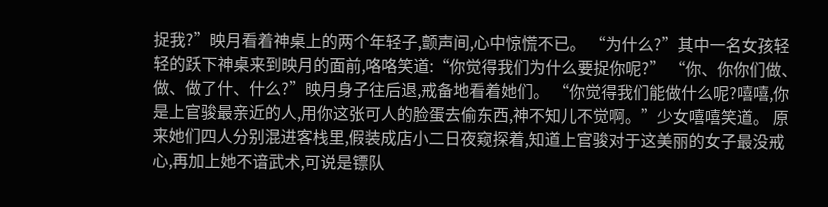捉我?”映月看着神桌上的两个年轻子,颤声间,心中惊慌不已。 “为什么?”其中一名女孩轻轻的跃下神桌来到映月的面前,咯咯笑道:“你觉得我们为什么要捉你呢?” “你、你你们做、做、做了什、什么?”映月身子往后退,戒备地看着她们。 “你觉得我们能做什么呢?嘻嘻,你是上官骏最亲近的人,用你这张可人的脸蛋去偷东西,神不知儿不觉啊。”少女嘻嘻笑道。 原来她们四人分别混进客栈里,假装成店小二日夜窥探着,知道上官骏对于这美丽的女子最没戒心,再加上她不谙武术,可说是镖队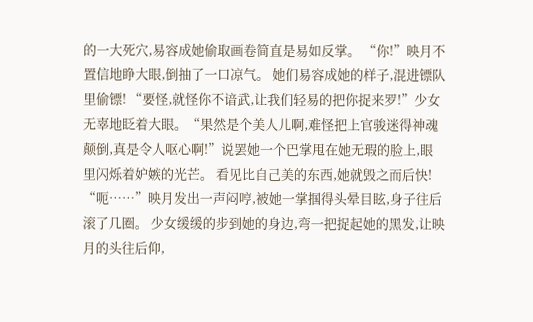的一大死穴,易容成她偷取画卷简直是易如反掌。 “你!”映月不置信地睁大眼,倒抽了一口凉气。 她们易容成她的样子,混进镖队里偷镖! “要怪,就怪你不谙武,让我们轻易的把你捉来罗!”少女无辜地眨着大眼。“果然是个美人儿啊,难怪把上官骏迷得神魂颠倒,真是令人呕心啊!”说罢她一个巴掌甩在她无瑕的脸上,眼里闪烁着妒嫉的光芒。 看见比自己美的东西,她就毁之而后快! “呃……”映月发出一声闷哼,被她一掌掴得头晕目眩,身子往后滚了几圈。 少女缓缓的步到她的身边,弯一把捉起她的黑发,让映月的头往后仰,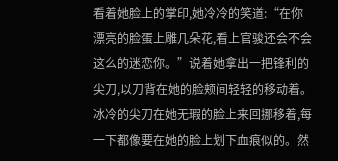看着她脸上的掌印,她冷冷的笑道:“在你漂亮的脸蛋上雕几朵花,看上官骏还会不会这么的迷恋你。”说着她拿出一把锋利的尖刀,以刀背在她的脸颊间轻轻的移动着。 冰冷的尖刀在她无瑕的脸上来回挪移着,每一下都像要在她的脸上划下血痕似的。然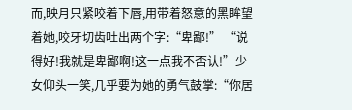而,映月只紧咬着下唇,用带着怒意的黑眸望着她,咬牙切齿吐出两个字:“卑鄙!” “说得好!我就是卑鄙啊!这一点我不否认!”少女仰头一笑,几乎要为她的勇气鼓掌:“你居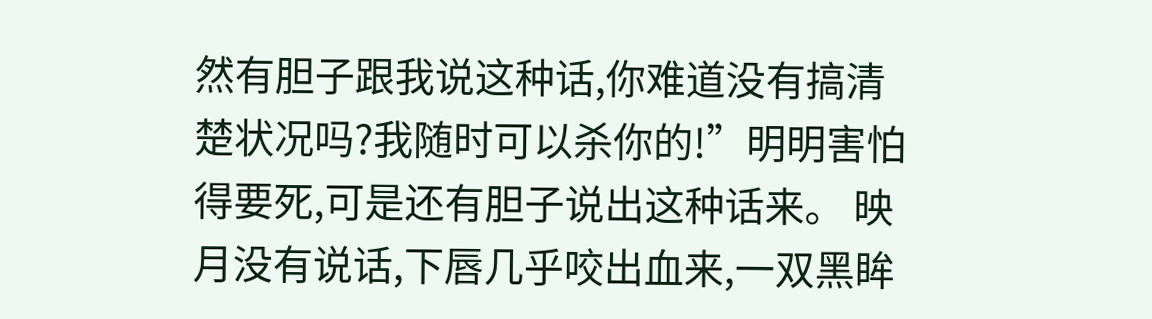然有胆子跟我说这种话,你难道没有搞清楚状况吗?我随时可以杀你的!”明明害怕得要死,可是还有胆子说出这种话来。 映月没有说话,下唇几乎咬出血来,一双黑眸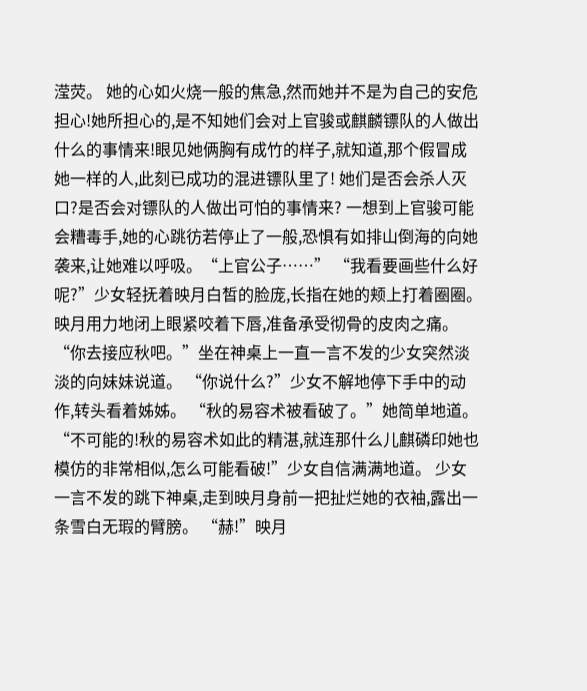滢荧。 她的心如火烧一般的焦急,然而她并不是为自己的安危担心!她所担心的,是不知她们会对上官骏或麒麟镖队的人做出什么的事情来!眼见她俩胸有成竹的样子,就知道,那个假冒成她一样的人,此刻已成功的混进镖队里了! 她们是否会杀人灭口?是否会对镖队的人做出可怕的事情来? 一想到上官骏可能会糟毒手,她的心跳彷若停止了一般,恐惧有如排山倒海的向她袭来,让她难以呼吸。“上官公子……” “我看要画些什么好呢?”少女轻抚着映月白皙的脸庞,长指在她的颊上打着圈圈。 映月用力地闭上眼紧咬着下唇,准备承受彻骨的皮肉之痛。 “你去接应秋吧。”坐在神桌上一直一言不发的少女突然淡淡的向妹妹说道。 “你说什么?”少女不解地停下手中的动作,转头看着姊姊。 “秋的易容术被看破了。”她简单地道。 “不可能的!秋的易容术如此的精湛,就连那什么儿麒磷印她也模仿的非常相似,怎么可能看破!”少女自信满满地道。 少女一言不发的跳下神桌,走到映月身前一把扯烂她的衣袖,露出一条雪白无瑕的臂膀。 “赫!”映月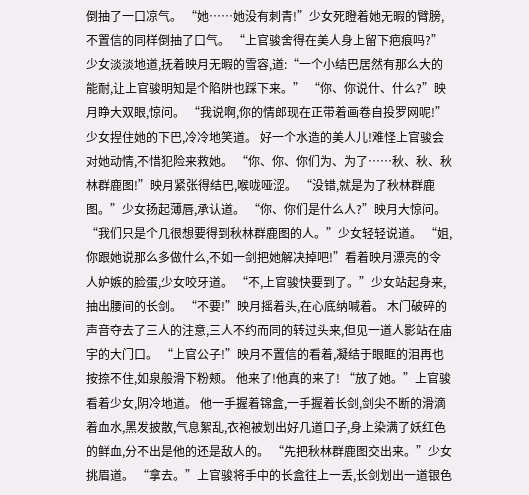倒抽了一口凉气。 “她……她没有刺青!”少女死瞪着她无暇的臂膀,不置信的同样倒抽了口气。 “上官骏舍得在美人身上留下疤痕吗?”少女淡淡地道,抚着映月无暇的雪容,道:“一个小结巴居然有那么大的能耐,让上官骏明知是个陷阱也踩下来。” “你、你说什、什么?”映月睁大双眼,惊问。 “我说啊,你的情郎现在正带着画卷自投罗网呢!”少女捏住她的下巴,冷冷地笑道。 好一个水造的美人儿!难怪上官骏会对她动情,不惜犯险来救她。 “你、你、你们为、为了……秋、秋、秋林群鹿图!”映月紧张得结巴,喉咙哑涩。 “没错,就是为了秋林群鹿图。”少女扬起薄唇,承认道。 “你、你们是什么人?”映月大惊问。 “我们只是个几很想要得到秋林群鹿图的人。”少女轻轻说道。 “姐,你跟她说那么多做什么,不如一剑把她解决掉吧!”看着映月漂亮的令人妒嫉的脸蛋,少女咬牙道。 “不,上官骏快要到了。”少女站起身来,抽出腰间的长剑。 “不要!”映月摇着头,在心底纳喊着。 木门破碎的声音夺去了三人的注意,三人不约而同的转过头来,但见一道人影站在庙宇的大门口。 “上官公子!”映月不置信的看着,凝结于眼眶的泪再也按捺不住,如泉般滑下粉颊。 他来了!他真的来了! “放了她。”上官骏看着少女,阴冷地道。 他一手握着锦盒,一手握着长剑,剑尖不断的滑滴着血水,黑发披散,气息絮乱,衣袍被划出好几道口子,身上染满了妖红色的鲜血,分不出是他的还是敌人的。 “先把秋林群鹿图交出来。”少女挑眉道。 “拿去。”上官骏将手中的长盒往上一丢,长剑划出一道银色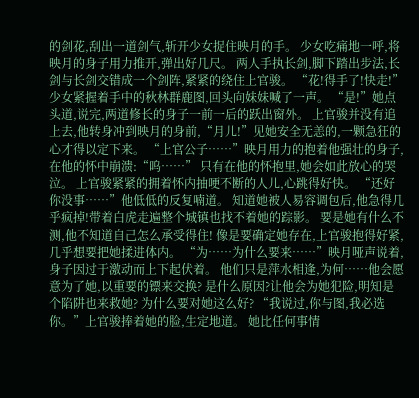的剑花,刮出一道剑气,斩开少女捉住映月的手。 少女吃痛地一呼,将映月的身子用力推开,弹出好几尺。 两人手执长剑,脚下踏出步法,长剑与长剑交错成一个剑阵,紧紧的绕住上官骏。 “花!得手了!快走!”少女紧握着手中的秋林群鹿图,回头向妹妹喊了一声。 “是!”她点头道,说完,两道修长的身子一前一后的跃出窗外。 上官骏并没有追上去,他转身冲到映月的身前,“月儿!”见她安全无恙的,一颗急狂的心才得以定下来。 “上官公子……”映月用力的抱着他强壮的身子,在他的怀中崩溃:“呜……” 只有在他的怀抱里,她会如此放心的哭泣。 上官骏紧紧的拥着怀内抽哽不断的人儿,心跳得好快。 “还好你没事……”他低低的反复喃道。 知道她被人易容调包后,他急得几乎疯掉!带着白虎走遍整个城镇也找不着她的踪影。 要是她有什么不测,他不知道自己怎么承受得住! 像是要确定她存在,上官骏抱得好紧,几乎想要把她揉进体内。 “为……为什么要来……”映月哑声说着,身子因过于激动而上下起伏着。 他们只是萍水相逢,为何……他会愿意为了她,以重要的镖来交换? 是什么原因?让他会为她犯险,明知是个陷阱也来救她? 为什么要对她这么好? “我说过,你与图,我必选你。”上官骏捧着她的脸,生定地道。 她比任何事情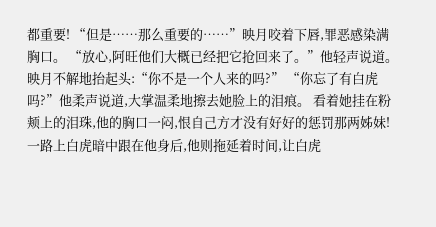都重要! “但是……那么重要的……”映月咬着下唇,罪恶感染满胸口。 “放心,阿旺他们大概已经把它抢回来了。”他轻声说道。 映月不解地抬起头:“你不是一个人来的吗?” “你忘了有白虎吗?”他柔声说道,大掌温柔地擦去她脸上的泪痕。 看着她挂在粉颊上的泪珠,他的胸口一闷,恨自己方才没有好好的惩罚那两姊妹! 一路上白虎暗中跟在他身后,他则拖延着时间,让白虎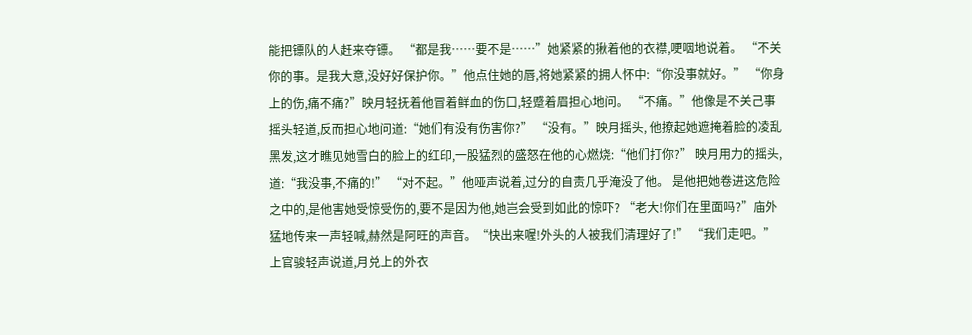能把镖队的人赶来夺镖。 “都是我……要不是……”她紧紧的揪着他的衣襟,哽咽地说着。 “不关你的事。是我大意,没好好保护你。”他点住她的唇,将她紧紧的拥人怀中:“你没事就好。” “你身上的伤,痛不痛?”映月轻抚着他冒着鲜血的伤口,轻蹙着眉担心地问。 “不痛。”他像是不关己事摇头轻道,反而担心地问道:“她们有没有伤害你?” “没有。”映月摇头, 他撩起她遮掩着脸的凌乱黑发,这才瞧见她雪白的脸上的红印,一股猛烈的盛怒在他的心燃烧:“他们打你?” 映月用力的摇头,道:“我没事,不痛的!” “对不起。”他哑声说着,过分的自责几乎淹没了他。 是他把她卷进这危险之中的,是他害她受惊受伤的,要不是因为他,她岂会受到如此的惊吓? “老大!你们在里面吗?”庙外猛地传来一声轻喊,赫然是阿旺的声音。“快出来喔!外头的人被我们清理好了!” “我们走吧。”上官骏轻声说道,月兑上的外衣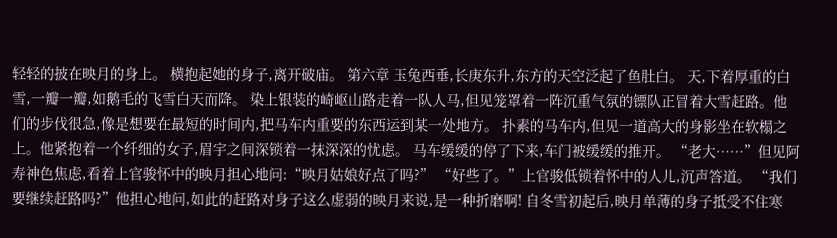轻轻的披在映月的身上。 横抱起她的身子,离开破庙。 第六章 玉兔西垂,长庚东升,东方的天空泛起了鱼肚白。 天,下着厚重的白雪,一瓣一瓣,如鹅毛的飞雪白天而降。 染上银装的崎岖山路走着一队人马,但见笼罩着一阵沉重气氛的镖队正冒着大雪赶路。他们的步伐很急,像是想要在最短的时间内,把马车内重要的东西运到某一处地方。 扑素的马车内,但见一道高大的身影坐在软榻之上。他紧抱着一个纤细的女子,眉宇之间深锁着一抹深深的忧虑。 马车缓缓的停了下来,车门被缓缓的推开。 “老大……”但见阿寿神色焦虑,看着上官骏怀中的映月担心地问:“映月姑娘好点了吗?” “好些了。”上官骏低锁着怀中的人儿,沉声答道。 “我们要继续赶路吗?”他担心地问,如此的赶路对身子这么虚弱的映月来说,是一种折磨啊! 自冬雪初起后,映月单薄的身子抵受不住寒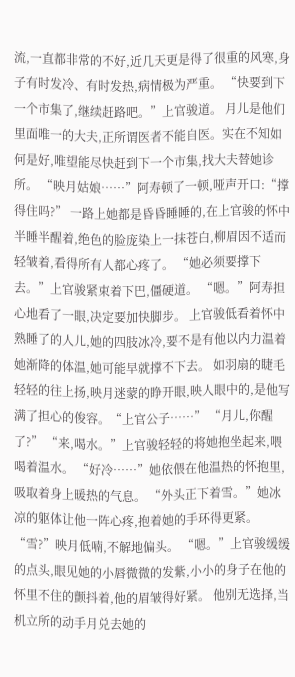流,一直都非常的不好,近几天更是得了很重的风寒,身子有时发冷、有时发热,病情极为严重。 “快要到下一个市集了,继续赶路吧。”上官骏道。 月儿是他们里面唯一的大夫,正所谓医者不能自医。实在不知如何是好,唯望能尽快赶到下一个市集,找大夫替她诊所。 “映月姑娘……”阿寿顿了一顿,哑声开口:“撑得住吗?” 一路上她都是昏昏睡睡的,在上官骏的怀中半睡半醒着,绝色的脸庞染上一抹苍白,柳眉因不适而轻皱着,看得所有人都心疼了。 “她必须要撑下去。”上官骏紧束着下巴,僵硬道。 “嗯。”阿寿担心地看了一眼,决定要加快脚步。 上官骏低看着怀中熟睡了的人儿,她的四肢冰冷,要不是有他以内力温着她渐降的体温,她可能早就撑不下去。 如羽扇的睫毛轻轻的往上扬,映月迷蒙的睁开眼,映人眼中的,是他写满了担心的俊容。“上官公子……” “月儿,你醒了?” “来,喝水。”上官骏轻轻的将她抱坐起来,喂喝着温水。 “好冷……”她依偎在他温热的怀抱里,吸取着身上暖热的气息。 “外头正下着雪。”她冰凉的躯体让他一阵心疼,抱着她的手环得更紧。 “雪?”映月低喃,不解地偏头。 “嗯。”上官骏缓缓的点头,眼见她的小唇微微的发紫,小小的身子在他的怀里不住的颤抖着,他的眉皱得好紧。 他别无选择,当机立所的动手月兑去她的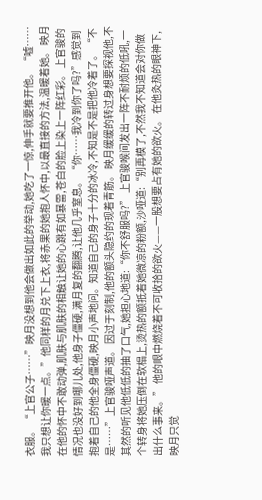衣服。 “上官公子……”映月没想到他会做出如此的举动,她吃了一惊,伸手就要推开他。 “嘘……我只想让你暖一点。”他同样的月兑下上衣,将赤果的她抱人怀中,以最直接的方法,温暖着她。 映月在他的怀中不敢动弹,肌肤与肌肤的相触让她的心跳有如暴雷,苍白的脸上染上一阵红彩。 上官骏的情况也没好到哪儿处,他身子僵硬,满月复的翻腾,让他几乎窒息。 “你……我冷到你了吗?”感觉到抱着自己的他全身僵硬,映月小声地问。知道自己的身子十分的冰冷,不知是不是把他冷着了。 “不是……”上官骏哑声道。 因过于刻制,他的额头隐约的现着青筋。 映月缓缓的转过身想要探视他,不其然的听见他低低的抽了口气,她担心地道:“你不舒服吗?” 上官骏喉间发出一阵不耐烦的低吼,一个转身将她压倒在软榻上,烫热的额抵着她微凉的粉额,沙哑道:“别再模了,不然我不知道会对你做出什么事来。” 他的眼中燃烧着不可收拾的欲火——一股想要占有她的欲火。 在他灸热的眼神下,映月只觉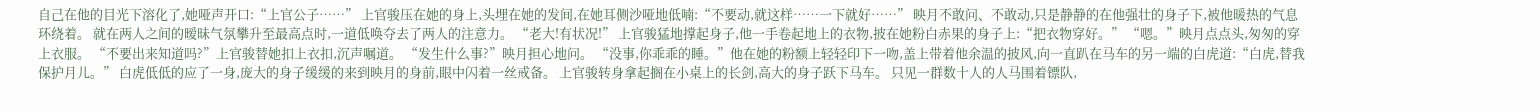自己在他的目光下溶化了,她哑声开口:“上官公子……” 上官骏压在她的身上,头埋在她的发间,在她耳侧沙哑地低喃:“不要动,就这样……一下就好……” 映月不敢问、不敢动,只是静静的在他强壮的身子下,被他暖热的气息环绕着。 就在两人之间的暧昧气氛攀升至最高点时,一道低唤夺去了两人的注意力。 “老大!有状况!” 上官骏猛地撑起身子,他一手卷起地上的衣物,披在她粉白赤果的身子上:“把衣物穿好。” “嗯。”映月点点头,匆匆的穿上衣服。 “不要出来知道吗?”上官骏替她扣上衣扣,沉声嘱道。 “发生什么事?”映月担心地问。 “没事,你乖乖的睡。”他在她的粉额上轻轻印下一吻,盖上带着他余温的披风,向一直趴在马车的另一端的白虎道:“白虎,替我保护月儿。” 白虎低低的应了一身,庞大的身子缓缓的来到映月的身前,眼中闪着一丝戒备。 上官骏转身拿起搁在小桌上的长剑,高大的身子跃下马车。 只见一群数十人的人马围着镖队,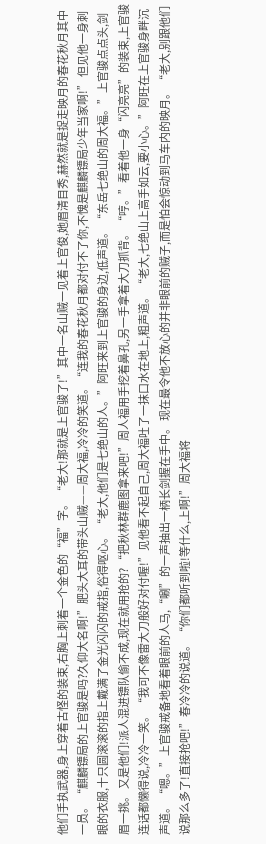他们手执武器,身上穿着古怪的装束,右胸上刺着一个金色的“福”字。 “老大!那就是上官骏了!”其中一名山贼一见着上官俊,她眉清目秀,赫然就是捉走映月的春花秋月其中一员。 “麒麟镖局的上官骏是吗?久仰大名啊!”肥头大耳的带头山贼——周大福,冷冷的笑道。“连我的春花秋月都对付不了你,不愧是麒麟镖局少年当家啊!” 但见他一身刺眼的衣服,十只圆滚滚的指上戴满了金光闪闪的戒指,俗得呕心。 “老大,他们是七绝山的人。”阿旺来到上官骏的身边,低声道。 “东岳七绝山的周大福。”上官骏点点头,剑眉一挑。 又是他们!派人混进镖队偷不成,现在就用抢的? “把秋林群鹿图拿来吧!”周人福用手挖着鼻孔,另一手拿着大刀抓背。 “哼。”看着他一身“闪亮亮”的装束,上官骏连话都懒得说,冷冷一笑。 “我可不像雷大刀般好对付喔!”见他看不起自己,周大福吐了一抹口水在地上,粗声道。 “老大,七绝山上高手如云,要小心。”阿旺在上官骏身畔沉声道。 “嗯。”上官骏戒备地看着眼前的人马,“唰”的一声抽出一柄长剑握在手中。 现在最令他不放心的并非眼前的贼子,而是怕会惊动到马车内的映月。 “老大,别跟他们说那么多了!直接抢吧!”春冷冷的说道。 “你们都听到啦!等什么,上啊!”周大福将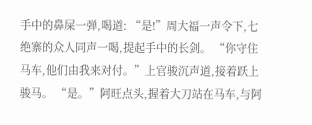手中的鼻屎一弹,喝道: “是!”周大福一声令下,七绝寨的众人同声一喝,提起手中的长剑。 “你守住马车,他们由我来对付。”上官骏沉声道,接着跃上骏马。 “是。”阿旺点头,握着大刀站在马车,与阿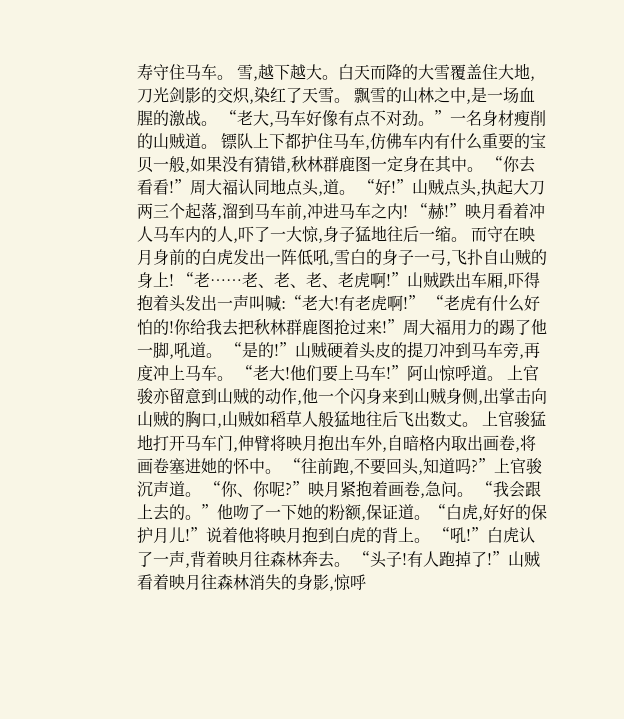寿守住马车。 雪,越下越大。白天而降的大雪覆盖住大地,刀光剑影的交炽,染红了天雪。 飘雪的山林之中,是一场血腥的激战。 “老大,马车好像有点不对劲。”一名身材瘦削的山贼道。 镖队上下都护住马车,仿佛车内有什么重要的宝贝一般,如果没有猜错,秋林群鹿图一定身在其中。 “你去看看!”周大福认同地点头,道。 “好!”山贼点头,执起大刀两三个起落,溜到马车前,冲进马车之内! “赫!”映月看着冲人马车内的人,吓了一大惊,身子猛地往后一缩。 而守在映月身前的白虎发出一阵低吼,雪白的身子一弓,飞扑自山贼的身上! “老……老、老、老、老虎啊!”山贼跌出车厢,吓得抱着头发出一声叫喊:“老大!有老虎啊!” “老虎有什么好怕的!你给我去把秋林群鹿图抢过来!”周大福用力的踢了他一脚,吼道。 “是的!”山贼硬着头皮的提刀冲到马车旁,再度冲上马车。 “老大!他们要上马车!”阿山惊呼道。 上官骏亦留意到山贼的动作,他一个闪身来到山贼身侧,出掌击向山贼的胸口,山贼如稻草人般猛地往后飞出数丈。 上官骏猛地打开马车门,伸臂将映月抱出车外,自暗格内取出画卷,将画卷塞进她的怀中。 “往前跑,不要回头,知道吗?”上官骏沉声道。 “你、你呢?”映月紧抱着画卷,急问。 “我会跟上去的。”他吻了一下她的粉额,保证道。“白虎,好好的保护月儿!”说着他将映月抱到白虎的背上。 “吼!”白虎认了一声,背着映月往森林奔去。 “头子!有人跑掉了!”山贼看着映月往森林消失的身影,惊呼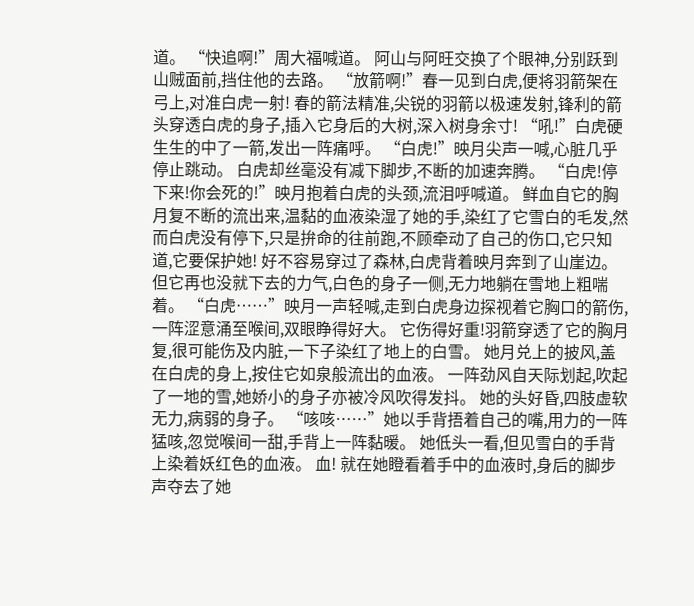道。 “快追啊!”周大福喊道。 阿山与阿旺交换了个眼神,分别跃到山贼面前,挡住他的去路。 “放箭啊!”春一见到白虎,便将羽箭架在弓上,对准白虎一射! 春的箭法精准,尖锐的羽箭以极速发射,锋利的箭头穿透白虎的身子,插入它身后的大树,深入树身余寸! “吼!”白虎硬生生的中了一箭,发出一阵痛呼。 “白虎!”映月尖声一喊,心脏几乎停止跳动。 白虎却丝毫没有减下脚步,不断的加速奔腾。 “白虎!停下来!你会死的!”映月抱着白虎的头颈,流泪呼喊道。 鲜血自它的胸月复不断的流出来,温黏的血液染湿了她的手,染红了它雪白的毛发,然而白虎没有停下,只是拚命的往前跑,不顾牵动了自己的伤口,它只知道,它要保护她! 好不容易穿过了森林,白虎背着映月奔到了山崖边。但它再也没就下去的力气,白色的身子一侧,无力地躺在雪地上粗喘着。 “白虎……”映月一声轻喊,走到白虎身边探视着它胸口的箭伤,一阵涩意涌至喉间,双眼睁得好大。 它伤得好重!羽箭穿透了它的胸月复,很可能伤及内脏,一下子染红了地上的白雪。 她月兑上的披风,盖在白虎的身上,按住它如泉般流出的血液。 一阵劲风自天际划起,吹起了一地的雪,她娇小的身子亦被冷风吹得发抖。 她的头好昏,四肢虚软无力,病弱的身子。 “咳咳……”她以手背捂着自己的嘴,用力的一阵猛咳,忽觉喉间一甜,手背上一阵黏暖。 她低头一看,但见雪白的手背上染着妖红色的血液。 血! 就在她瞪看着手中的血液时,身后的脚步声夺去了她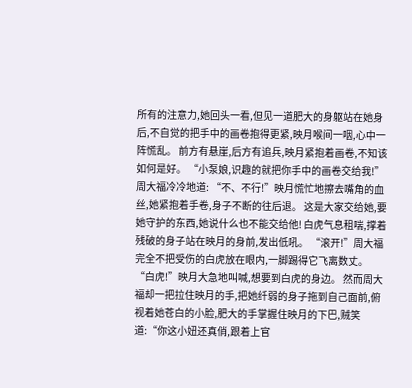所有的注意力,她回头一看,但见一道肥大的身躯站在她身后,不自觉的把手中的画卷抱得更紧,映月喉间一咽,心中一阵慌乱。 前方有悬崖,后方有追兵,映月紧抱着画卷,不知该如何是好。 “小泵娘,识趣的就把你手中的画卷交给我!”周大福冷冷地道: “不、不行!”映月慌忙地擦去嘴角的血丝,她紧抱着手卷,身子不断的往后退。 这是大家交给她,要她守护的东西,她说什么也不能交给他! 白虎气息租喘,撑着残破的身子站在映月的身前,发出低吼。 “滚开!”周大福完全不把受伤的白虎放在眼内,一脚踢得它飞离数丈。 “白虎!”映月大急地叫喊,想要到白虎的身边。 然而周大福却一把拉住映月的手,把她纤弱的身子拖到自己面前,俯视着她苍白的小脸,肥大的手掌握住映月的下巴,贼笑道:“你这小妞还真俏,跟着上官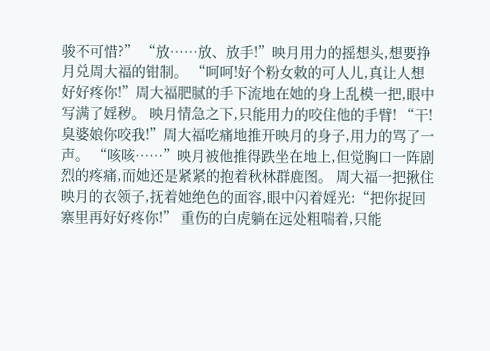骏不可惜?” “放……放、放手!”映月用力的摇想头,想要挣月兑周大福的钳制。 “呵呵!好个粉女敕的可人儿,真让人想好好疼你!”周大福肥腻的手下流地在她的身上乱模一把,眼中写满了婬秽。 映月情急之下,只能用力的咬住他的手臂! “干!臭婆娘你咬我!”周大福吃痛地推开映月的身子,用力的骂了一声。 “咳咳……”映月被他推得跌坐在地上,但觉胸口一阵剧烈的疼痛,而她还是紧紧的抱着秋林群鹿图。 周大福一把揪住映月的衣领子,抚着她绝色的面容,眼中闪着婬光:“把你捉回寨里再好好疼你!” 重伤的白虎躺在远处粗喘着,只能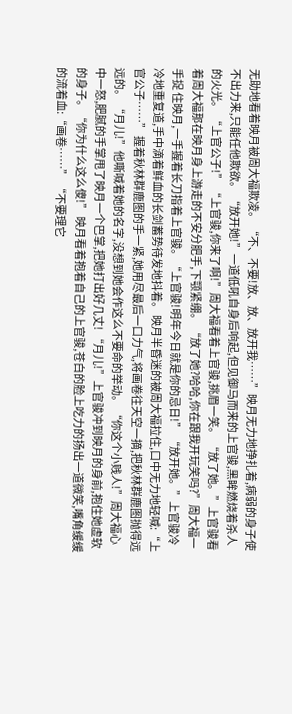无助地看着映月被周大福欺凌。 “不、不要!放、放、放开我……”映月无力地挣扎着,病弱的身子使不出力来,只能任他欺欲。 “放开她!”一道低吼自身后响起,但见御马而来的上官骏,黑眸燃烧着杀人的火光。 “上官公子!” “上官骏,你来了啊!”周大福看着上官骏,挑眉一笑。 “放了她。”上官骏看着周大福那在映月身上游走的不安分肥手,下颚紧绷。 “放了她?哈哈,你在跟我开玩笑吗?”周大福一手捉 住映月,一手握着长刀指着上官骏。“上官骏!明年今日就是你的忌日!” “放开她。”上官骏冷冷地重复道,手中滴着鲜血的长剑蓄势待发地抖着。 映月半昏迷的被周大福拉住,口中无力地轻喊:“上官公子……” 握着秋林群鹿图的手一紧,她用尽最后一口力气,将画卷往天空一摘,把秋林群鹿图抛得远远的。 “月儿!”他嘶喊着她的名字,没想到她会作这么不要命的举动。 “你这个小贱人!”周大福心中一怒,肥腻的手掌甩了映月一个巴掌,把她打出好几丈! “月儿!”上官骏冲到映月的身前,抱住她虚软的身子。“你为什么这么傻!” 映月看着抱着自己的上官骏,苍白的脸上吃力的扬出一道微笑,嘴角缓缓的流着血:“画卷……” “不要理它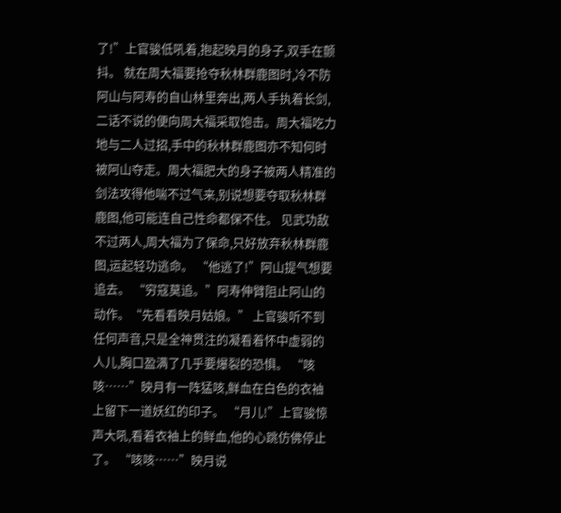了!”上官骏低吼着,抱起映月的身子,双手在颤抖。 就在周大福要抢夺秋林群鹿图时,冷不防阿山与阿寿的自山林里奔出,两人手执着长剑,二话不说的便向周大福采取饱击。周大福吃力地与二人过招,手中的秋林群鹿图亦不知何时被阿山夺走。周大福肥大的身子被两人精准的剑法攻得他喘不过气来,别说想要夺取秋林群鹿图,他可能连自己性命都保不住。 见武功敌不过两人,周大福为了保命,只好放弃秋林群鹿图,运起轻功逃命。 “他逃了!”阿山提气想要追去。 “穷寇莫追。”阿寿伸臂阻止阿山的动作。“先看看映月姑娘。” 上官骏听不到任何声音,只是全神贯注的凝看着怀中虚弱的人儿,胸口盈满了几乎要爆裂的恐惧。 “咳咳……”映月有一阵猛咳,鲜血在白色的衣袖上留下一道妖红的印子。 “月儿!”上官骏惊声大吼,看着衣袖上的鲜血,他的心跳仿佛停止了。 “咳咳……”映月说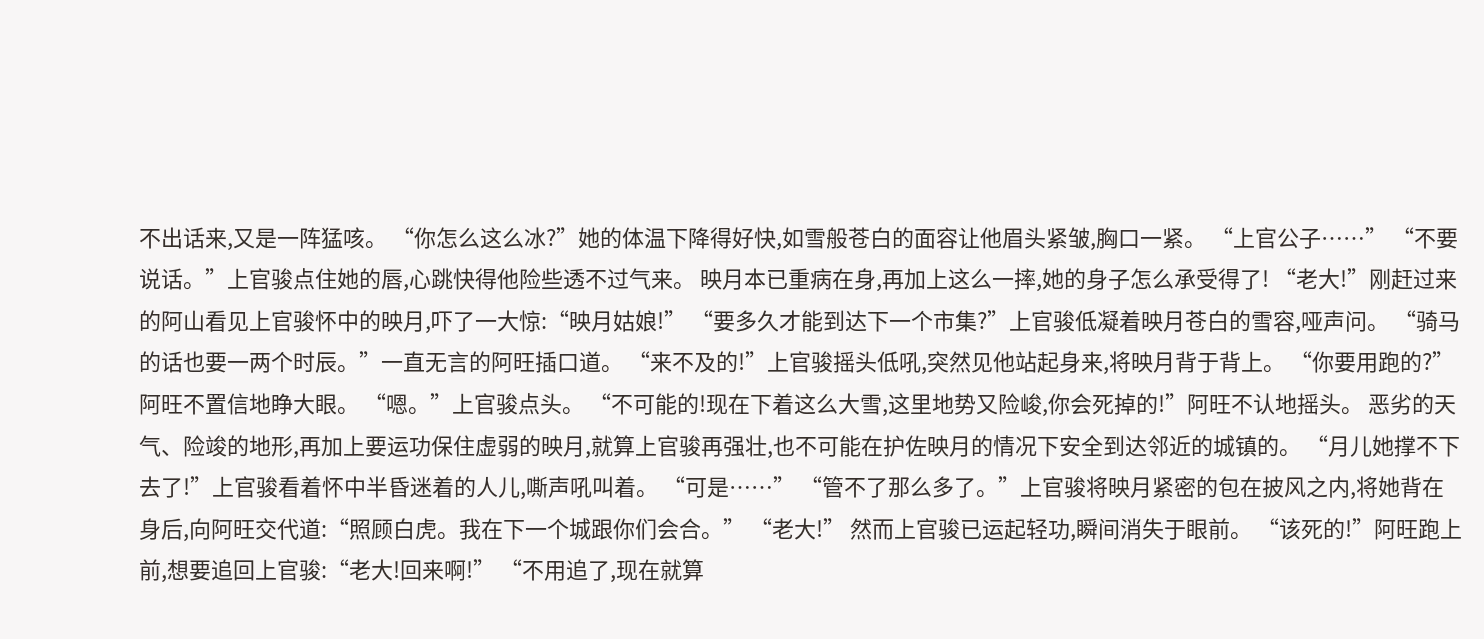不出话来,又是一阵猛咳。 “你怎么这么冰?”她的体温下降得好快,如雪般苍白的面容让他眉头紧皱,胸口一紧。 “上官公子……” “不要说话。”上官骏点住她的唇,心跳快得他险些透不过气来。 映月本已重病在身,再加上这么一摔,她的身子怎么承受得了! “老大!”刚赶过来的阿山看见上官骏怀中的映月,吓了一大惊:“映月姑娘!” “要多久才能到达下一个市集?”上官骏低凝着映月苍白的雪容,哑声问。 “骑马的话也要一两个时辰。”一直无言的阿旺插口道。 “来不及的!”上官骏摇头低吼,突然见他站起身来,将映月背于背上。 “你要用跑的?”阿旺不置信地睁大眼。 “嗯。”上官骏点头。 “不可能的!现在下着这么大雪,这里地势又险峻,你会死掉的!”阿旺不认地摇头。 恶劣的天气、险竣的地形,再加上要运功保住虚弱的映月,就算上官骏再强壮,也不可能在护佐映月的情况下安全到达邻近的城镇的。 “月儿她撑不下去了!”上官骏看着怀中半昏迷着的人儿,嘶声吼叫着。 “可是……” “管不了那么多了。”上官骏将映月紧密的包在披风之内,将她背在身后,向阿旺交代道:“照顾白虎。我在下一个城跟你们会合。” “老大!” 然而上官骏已运起轻功,瞬间消失于眼前。 “该死的!”阿旺跑上前,想要追回上官骏:“老大!回来啊!” “不用追了,现在就算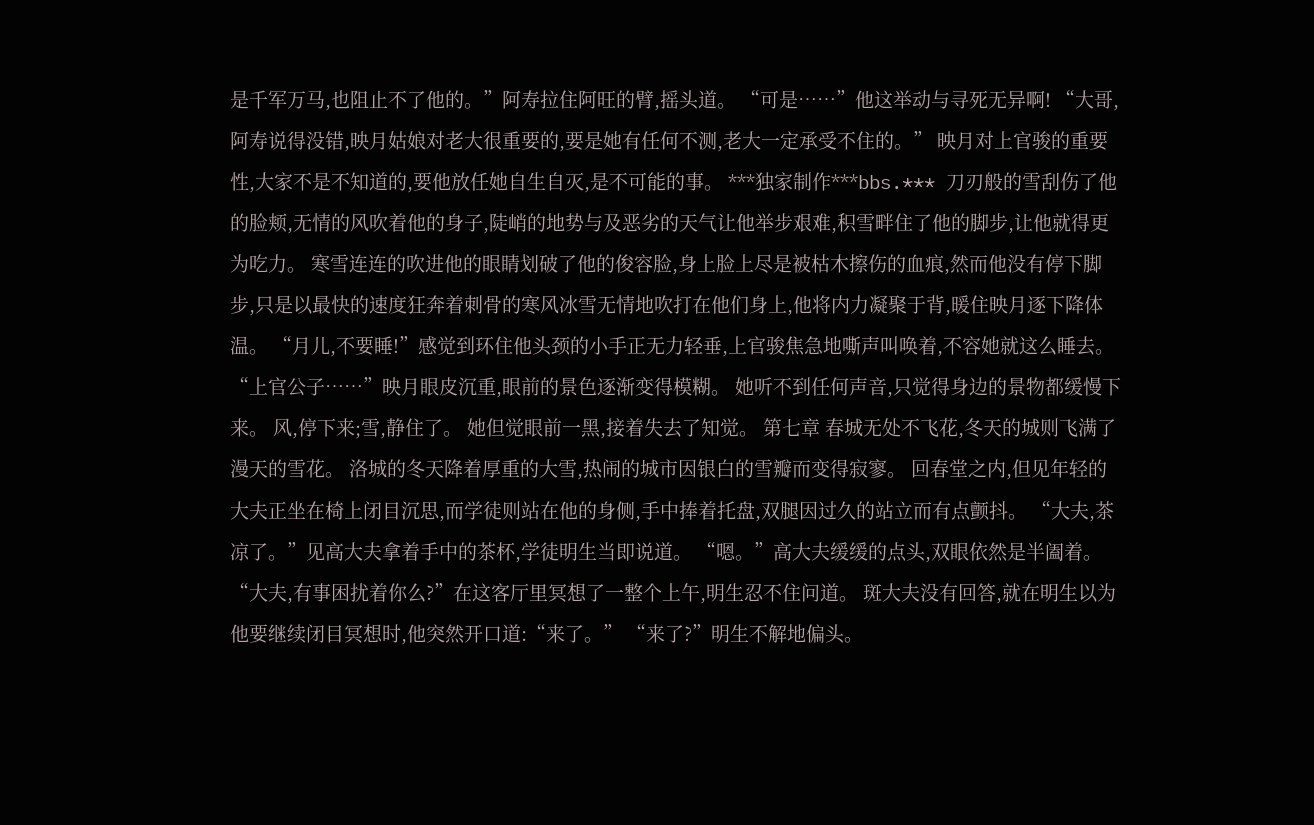是千军万马,也阻止不了他的。”阿寿拉住阿旺的臂,摇头道。 “可是……”他这举动与寻死无异啊! “大哥,阿寿说得没错,映月姑娘对老大很重要的,要是她有任何不测,老大一定承受不住的。” 映月对上官骏的重要性,大家不是不知道的,要他放任她自生自灭,是不可能的事。 ***独家制作***bbs.*** 刀刃般的雪刮伤了他的脸颊,无情的风吹着他的身子,陡峭的地势与及恶劣的天气让他举步艰难,积雪畔住了他的脚步,让他就得更为吃力。 寒雪连连的吹进他的眼睛划破了他的俊容脸,身上脸上尽是被枯木擦伤的血痕,然而他没有停下脚步,只是以最快的速度狂奔着刺骨的寒风冰雪无情地吹打在他们身上,他将内力凝聚于背,暖住映月逐下降体温。 “月儿,不要睡!”感觉到环住他头颈的小手正无力轻垂,上官骏焦急地嘶声叫唤着,不容她就这么睡去。 “上官公子……”映月眼皮沉重,眼前的景色逐渐变得模糊。 她听不到任何声音,只觉得身边的景物都缓慢下来。 风,停下来;雪,静住了。 她但觉眼前一黑,接着失去了知觉。 第七章 春城无处不飞花,冬天的城则飞满了漫天的雪花。 洛城的冬天降着厚重的大雪,热闹的城市因银白的雪瓣而变得寂寥。 回春堂之内,但见年轻的大夫正坐在椅上闭目沉思,而学徒则站在他的身侧,手中捧着托盘,双腿因过久的站立而有点颤抖。 “大夫,茶凉了。”见高大夫拿着手中的茶杯,学徒明生当即说道。 “嗯。”高大夫缓缓的点头,双眼依然是半阖着。 “大夫,有事困扰着你么?”在这客厅里冥想了一整个上午,明生忍不住问道。 斑大夫没有回答,就在明生以为他要继续闭目冥想时,他突然开口道:“来了。” “来了?”明生不解地偏头。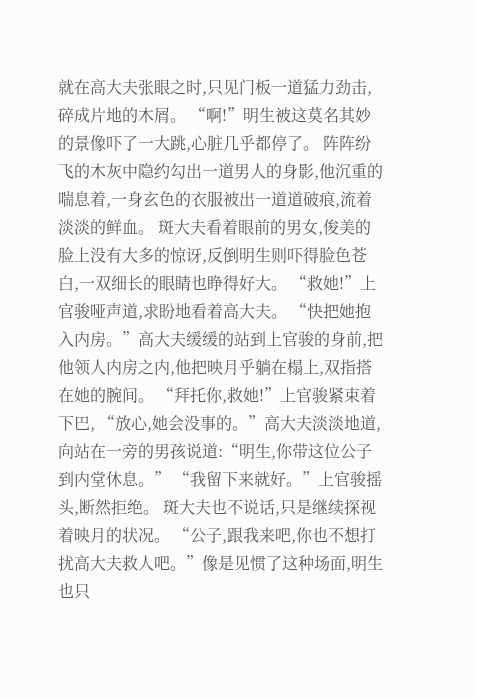就在高大夫张眼之时,只见门板一道猛力劲击,碎成片地的木屑。 “啊!”明生被这莫名其妙的景像吓了一大跳,心脏几乎都停了。 阵阵纷飞的木灰中隐约勾出一道男人的身影,他沉重的喘息着,一身玄色的衣服被出一道道破痕,流着淡淡的鲜血。 斑大夫看着眼前的男女,俊美的脸上没有大多的惊讶,反倒明生则吓得脸色苍白,一双细长的眼睛也睁得好大。 “救她!”上官骏哑声道,求盼地看着高大夫。 “快把她抱入内房。”高大夫缓缓的站到上官骏的身前,把他领人内房之内,他把映月乎躺在榻上,双指搭在她的腕间。 “拜托你,救她!”上官骏紧束着下巴, “放心,她会没事的。”高大夫淡淡地道,向站在一旁的男孩说道:“明生,你带这位公子到内堂休息。” “我留下来就好。”上官骏摇头,断然拒绝。 斑大夫也不说话,只是继续探视着映月的状况。 “公子,跟我来吧,你也不想打扰高大夫救人吧。”像是见惯了这种场面,明生也只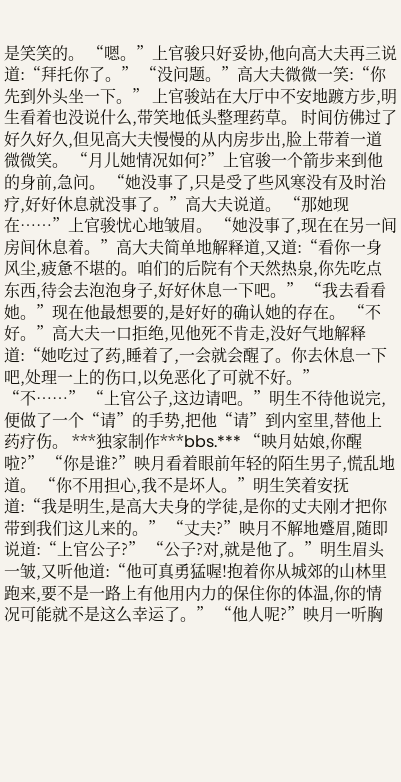是笑笑的。 “嗯。”上官骏只好妥协,他向高大夫再三说道:“拜托你了。” “没问题。”高大夫微微一笑:“你先到外头坐一下。” 上官骏站在大厅中不安地踱方步,明生看着也没说什么,带笑地低头整理药草。 时间仿佛过了好久好久,但见高大夫慢慢的从内房步出,脸上带着一道微微笑。 “月儿她情况如何?”上官骏一个箭步来到他的身前,急问。 “她没事了,只是受了些风寒没有及时治疗,好好休息就没事了。”高大夫说道。 “那她现在……”上官骏忧心地皱眉。 “她没事了,现在在另一间房间休息着。”高大夫简单地解释道,又道:“看你一身风尘,疲惫不堪的。咱们的后院有个天然热泉,你先吃点东西,待会去泡泡身子,好好休息一下吧。” “我去看看她。”现在他最想要的,是好好的确认她的存在。 “不好。”高大夫一口拒绝,见他死不肯走,没好气地解释道:“她吃过了药,睡着了,一会就会醒了。你去休息一下吧,处理一上的伤口,以免恶化了可就不好。” “不……” “上官公子,这边请吧。”明生不待他说完,便做了一个“请”的手势,把他“请”到内室里,替他上药疗伤。 ***独家制作***bbs.*** “映月姑娘,你醒啦?” “你是谁?”映月看着眼前年轻的陌生男子,慌乱地道。 “你不用担心,我不是坏人。”明生笑着安抚道:“我是明生,是高大夫身的学徒,是你的丈夫刚才把你带到我们这儿来的。” “丈夫?”映月不解地蹙眉,随即说道:“上官公子?” “公子?对,就是他了。”明生眉头一皱,又听他道:“他可真勇猛喔!抱着你从城郊的山林里跑来,要不是一路上有他用内力的保住你的体温,你的情况可能就不是这么幸运了。” “他人呢?”映月一听胸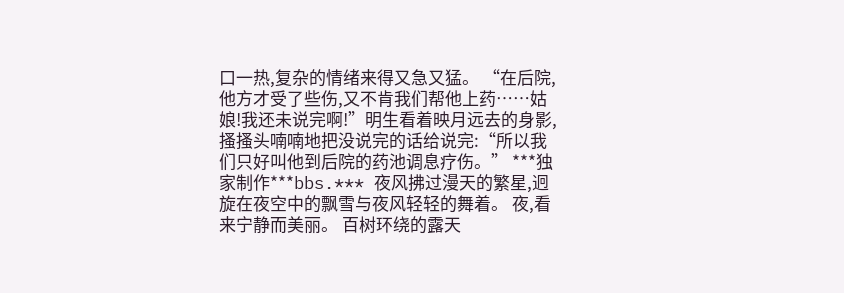口一热,复杂的情绪来得又急又猛。 “在后院,他方才受了些伤,又不肯我们帮他上药……姑娘!我还未说完啊!”明生看着映月远去的身影,搔搔头喃喃地把没说完的话给说完:“所以我们只好叫他到后院的药池调息疗伤。” ***独家制作***bbs.*** 夜风拂过漫天的繁星,迥旋在夜空中的飘雪与夜风轻轻的舞着。 夜,看来宁静而美丽。 百树环绕的露天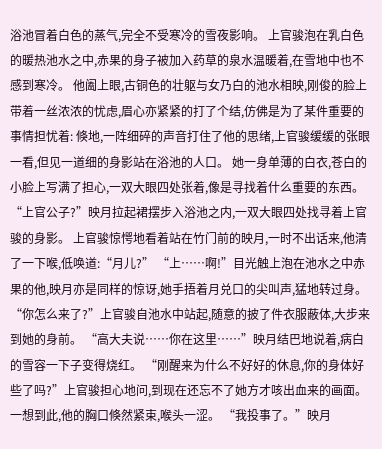浴池冒着白色的蒸气,完全不受寒冷的雪夜影响。 上官骏泡在乳白色的暖热池水之中,赤果的身子被加入药草的泉水温暖着,在雪地中也不感到寒冷。 他阖上眼,古铜色的壮躯与女乃白的池水相映,刚俊的脸上带着一丝浓浓的忧虑,眉心亦紧紧的打了个结,仿佛是为了某件重要的事情担忧着: 倏地,一阵细碎的声音打住了他的思绪,上官骏缓缓的张眼一看,但见一道细的身影站在浴池的人口。 她一身单薄的白衣,苍白的小脸上写满了担心,一双大眼四处张着,像是寻找着什么重要的东西。 “上官公子?”映月拉起裙摆步入浴池之内,一双大眼四处找寻着上官骏的身影。 上官骏惊愕地看着站在竹门前的映月,一时不出话来,他清了一下喉,低唤道:“月儿?” “上……啊!”目光触上泡在池水之中赤果的他,映月亦是同样的惊讶,她手捂着月兑口的尖叫声,猛地转过身。 “你怎么来了?”上官骏自池水中站起,随意的披了件衣服蔽体,大步来到她的身前。 “高大夫说……你在这里……”映月结巴地说着,病白的雪容一下子变得烧红。 “刚醒来为什么不好好的休息,你的身体好些了吗?”上官骏担心地问,到现在还忘不了她方才咳出血来的画面。 一想到此,他的胸口倏然紧束,喉头一涩。 “我投事了。”映月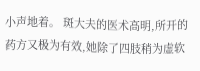小声地着。 斑大夫的医术高明,所开的药方又极为有效,她除了四肢稍为虚软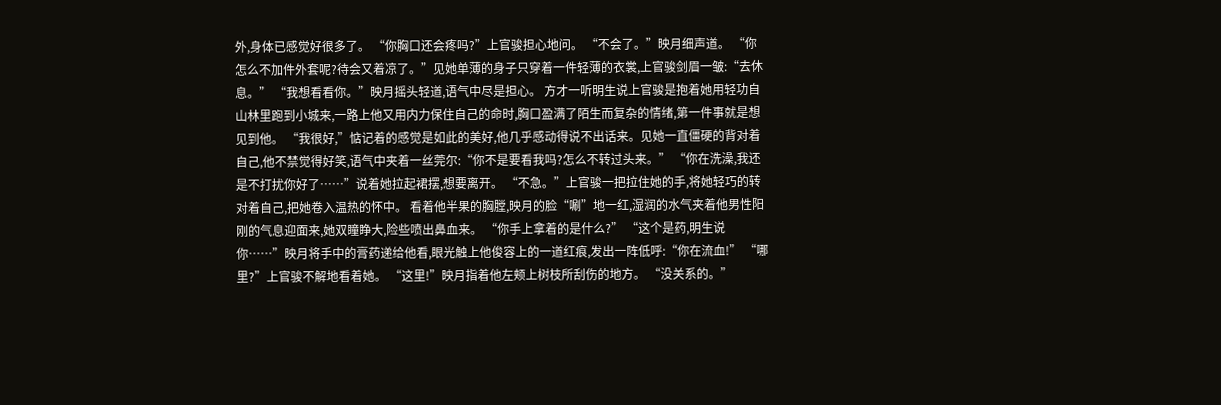外,身体已感觉好很多了。 “你胸口还会疼吗?”上官骏担心地问。 “不会了。”映月细声道。 “你怎么不加件外套呢?待会又着凉了。”见她单薄的身子只穿着一件轻薄的衣裳,上官骏剑眉一皱:“去休息。” “我想看看你。”映月摇头轻道,语气中尽是担心。 方才一听明生说上官骏是抱着她用轻功自山林里跑到小城来,一路上他又用内力保住自己的命时,胸口盈满了陌生而复杂的情绪,第一件事就是想见到他。 “我很好,”惦记着的感觉是如此的美好,他几乎感动得说不出话来。见她一直僵硬的背对着自己,他不禁觉得好笑,语气中夹着一丝莞尔:“你不是要看我吗?怎么不转过头来。” “你在洗澡,我还是不打扰你好了……”说着她拉起裙摆,想要离开。 “不急。”上官骏一把拉住她的手,将她轻巧的转对着自己,把她卷入温热的怀中。 看着他半果的胸膛,映月的脸“唰”地一红,湿润的水气夹着他男性阳刚的气息迎面来,她双瞳睁大,险些喷出鼻血来。 “你手上拿着的是什么?” “这个是药,明生说你……”映月将手中的膏药递给他看,眼光触上他俊容上的一道红痕,发出一阵低呼:“你在流血!” “哪里?”上官骏不解地看着她。 “这里!”映月指着他左颊上树枝所刮伤的地方。 “没关系的。”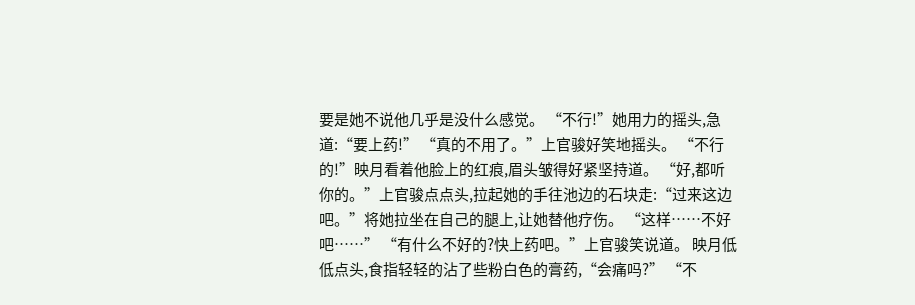要是她不说他几乎是没什么感觉。 “不行!”她用力的摇头,急道:“要上药!” “真的不用了。”上官骏好笑地摇头。 “不行的!”映月看着他脸上的红痕,眉头皱得好紧坚持道。 “好,都听你的。”上官骏点点头,拉起她的手往池边的石块走:“过来这边吧。”将她拉坐在自己的腿上,让她替他疗伤。 “这样……不好吧……” “有什么不好的?快上药吧。”上官骏笑说道。 映月低低点头,食指轻轻的沾了些粉白色的膏药,“会痛吗?” “不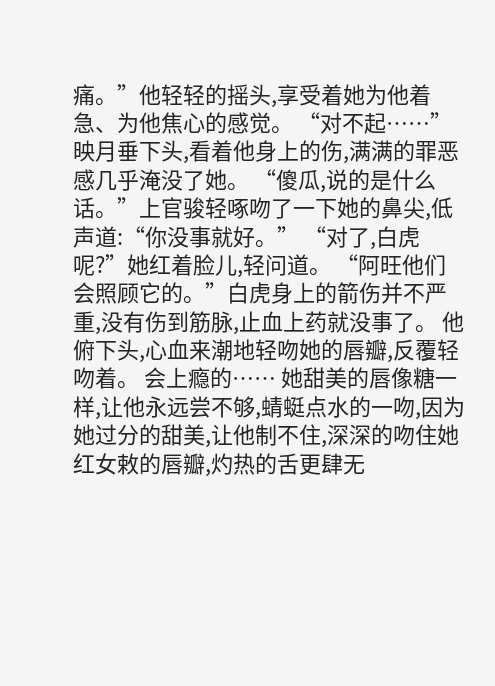痛。”他轻轻的摇头,享受着她为他着急、为他焦心的感觉。 “对不起……”映月垂下头,看着他身上的伤,满满的罪恶感几乎淹没了她。 “傻瓜,说的是什么话。”上官骏轻啄吻了一下她的鼻尖,低声道:“你没事就好。” “对了,白虎呢?”她红着脸儿,轻问道。 “阿旺他们会照顾它的。”白虎身上的箭伤并不严重,没有伤到筋脉,止血上药就没事了。 他俯下头,心血来潮地轻吻她的唇瓣,反覆轻吻着。 会上瘾的…… 她甜美的唇像糖一样,让他永远尝不够,蜻蜓点水的一吻,因为她过分的甜美,让他制不住,深深的吻住她红女敕的唇瓣,灼热的舌更肆无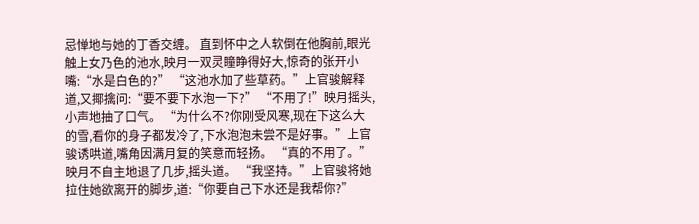忌惮地与她的丁香交缠。 直到怀中之人软倒在他胸前,眼光触上女乃色的池水,映月一双灵瞳睁得好大,惊奇的张开小嘴:“水是白色的?” “这池水加了些草药。”上官骏解释道,又揶擒问:“要不要下水泡一下?” “不用了!”映月摇头,小声地抽了口气。 “为什么不?你刚受风寒,现在下这么大的雪,看你的身子都发冷了,下水泡泡未尝不是好事。”上官骏诱哄道,嘴角因满月复的笑意而轻扬。 “真的不用了。”映月不自主地退了几步,摇头道。 “我坚持。”上官骏将她拉住她欲离开的脚步,道:“你要自己下水还是我帮你?”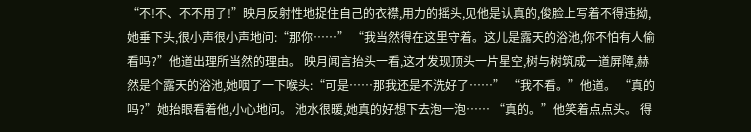“不!不、不不用了!”映月反射性地捉住自己的衣襟,用力的摇头,见他是认真的,俊脸上写着不得违拗,她垂下头,很小声很小声地问:“那你……” “我当然得在这里守着。这儿是露天的浴池,你不怕有人偷看吗?”他道出理所当然的理由。 映月闻言抬头一看,这才发现顶头一片星空,树与树筑成一道屏障,赫然是个露天的浴池,她咽了一下喉头:“可是……那我还是不洗好了……” “我不看。”他道。 “真的吗?”她抬眼看着他,小心地问。 池水很暖,她真的好想下去泡一泡…… “真的。”他笑着点点头。 得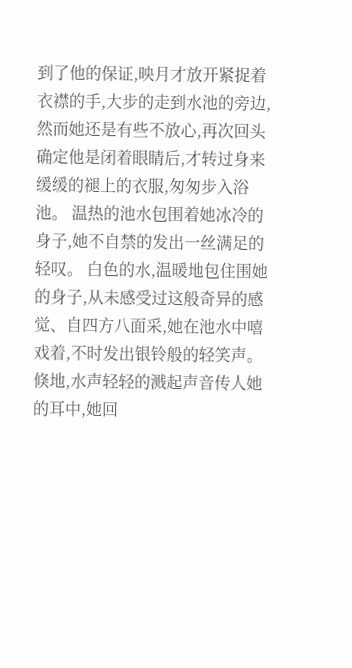到了他的保证,映月才放开紧捉着衣襟的手,大步的走到水池的旁边,然而她还是有些不放心,再次回头确定他是闭着眼睛后,才转过身来缓缓的褪上的衣服,匆匆步入浴池。 温热的池水包围着她冰冷的身子,她不自禁的发出一丝满足的轻叹。 白色的水,温暖地包住围她的身子,从未感受过这般奇异的感觉、自四方八面采,她在池水中嘻戏着,不时发出银铃般的轻笑声。 倏地,水声轻轻的溅起声音传人她的耳中,她回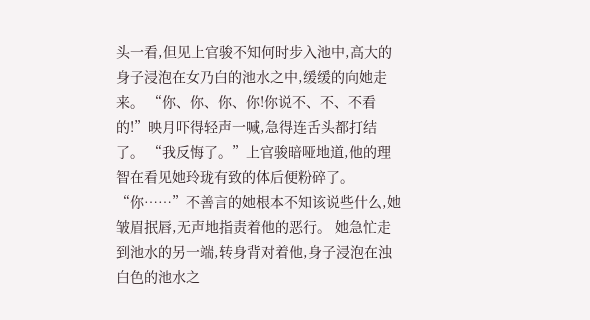头一看,但见上官骏不知何时步入池中,高大的身子浸泡在女乃白的池水之中,缓缓的向她走来。 “你、你、你、你!你说不、不、不看的!”映月吓得轻声一喊,急得连舌头都打结了。 “我反悔了。”上官骏暗哑地道,他的理智在看见她玲珑有致的体后便粉碎了。 “你……”不善言的她根本不知该说些什么,她皱眉抿唇,无声地指责着他的恶行。 她急忙走到池水的另一端,转身背对着他,身子浸泡在浊白色的池水之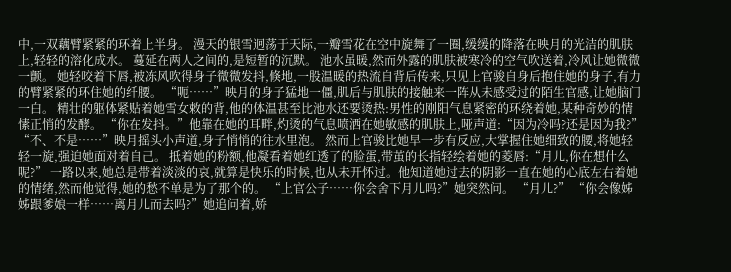中,一双藕臂紧紧的环着上半身。 漫天的银雪迥荡于天际,一瓣雪花在空中旋舞了一圈,缓缓的降落在映月的光洁的肌肤上,轻轻的溶化成水。 蔓延在两人之间的,是短暂的沉默。 池水虽暖,然而外露的肌肤被寒冷的空气吹送着,冷风让她微微一颤。 她轻咬着下唇,被冻风吹得身子微微发抖,倏地,一股温暖的热流自背后传来,只见上官骏自身后抱住她的身子,有力的臂紧紧的环住她的纤腰。 “呃……”映月的身子猛地一僵,肌后与肌肤的接触来一阵从未感受过的陌生官感,让她脑门一白。 精壮的躯体紧贴着她雪女敕的背,他的体温甚至比池水还要烫热:男性的刚阳气息紧密的环绕着她,某种奇妙的情愫正悄的发酵。 “你在发抖。”他靠在她的耳畔,灼烫的气息喷洒在她敏感的肌肤上,哑声道:“因为冷吗?还是因为我?” “不、不是……”映月摇头小声道,身子悄悄的往水里泡。 然而上官骏比她早一步有反应,大掌握住她细致的腰,将她轻轻一旋,强迫她面对着自己。 抵着她的粉额,他凝看着她红透了的脸蛋,带茧的长指轻绘着她的菱唇:“月儿,你在想什么呢?” 一路以来,她总是带着淡淡的哀,就算是快乐的时候,也从未开怀过。他知道她过去的阴影一直在她的心底左右着她的情绪,然而他觉得,她的愁不单是为了那个的。 “上官公子……你会舍下月儿吗?”她突然问。 “月儿?” “你会像姊姊跟爹娘一样……离月儿而去吗?”她追问着,娇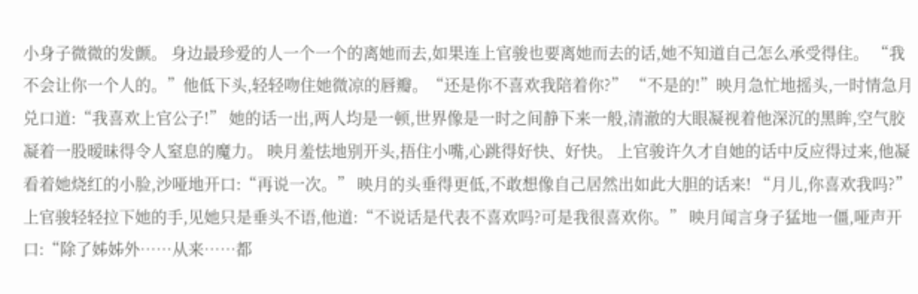小身子微微的发颤。 身边最珍爱的人一个一个的离她而去,如果连上官骏也要离她而去的话,她不知道自己怎么承受得住。 “我不会让你一个人的。”他低下头,轻轻吻住她微凉的唇瓣。“还是你不喜欢我陪着你?” “不是的!”映月急忙地摇头,一时情急月兑口道:“我喜欢上官公子!” 她的话一出,两人均是一顿,世界像是一时之间静下来一般,清澈的大眼凝视着他深沉的黑眸,空气胶凝着一股暧昧得令人窒息的魔力。 映月羞怯地别开头,捂住小嘴,心跳得好快、好快。 上官骏许久才自她的话中反应得过来,他凝看着她烧红的小脸,沙哑地开口:“再说一次。” 映月的头垂得更低,不敢想像自己居然出如此大胆的话来! “月儿,你喜欢我吗?”上官骏轻轻拉下她的手,见她只是垂头不语,他道:“不说话是代表不喜欢吗?可是我很喜欢你。” 映月闻言身子猛地一僵,哑声开口:“除了姊姊外……从来……都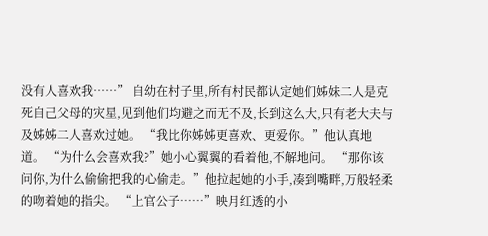没有人喜欢我……” 自幼在村子里,所有村民都认定她们姊妹二人是克死自己父母的灾星,见到他们均避之而无不及,长到这么大,只有老大夫与及姊姊二人喜欢过她。 “我比你姊姊更喜欢、更爱你。”他认真地道。 “为什么会喜欢我?”她小心翼翼的看着他,不解地问。 “那你该问你,为什么偷偷把我的心偷走。”他拉起她的小手,凑到嘴畔,万般轻柔的吻着她的指尖。 “上官公子……”映月红透的小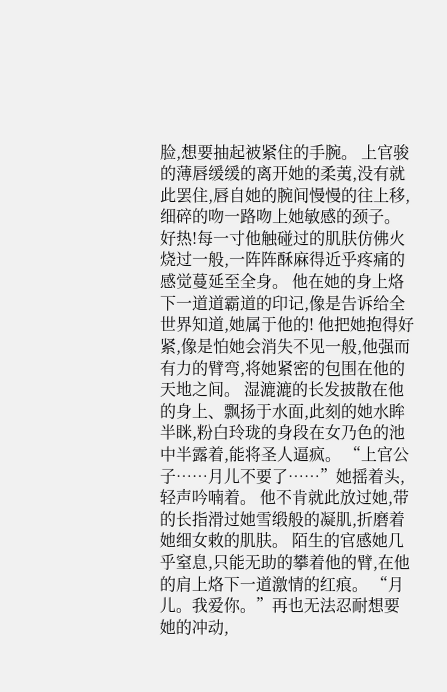脸,想要抽起被紧住的手腕。 上官骏的薄唇缓缓的离开她的柔荑,没有就此罢住,唇自她的腕间慢慢的往上移,细碎的吻一路吻上她敏感的颈子。 好热!每一寸他触碰过的肌肤仿佛火烧过一般,一阵阵酥麻得近乎疼痛的感觉蔓延至全身。 他在她的身上烙下一道道霸道的印记,像是告诉给全世界知道,她属于他的! 他把她抱得好紧,像是怕她会消失不见一般,他强而有力的臂弯,将她紧密的包围在他的天地之间。 湿漉漉的长发披散在他的身上、飘扬于水面,此刻的她水眸半眯,粉白玲珑的身段在女乃色的池中半露着,能将圣人逼疯。 “上官公子……月儿不要了……”她摇着头,轻声吟喃着。 他不肯就此放过她,带的长指滑过她雪缎般的凝肌,折磨着她细女敕的肌肤。 陌生的官感她几乎窒息,只能无助的攀着他的臂,在他的肩上烙下一道激情的红痕。 “月儿。我爱你。”再也无法忍耐想要她的冲动,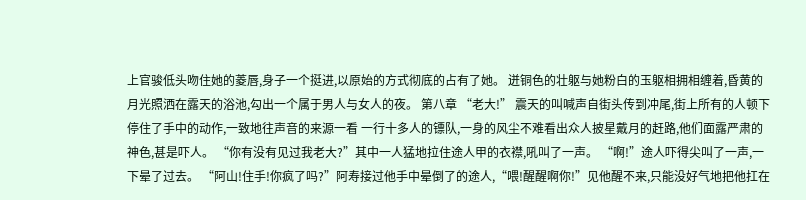上官骏低头吻住她的菱唇,身子一个挺进,以原始的方式彻底的占有了她。 迸铜色的壮躯与她粉白的玉躯相拥相缠着,昏黄的月光照洒在露天的浴池,勾出一个属于男人与女人的夜。 第八章 “老大!” 震天的叫喊声自街头传到冲尾,街上所有的人顿下停住了手中的动作,一致地往声音的来源一看 一行十多人的镖队,一身的风尘不难看出众人披星戴月的赶路,他们面露严肃的神色,甚是吓人。 “你有没有见过我老大?”其中一人猛地拉住途人甲的衣襟,吼叫了一声。 “啊!”途人吓得尖叫了一声,一下晕了过去。 “阿山!住手!你疯了吗?”阿寿接过他手中晕倒了的途人,“喂!醒醒啊你!”见他醒不来,只能没好气地把他扛在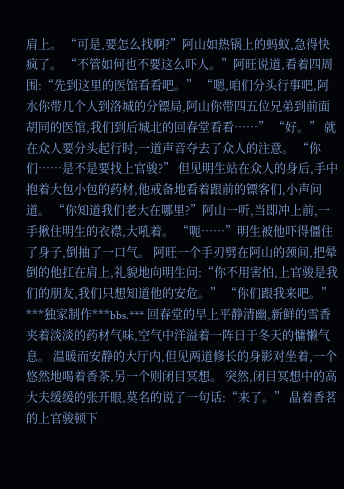肩上。 “可是,要怎么找啊?”阿山如热锅上的蚂蚁,急得快疯了。 “不管如何也不要这么吓人。”阿旺说道,看着四周围:“先到这里的医馆看看吧。” “嗯,咱们分头行事吧,阿水你带几个人到洛城的分镖局,阿山你带四五位兄弟到前面胡同的医馆,我们到后城北的回春堂看看……” “好。” 就在众人要分头起行时,一道声音夺去了众人的注意。 “你们……是不是要找上官骏?” 但见明生站在众人的身后,手中抱着大包小包的药材,他戒备地看着跟前的镖客们,小声问道。 “你知道我们老大在哪里?”阿山一听,当即冲上前,一手揪住明生的衣襟,大吼着。 “呃……”明生被他吓得僵住了身子,倒抽了一口气。 阿旺一个手刃劈在阿山的颈间,把晕倒的他扛在肩上,礼貌地向明生问:“你不用害怕,上官骏是我们的朋友,我们只想知道他的安危。” “你们跟我来吧。” ***独家制作***bbs.*** 回春堂的早上平静清幽,新鲜的雪香夹着淡淡的药材气味,空气中洋溢着一阵日于冬天的慵懒气息。 温暖而安静的大厅内,但见两道修长的身影对坐着,一个悠然地喝着香茶,另一个则闭目冥想。 突然,闭目冥想中的高大夫缓缓的张开眼,莫名的说了一句话:“来了。” 晶着香茗的上官骏顿下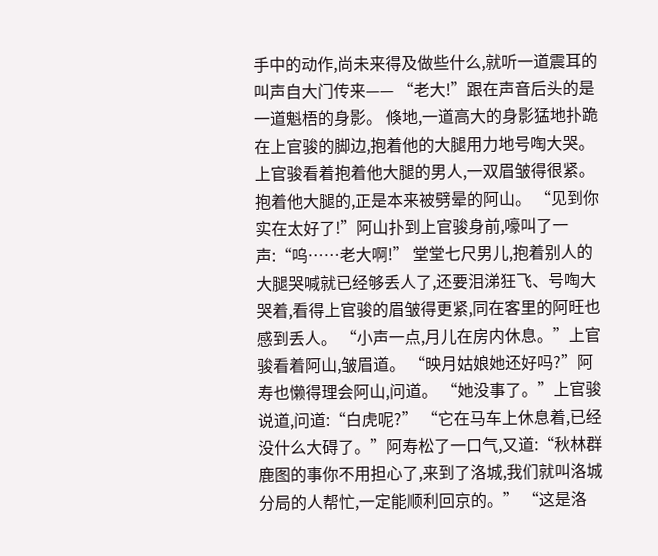手中的动作,尚未来得及做些什么,就听一道震耳的叫声自大门传来—— “老大!”跟在声音后头的是一道魁梧的身影。 倏地,一道高大的身影猛地扑跪在上官骏的脚边,抱着他的大腿用力地号啕大哭。 上官骏看着抱着他大腿的男人,一双眉皱得很紧。 抱着他大腿的,正是本来被劈晕的阿山。 “见到你实在太好了!”阿山扑到上官骏身前,嚎叫了一声:“呜……老大啊!” 堂堂七尺男儿,抱着别人的大腿哭喊就已经够丢人了,还要泪涕狂飞、号啕大哭着,看得上官骏的眉皱得更紧,同在客里的阿旺也感到丢人。 “小声一点,月儿在房内休息。”上官骏看着阿山,皱眉道。 “映月姑娘她还好吗?”阿寿也懒得理会阿山,问道。 “她没事了。”上官骏说道,问道:“白虎呢?” “它在马车上休息着,已经没什么大碍了。”阿寿松了一口气,又道:“秋林群鹿图的事你不用担心了,来到了洛城,我们就叫洛城分局的人帮忙,一定能顺利回京的。” “这是洛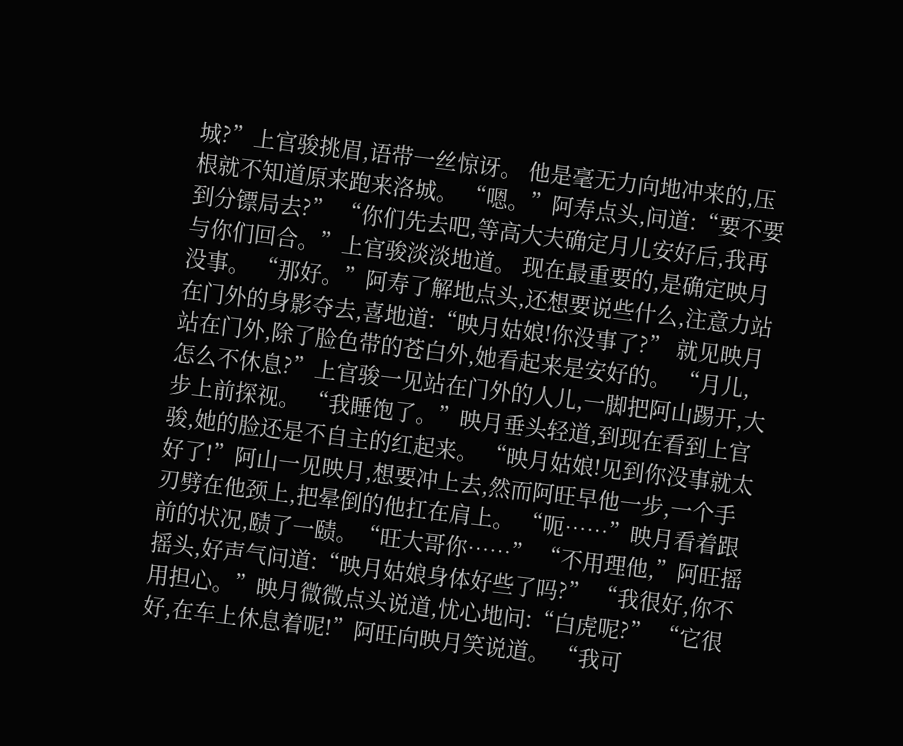城?”上官骏挑眉,语带一丝惊讶。 他是毫无力向地冲来的,压根就不知道原来跑来洛城。 “嗯。”阿寿点头,问道:“要不要到分镖局去?” “你们先去吧,等高大夫确定月儿安好后,我再与你们回合。”上官骏淡淡地道。 现在最重要的,是确定映月没事。 “那好。”阿寿了解地点头,还想要说些什么,注意力站在门外的身影夺去,喜地道:“映月姑娘!你没事了?” 就见映月站在门外,除了脸色带的苍白外,她看起来是安好的。 “月儿,怎么不休息?”上官骏一见站在门外的人儿,一脚把阿山踢开,大步上前探视。 “我睡饱了。”映月垂头轻道,到现在看到上官骏,她的脸还是不自主的红起来。 “映月姑娘!见到你没事就太好了!”阿山一见映月,想要冲上去,然而阿旺早他一步,一个手刃劈在他颈上,把晕倒的他扛在肩上。 “呃……”映月看着跟前的状况,赜了一赜。“旺大哥你……” “不用理他,”阿旺摇摇头,好声气问道:“映月姑娘身体好些了吗?” “我很好,你不用担心。”映月微微点头说道,忧心地问:“白虎呢?” “它很好,在车上休息着呢!”阿旺向映月笑说道。 “我可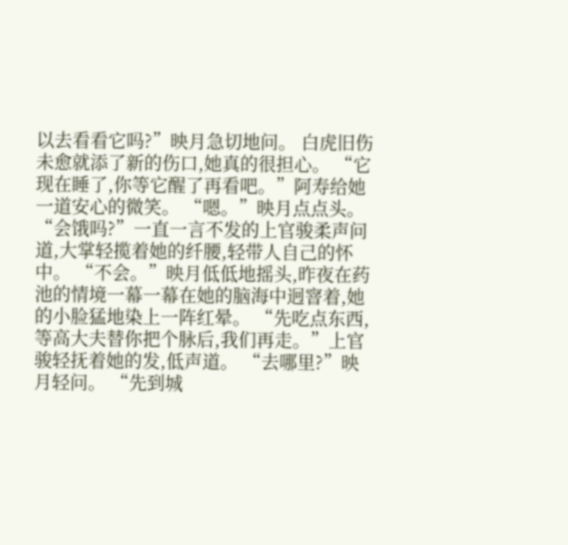以去看看它吗?”映月急切地问。 白虎旧伤未愈就添了新的伤口,她真的很担心。 “它现在睡了,你等它醒了再看吧。”阿寿给她一道安心的微笑。 “嗯。”映月点点头。 “会饿吗?”一直一言不发的上官骏柔声问道,大掌轻揽着她的纤腰,轻带人自己的怀中。 “不会。”映月低低地摇头,昨夜在药池的情境一幕一幕在她的脑海中迥窨着,她的小脸猛地染上一阵红晕。 “先吃点东西,等高大夫替你把个脉后,我们再走。”上官骏轻抚着她的发,低声道。 “去哪里?”映月轻问。 “先到城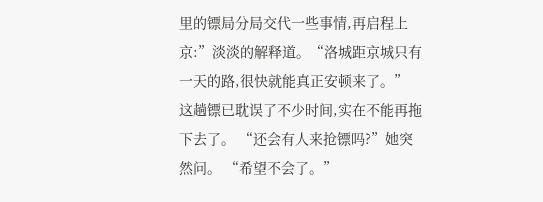里的镖局分局交代一些事情,再启程上京:”淡淡的解释道。“洛城距京城只有一天的路,很快就能真正安顿来了。” 这趟镖已耽误了不少时间,实在不能再拖下去了。 “还会有人来抢镖吗?”她突然问。 “希望不会了。”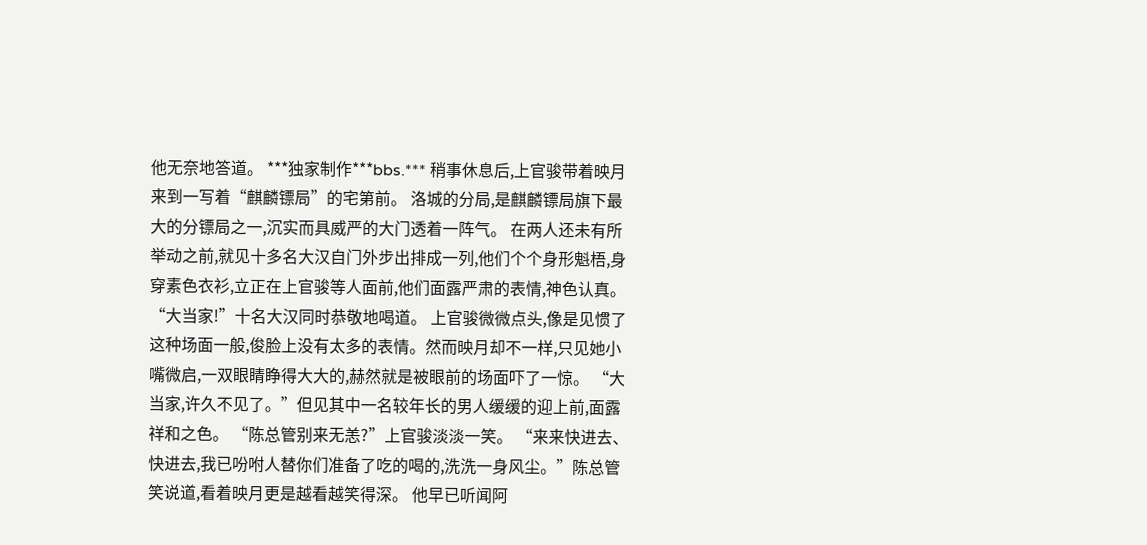他无奈地答道。 ***独家制作***bbs.*** 稍事休息后,上官骏带着映月来到一写着“麒麟镖局”的宅第前。 洛城的分局,是麒麟镖局旗下最大的分镖局之一,沉实而具威严的大门透着一阵气。 在两人还未有所举动之前,就见十多名大汉自门外步出排成一列,他们个个身形魁梧,身穿素色衣衫,立正在上官骏等人面前,他们面露严肃的表情,神色认真。 “大当家!”十名大汉同时恭敬地喝道。 上官骏微微点头,像是见惯了这种场面一般,俊脸上没有太多的表情。然而映月却不一样,只见她小嘴微启,一双眼睛睁得大大的,赫然就是被眼前的场面吓了一惊。 “大当家,许久不见了。”但见其中一名较年长的男人缓缓的迎上前,面露祥和之色。 “陈总管别来无恙?”上官骏淡淡一笑。 “来来快进去、快进去,我已吩咐人替你们准备了吃的喝的,洗洗一身风尘。”陈总管笑说道,看着映月更是越看越笑得深。 他早已听闻阿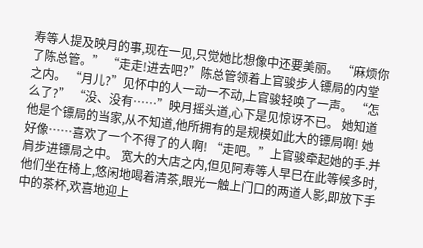寿等人提及映月的事,现在一见,只觉她比想像中还要美丽。 “麻烦你了陈总管。” “走走!进去吧?”陈总管领着上官骏步人镖局的内堂之内。 “月儿?”见怀中的人一动一不动,上官骏轻唤了一声。 “怎么了?” “没、没有……”映月摇头道,心下是见惊讶不已。 她知道他是个镖局的当家,从不知道,他所拥有的是规模如此大的镖局啊! 她好像……喜欢了一个不得了的人啊! “走吧。”上官骏牵起她的手.并肩步进镖局之中。 宽大的大店之内,但见阿寿等人早巳在此等候多时,他们坐在椅上,悠闲地喝着清茶,眼光一触上门口的两道人影,即放下手中的茶杯,欢喜地迎上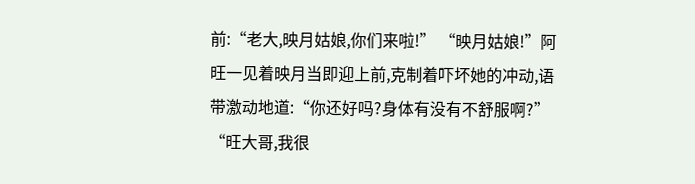前:“老大,映月姑娘,你们来啦!” “映月姑娘!”阿旺一见着映月当即迎上前,克制着吓坏她的冲动,语带激动地道:“你还好吗?身体有没有不舒服啊?” “旺大哥,我很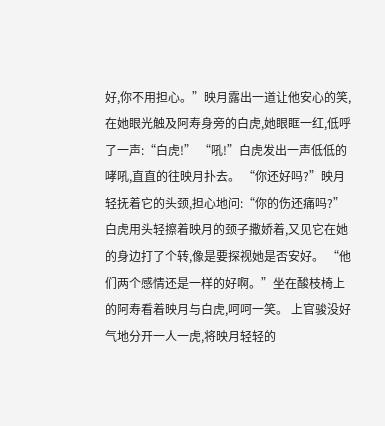好,你不用担心。”映月露出一道让他安心的笑,在她眼光触及阿寿身旁的白虎,她眼眶一红,低呼了一声:“白虎!” “吼!”白虎发出一声低低的哮吼,直直的往映月扑去。 “你还好吗?”映月轻抚着它的头颈,担心地问:“你的伤还痛吗?” 白虎用头轻擦着映月的颈子撒娇着,又见它在她的身边打了个转,像是要探视她是否安好。 “他们两个感情还是一样的好啊。”坐在酸枝椅上的阿寿看着映月与白虎,呵呵一笑。 上官骏没好气地分开一人一虎,将映月轻轻的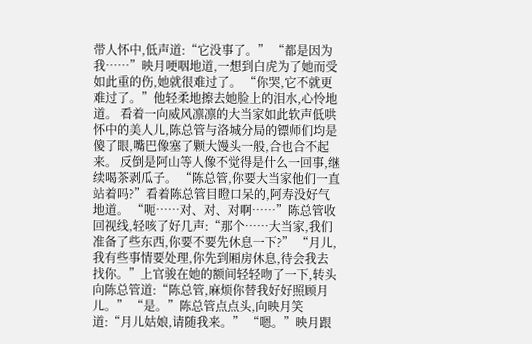带人怀中,低声道:“它没事了。” “都是因为我……”映月哽咽地道,一想到白虎为了她而受如此重的伤,她就很难过了。 “你哭,它不就更难过了。”他轻柔地擦去她脸上的泪水,心怜地道。 看着一向威风凛凛的大当家如此软声低哄怀中的美人儿,陈总管与洛城分局的镖师们均是傻了眼,嘴巴像塞了颗大馒头一般,合也合不起来。 反倒是阿山等人像不觉得是什么一回事,继续喝茶剥瓜子。 “陈总管,你要大当家他们一直站着吗?”看着陈总管目瞪口呆的,阿寿没好气地道。 “呃……对、对、对啊……”陈总管收回视线,轻咳了好几声:“那个……大当家,我们准备了些东西,你要不要先休息一下?” “月儿,我有些事情要处理,你先到厢房休息,待会我去找你。”上官骏在她的额间轻轻吻了一下,转头向陈总管道:“陈总管,麻烦你替我好好照顾月儿。” “是。”陈总管点点头,向映月笑道:“月儿姑娘,请随我来。” “嗯。”映月跟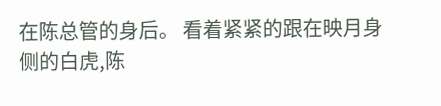在陈总管的身后。 看着紧紧的跟在映月身侧的白虎,陈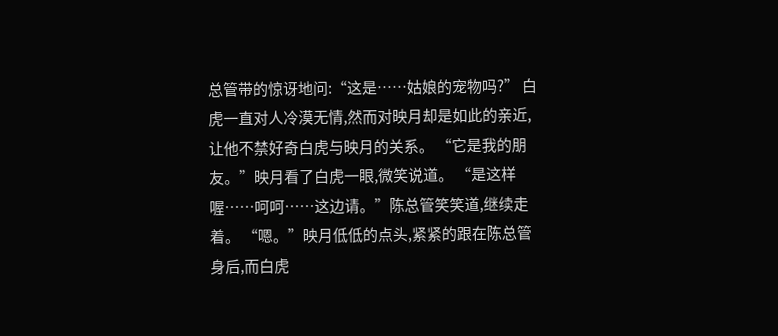总管带的惊讶地问:“这是……姑娘的宠物吗?” 白虎一直对人冷漠无情,然而对映月却是如此的亲近,让他不禁好奇白虎与映月的关系。 “它是我的朋友。”映月看了白虎一眼,微笑说道。 “是这样喔……呵呵……这边请。”陈总管笑笑道,继续走着。 “嗯。”映月低低的点头,紧紧的跟在陈总管身后,而白虎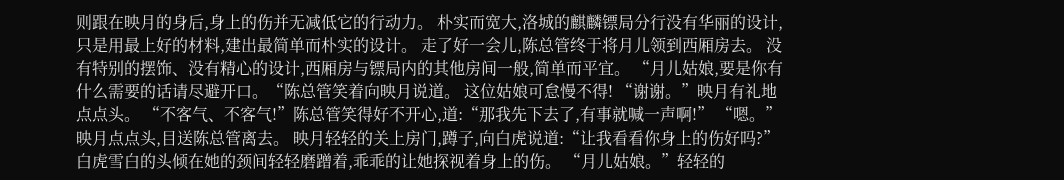则跟在映月的身后,身上的伤并无减低它的行动力。 朴实而宽大,洛城的麒麟镖局分行没有华丽的设计,只是用最上好的材料,建出最简单而朴实的设计。 走了好一会儿,陈总管终于将月儿领到西厢房去。 没有特别的摆饰、没有精心的设计,西厢房与镖局内的其他房间一般,简单而平宜。 “月儿姑娘,要是你有什么需要的话请尽避开口。“陈总管笑着向映月说道。 这位姑娘可怠慢不得! “谢谢。”映月有礼地点点头。 “不客气、不客气!”陈总管笑得好不开心,道:“那我先下去了,有事就喊一声啊!” “嗯。”映月点点头,目送陈总管离去。 映月轻轻的关上房门,蹲子,向白虎说道:“让我看看你身上的伤好吗?” 白虎雪白的头倾在她的颈间轻轻磨蹭着,乖乖的让她探视着身上的伤。 “月儿姑娘。”轻轻的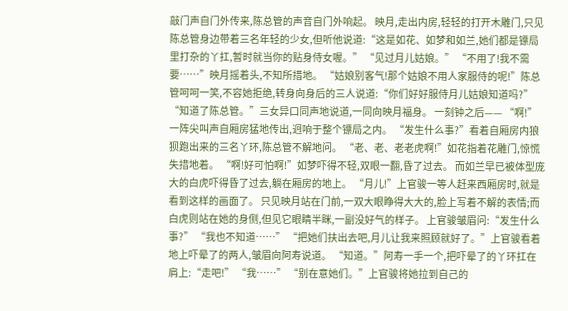敲门声自门外传来,陈总管的声音自门外响起。 映月,走出内房,轻轻的打开木雕门,只见陈总管身边带着三名年轻的少女,但听他说道:“这是如花、如梦和如兰,她们都是镖局里打杂的丫扛,暂时就当你的贴身侍女喔。” “见过月儿姑娘。” “不用了!我不需要……”映月摇着头,不知所措地。 “姑娘别客气!那个姑娘不用人家服侍的呢!”陈总管呵呵一笑,不容她拒绝,转身向身后的三人说道:“你们好好服侍月儿姑娘知道吗?” “知道了陈总管。”三女异口同声地说道,一同向映月福身。 一刻钟之后—— “啊!” 一阵尖叫声自厢房猛地传出,迥响于整个镖局之内。 “发生什么事?”看着自厢房内狼狈跑出来的三名丫环,陈总管不解地问。 “老、老、老老虎啊!”如花指着花雕门,惊慌失措地着。 “啊!好可怕啊!”如梦吓得不轻,双眼一翻,昏了过去。 而如兰早已被体型庞大的白虎吓得昏了过去,躺在厢房的地上。 “月儿!”上官骏一等人赶来西厢房时,就是看到这样的画面了。 只见映月站在门前,一双大眼睁得大大的,脸上写着不解的表情;而白虎则站在她的身侧,但见它眼睛半眯,一副没好气的样子。 上官骏皱眉问:“发生什么事?” “我也不知道……” “把她们扶出去吧,月儿让我来照顾就好了。”上官骏看着地上吓晕了的两人,皱眉向阿寿说道。 “知道。”阿寿一手一个,把吓晕了的丫环扛在肩上:“走吧!” “我……” “别在意她们。”上官骏将她拉到自己的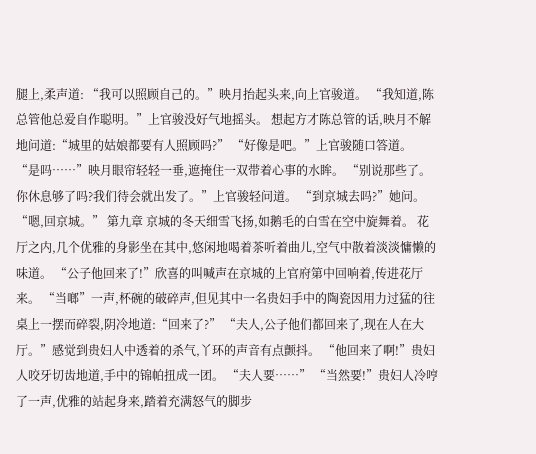腿上,柔声道: “我可以照顾自己的。”映月抬起头来,向上官骏道。 “我知道,陈总管他总爱自作聪明。”上官骏没好气地摇头。 想起方才陈总管的话,映月不解地问道:“城里的姑娘都要有人照顾吗?” “好像是吧。”上官骏随口答道。 “是吗……”映月眼帘轻轻一垂,遮掩住一双带着心事的水眸。 “别说那些了。你休息够了吗?我们待会就出发了。”上官骏轻问道。 “到京城去吗?”她问。 “嗯,回京城。” 第九章 京城的冬天细雪飞扬,如鹅毛的白雪在空中旋舞着。 花厅之内,几个优雅的身影坐在其中,悠闲地喝着茶听着曲儿,空气中散着淡淡慵懒的味道。 “公子他回来了!”欣喜的叫喊声在京城的上官府第中回响着,传进花厅来。 “当啷”一声,杯碗的破碎声,但见其中一名贵妇手中的陶瓷因用力过猛的往桌上一摆而碎裂,阴冷地道:“回来了?” “夫人,公子他们都回来了,现在人在大厅。”感觉到贵妇人中透着的杀气,丫环的声音有点颤抖。 “他回来了啊!”贵妇人咬牙切齿地道,手中的锦帕扭成一团。 “夫人要……” “当然要!”贵妇人冷哼了一声,优雅的站起身来,踏着充满怒气的脚步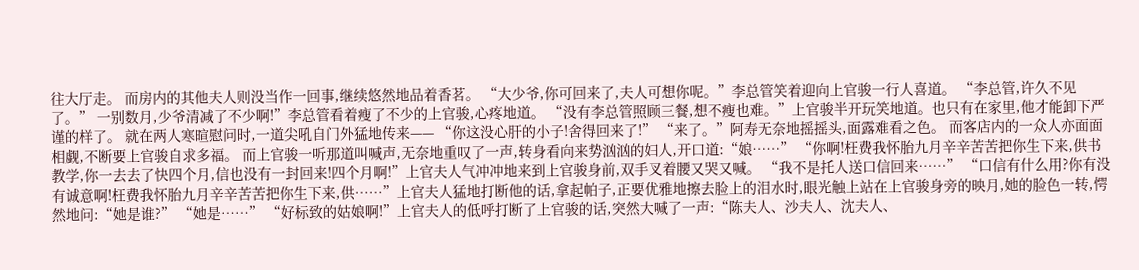往大厅走。 而房内的其他夫人则没当作一回事,继续悠然地品着香茗。 “大少爷,你可回来了,夫人可想你呢。”李总管笑着迎向上官骏一行人喜道。 “李总管,许久不见了。” 一别数月,少爷清减了不少啊!”李总管看着瘦了不少的上官骏,心疼地道。 “没有李总管照顾三餐,想不瘦也难。”上官骏半开玩笑地道。也只有在家里,他才能卸下严谨的样了。 就在两人寒暄慰问时,一道尖吼自门外猛地传来—— “你这没心肝的小子!舍得回来了!” “来了。”阿寿无奈地摇摇头,面露难看之色。 而客店内的一众人亦面面相觑,不断要上官骏自求多福。 而上官骏一听那道叫喊声,无奈地重叹了一声,转身看向来势汹汹的妇人,开口道:“娘……” “你啊!枉费我怀胎九月辛辛苦苦把你生下来,供书教学,你一去去了快四个月,信也没有一封回来!四个月啊!”上官夫人气冲冲地来到上官骏身前,双手叉着腰又哭又喊。 “我不是托人送口信回来……” “口信有什么用?你有没有诚意啊!枉费我怀胎九月辛辛苦苦把你生下来,供……”上官夫人猛地打断他的话,拿起帕子,正要优雅地擦去脸上的泪水时,眼光触上站在上官骏身旁的映月,她的脸色一转,愕然地问:“她是谁?” “她是……” “好标致的姑娘啊!”上官夫人的低呼打断了上官骏的话,突然大喊了一声:“陈夫人、沙夫人、沈夫人、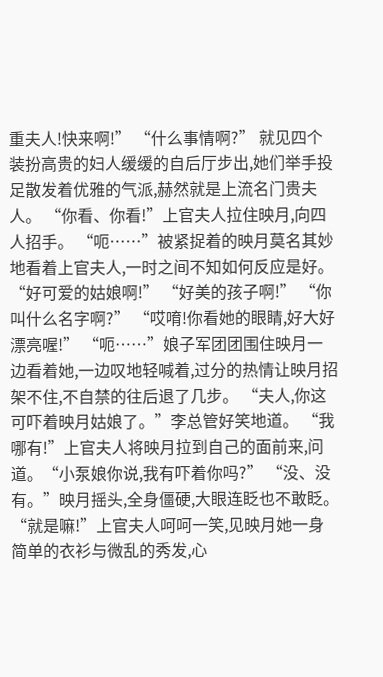重夫人!快来啊!” “什么事情啊?” 就见四个装扮高贵的妇人缓缓的自后厅步出,她们举手投足散发着优雅的气派,赫然就是上流名门贵夫人。 “你看、你看!”上官夫人拉住映月,向四人招手。 “呃……”被紧捉着的映月莫名其妙地看着上官夫人,一时之间不知如何反应是好。 “好可爱的姑娘啊!” “好美的孩子啊!” “你叫什么名字啊?” “哎唷!你看她的眼睛,好大好漂亮喔!” “呃……”娘子军团团围住映月一边看着她,一边叹地轻喊着,过分的热情让映月招架不住,不自禁的往后退了几步。 “夫人,你这可吓着映月姑娘了。”李总管好笑地道。 “我哪有!”上官夫人将映月拉到自己的面前来,问道。“小泵娘你说,我有吓着你吗?” “没、没有。”映月摇头,全身僵硬,大眼连眨也不敢眨。 “就是嘛!”上官夫人呵呵一笑,见映月她一身简单的衣衫与微乱的秀发,心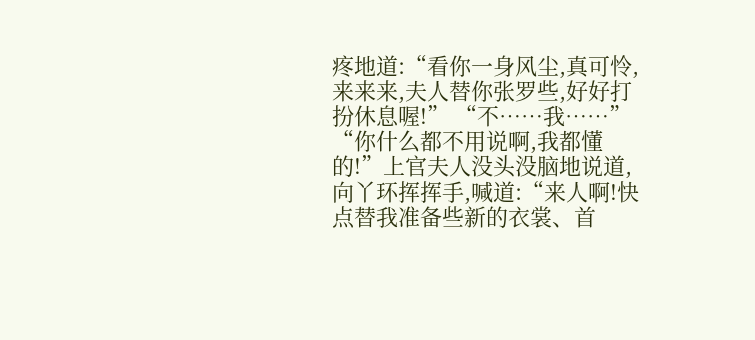疼地道:“看你一身风尘,真可怜,来来来,夫人替你张罗些,好好打扮休息喔!” “不……我……” “你什么都不用说啊,我都懂的!”上官夫人没头没脑地说道,向丫环挥挥手,喊道:“来人啊!快点替我准备些新的衣裳、首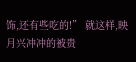饰,还有些吃的!” 就这样,映月兴冲冲的被贵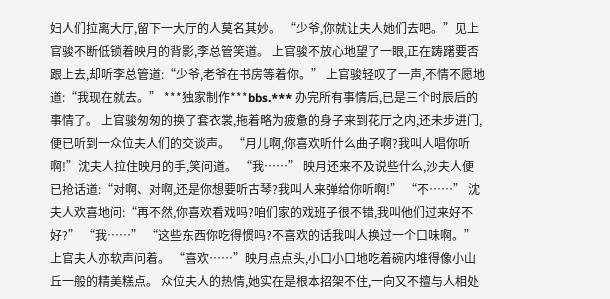妇人们拉离大厅,留下一大厅的人莫名其妙。 “少爷,你就让夫人她们去吧。”见上官骏不断低锁着映月的背影,李总管笑道。 上官骏不放心地望了一眼,正在踌躇要否跟上去,却听李总管道:“少爷,老爷在书房等着你。” 上官骏轻叹了一声,不情不愿地道:“我现在就去。” ***独家制作***bbs.*** 办完所有事情后,已是三个时辰后的事情了。 上官骏匆匆的换了套衣裳,拖着略为疲惫的身子来到花厅之内,还未步进门,便已听到一众位夫人们的交谈声。 “月儿啊,你喜欢听什么曲子啊?我叫人唱你听啊!”沈夫人拉住映月的手,笑问道。 “我……” 映月还来不及说些什么,沙夫人便已抢话道:“对啊、对啊,还是你想要听古琴?我叫人来弹给你听啊!” “不……” 沈夫人欢喜地问:“再不然,你喜欢看戏吗?咱们家的戏班子很不错,我叫他们过来好不好?” “我……” “这些东西你吃得惯吗?不喜欢的话我叫人换过一个口味啊。”上官夫人亦软声问着。 “喜欢……”映月点点头,小口小口地吃着碗内堆得像小山丘一般的精美糕点。 众位夫人的热情,她实在是根本招架不住,一向又不擅与人相处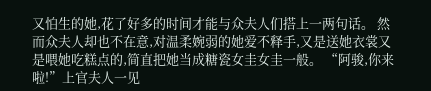又怕生的她,花了好多的时间才能与众夫人们搭上一两句话。 然而众夫人却也不在意,对温柔婉弱的她爱不释手,又是送她衣裳又是喂她吃糕点的,简直把她当成糖瓷女圭女圭一般。 “阿骏,你来啦!”上官夫人一见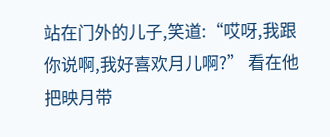站在门外的儿子,笑道:“哎呀,我跟你说啊,我好喜欢月儿啊?” 看在他把映月带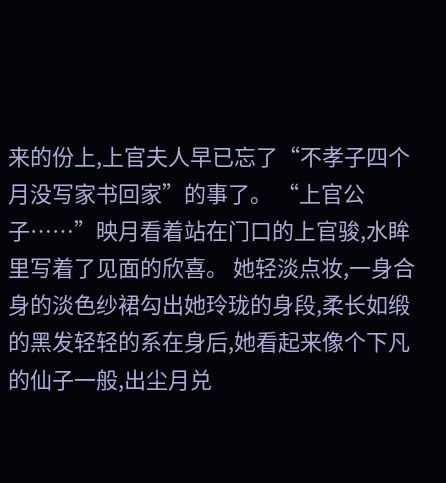来的份上,上官夫人早已忘了“不孝子四个月没写家书回家”的事了。 “上官公子……”映月看着站在门口的上官骏,水眸里写着了见面的欣喜。 她轻淡点妆,一身合身的淡色纱裙勾出她玲珑的身段,柔长如缎的黑发轻轻的系在身后,她看起来像个下凡的仙子一般,出尘月兑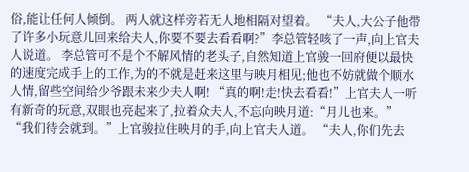俗,能让任何人倾倒。 两人就这样旁若无人地相隔对望着。 “夫人,大公子他带了许多小玩意儿回来给夫人,你要不要去看看啊?”李总管轻咳了一声,向上官夫人说道。 李总管可不是个不解风情的老头子,自然知道上官骏一回府便以最快的速度完成手上的工作,为的不就是赶来这里与映月相见;他也不妨就做个顺水人情,留些空间给少爷跟未来少夫人啊! “真的啊!走!快去看看!”上官夫人一听有新奇的玩意,双眼也亮起来了,拉着众夫人,不忘向映月道:“月儿也来。” “我们待会就到。”上官骏拉住映月的手,向上官夫人道。 “夫人,你们先去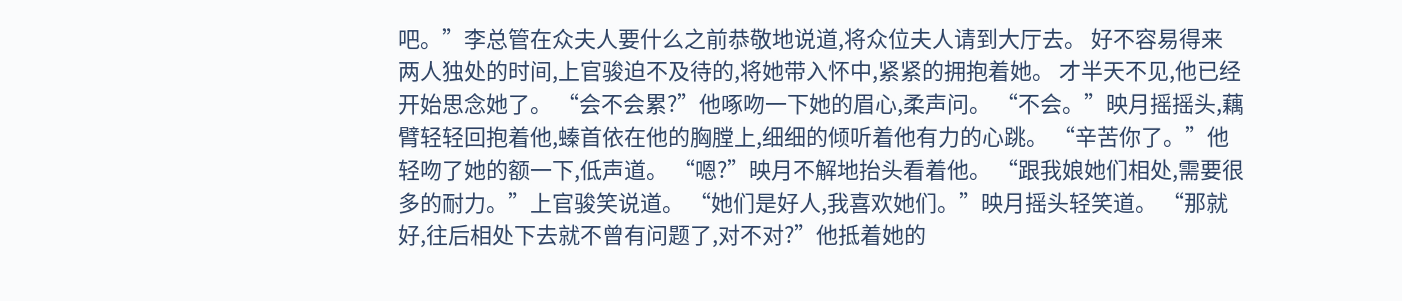吧。”李总管在众夫人要什么之前恭敬地说道,将众位夫人请到大厅去。 好不容易得来两人独处的时间,上官骏迫不及待的,将她带入怀中,紧紧的拥抱着她。 才半天不见,他已经开始思念她了。 “会不会累?”他啄吻一下她的眉心,柔声问。 “不会。”映月摇摇头,藕臂轻轻回抱着他,螓首依在他的胸膛上,细细的倾听着他有力的心跳。 “辛苦你了。”他轻吻了她的额一下,低声道。 “嗯?”映月不解地抬头看着他。 “跟我娘她们相处,需要很多的耐力。”上官骏笑说道。 “她们是好人,我喜欢她们。”映月摇头轻笑道。 “那就好,往后相处下去就不曾有问题了,对不对?”他抵着她的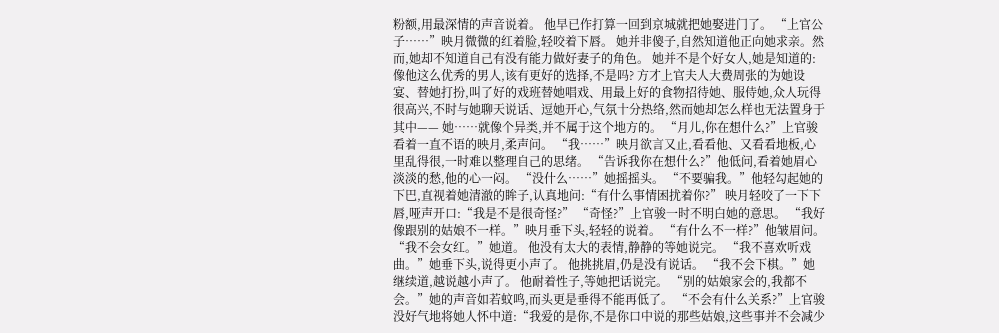粉额,用最深情的声音说着。 他早已作打算一回到京城就把她娶进门了。 “上官公子……”映月微微的红着脸,轻咬着下唇。 她并非傻子,自然知道他正向她求亲。然而,她却不知道自己有没有能力做好妻子的角色。 她并不是个好女人,她是知道的:像他这么优秀的男人,该有更好的选择,不是吗? 方才上官夫人大费周张的为她设宴、替她打扮,叫了好的戏班替她唱戏、用最上好的食物招待她、服侍她,众人玩得很高兴,不时与她聊天说话、逗她开心,气氛十分热络,然而她却怎么样也无法置身于其中—— 她……就像个异类,并不属于这个地方的。 “月儿,你在想什么?”上官骏看着一直不语的映月,柔声问。 “我……”映月欲言又止,看看他、又看看地板,心里乱得很,一时难以整理自己的思绪。 “告诉我你在想什么?”他低问,看着她眉心淡淡的愁,他的心一闷。 “没什么……”她摇摇头。 “不要骗我。”他轻勾起她的下巴,直视着她清澈的眸子,认真地问:“有什么事情困扰着你?” 映月轻咬了一下下唇,哑声开口:“我是不是很奇怪?” “奇怪?”上官骏一时不明白她的意思。 “我好像跟别的姑娘不一样。”映月垂下头,轻轻的说着。 “有什么不一样?”他皱眉问。 “我不会女红。”她道。 他没有太大的表情,静静的等她说完。 “我不喜欢听戏曲。”她垂下头,说得更小声了。 他挑挑眉,仍是没有说话。 “我不会下棋。”她继续道,越说越小声了。 他耐着性子,等她把话说完。 “别的姑娘家会的,我都不会。”她的声音如若蚊鸣,而头更是垂得不能再低了。 “不会有什么关系?”上官骏没好气地将她人怀中道:“我爱的是你,不是你口中说的那些姑娘,这些事并不会减少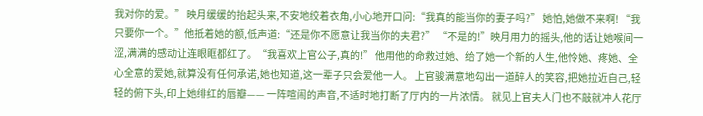我对你的爱。” 映月缓缓的抬起头来,不安地绞着衣角,小心地开口问:“我真的能当你的妻子吗?” 她怕,她做不来啊! “我只要你一个。”他抵着她的额,低声道:“还是你不愿意让我当你的夫君?” “不是的!”映月用力的摇头,他的话让她喉间一涩,满满的感动让连眼眶都红了。“我喜欢上官公子,真的!” 他用他的命救过她、给了她一个新的人生,他怜她、疼她、全心全意的爱她,就算没有任何承诺,她也知道,这一辈子只会爱他一人。 上官骏满意地勾出一道醉人的笑容,把她拉近自己,轻轻的俯下头,印上她绯红的唇瓣—— 一阵喧闹的声音,不适时地打断了厅内的一片浓情。 就见上官夫人门也不敲就冲人花厅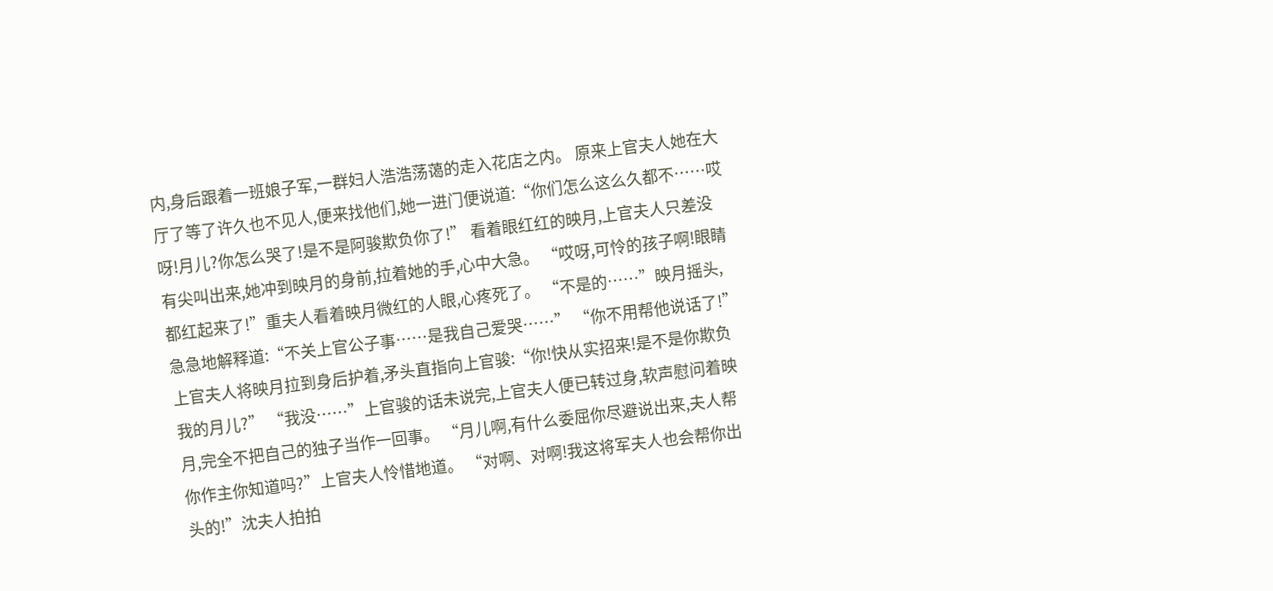内,身后跟着一班娘子军,一群妇人浩浩荡蔼的走入花店之内。 原来上官夫人她在大厅了等了许久也不见人,便来找他们,她一进门便说道:“你们怎么这么久都不……哎呀!月儿?你怎么哭了!是不是阿骏欺负你了!” 看着眼红红的映月,上官夫人只差没有尖叫出来,她冲到映月的身前,拉着她的手,心中大急。 “哎呀,可怜的孩子啊!眼睛都红起来了!”重夫人看着映月微红的人眼,心疼死了。 “不是的……”映月摇头,急急地解释道:“不关上官公子事……是我自己爱哭……” “你不用帮他说话了!”上官夫人将映月拉到身后护着,矛头直指向上官骏:“你!快从实招来!是不是你欺负我的月儿?” “我没……”上官骏的话未说完,上官夫人便已转过身,软声慰问着映月,完全不把自己的独子当作一回事。 “月儿啊,有什么委屈你尽避说出来,夫人帮你作主你知道吗?”上官夫人怜惜地道。 “对啊、对啊!我这将军夫人也会帮你出头的!”沈夫人拍拍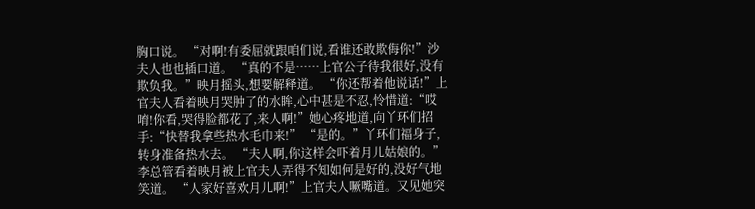胸口说。 “对啊!有委屈就跟咱们说,看谁还敢欺侮你!”沙夫人也也插口道。 “真的不是……上官公子待我很好,没有欺负我。”映月摇头,想要解释道。 “你还帮着他说话!”上官夫人看着映月哭肿了的水眸,心中甚是不忍,怜惜道:“哎唷!你看,哭得脸都花了,来人啊!”她心疼地道,向丫环们招手:“快替我拿些热水毛巾来!” “是的。”丫环们福身子,转身准备热水去。 “夫人啊,你这样会吓着月儿姑娘的。”李总管看着映月被上官夫人弄得不知如何是好的,没好气地笑道。 “人家好喜欢月儿啊!”上官夫人噘嘴道。又见她突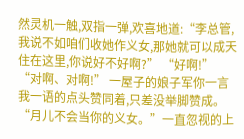然灵机一触,双指一弹,欢喜地道:“李总管,我说不如咱们收她作义女,那她就可以成天住在这里,你说好不好啊?” “好啊!” “对啊、对啊!” 一屋子的娘子军你一言我一语的点头赞同着,只差没举脚赞成。 “月儿不会当你的义女。”一直忽视的上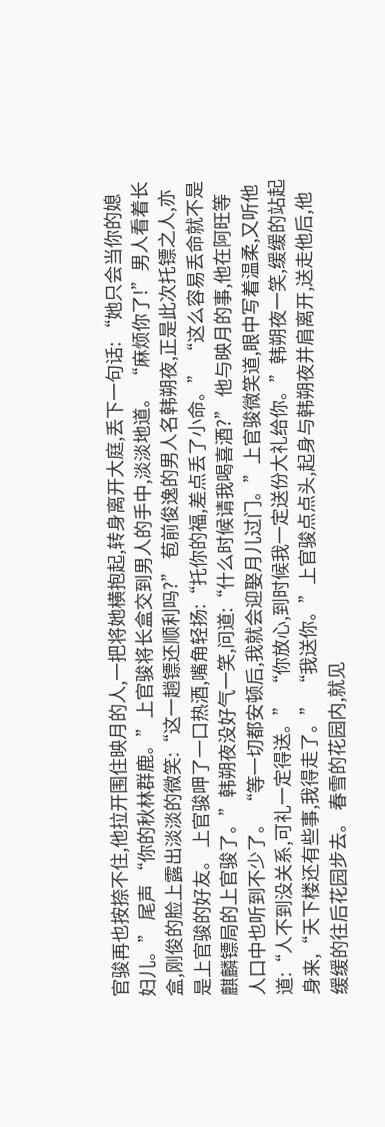官骏再也按捺不住,他拉开围住映月的人,一把将她横抱起,转身离开大庭,丢下一句话: “她只会当你的媳妇儿。” 尾声 “你的秋林群鹿。”上官骏将长盒交到男人的手中,淡淡地道。 “麻烦你了!”男人看着长盒,刚俊的脸上露出淡淡的微笑:“这一趟镖还顺利吗?” 苞前俊逸的男人名韩朔夜,正是此次托镖之人,亦是上官骏的好友。 上官骏呷了一口热酒,嘴角轻扬:“托你的福,差点丢了小命。” “这么容易丢命就不是麒麟镖局的上官骏了。”韩朔夜没好气一笑,问道:“什么时候请我喝喜酒?” 他与映月的事,他在阿旺等人口中也听到不少了。 “等一切都安顿后,我就会迎娶月儿过门。”上官骏微笑道,眼中写着温柔,又听他道:“人不到没关系,可礼一定得送。” “你放心,到时候我一定送份大礼给你。”韩朔夜一笑,缓缓的站起身来,“天下楼还有些事,我得走了。” “我送你。”上官骏点点头,起身与韩朔夜并肩离开,送走他后,他缓缓的往后花园步去。 春雪的花园内,就见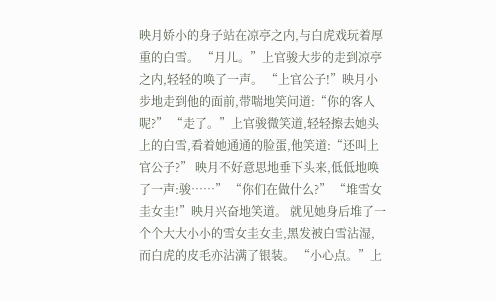映月娇小的身子站在凉亭之内,与白虎戏玩着厚重的白雪。 “月儿。”上官骏大步的走到凉亭之内,轻轻的唤了一声。 “上官公子!”映月小步地走到他的面前,带喘地笑问道:“你的客人呢?” “走了。”上官骏微笑道,轻轻擦去她头上的白雪,看着她通通的脸蛋,他笑道:“还叫上官公子?” 映月不好意思地垂下头来,低低地唤了一声:骏……” “你们在做什么?” “堆雪女圭女圭!”映月兴奋地笑道。 就见她身后堆了一个个大大小小的雪女圭女圭,黑发被白雪沾湿,而白虎的皮毛亦沾满了银装。 “小心点。”上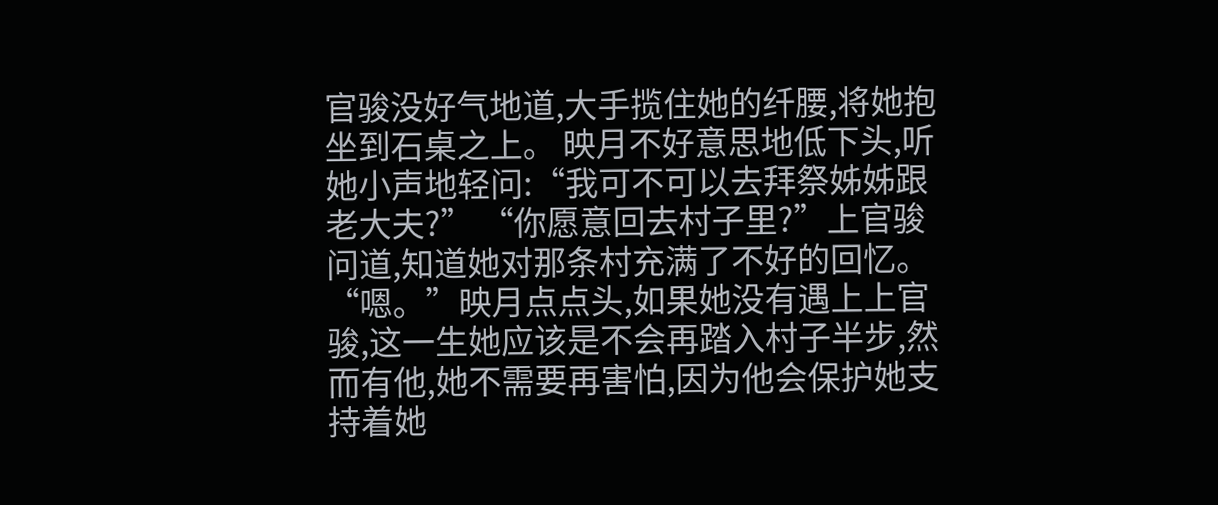官骏没好气地道,大手揽住她的纤腰,将她抱坐到石桌之上。 映月不好意思地低下头,听她小声地轻问:“我可不可以去拜祭姊姊跟老大夫?” “你愿意回去村子里?”上官骏问道,知道她对那条村充满了不好的回忆。 “嗯。”映月点点头,如果她没有遇上上官骏,这一生她应该是不会再踏入村子半步,然而有他,她不需要再害怕,因为他会保护她支持着她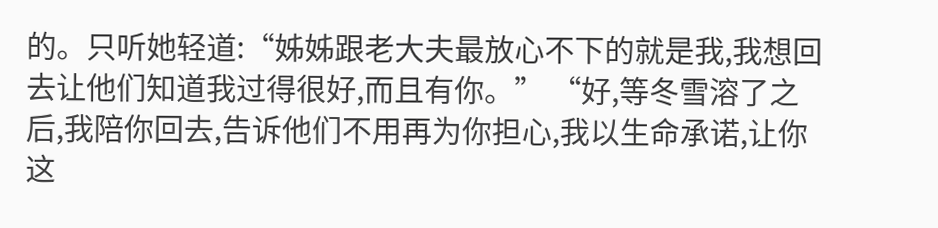的。只听她轻道:“姊姊跟老大夫最放心不下的就是我,我想回去让他们知道我过得很好,而且有你。” “好,等冬雪溶了之后,我陪你回去,告诉他们不用再为你担心,我以生命承诺,让你这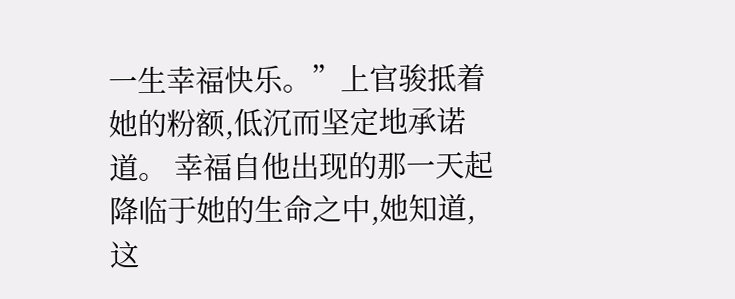一生幸福快乐。”上官骏抵着她的粉额,低沉而坚定地承诺道。 幸福自他出现的那一天起降临于她的生命之中,她知道,这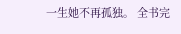一生她不再孤独。 全书完